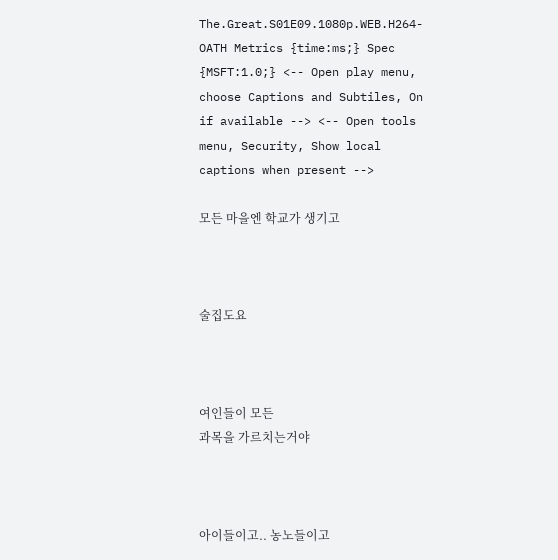The.Great.S01E09.1080p.WEB.H264-OATH Metrics {time:ms;} Spec {MSFT:1.0;} <-- Open play menu, choose Captions and Subtiles, On if available --> <-- Open tools menu, Security, Show local captions when present -->

모든 마을엔 학교가 생기고



술집도요



여인들이 모든
과목을 가르치는거야



아이들이고.. 농노들이고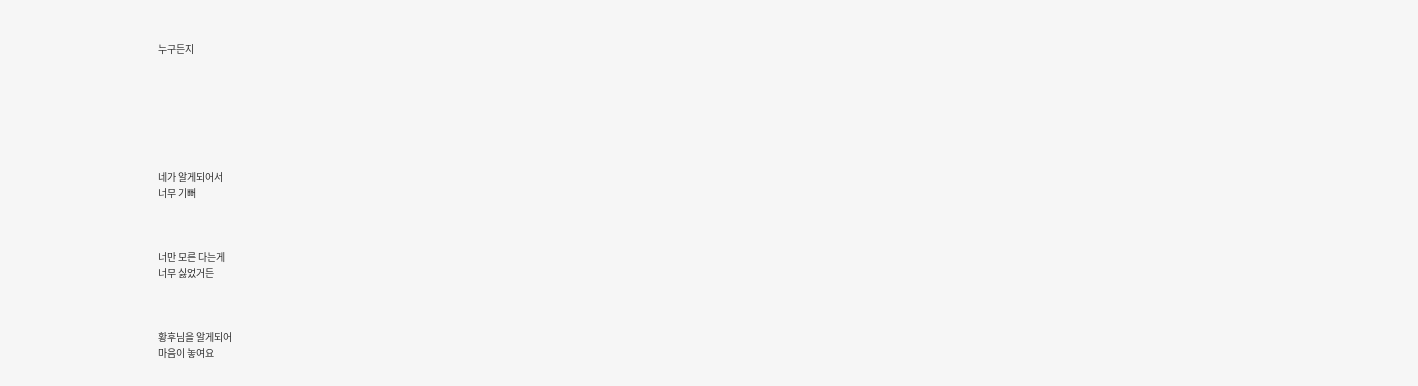누구든지







네가 알게되어서
너무 기뻐



너만 모른 다는게
너무 싫었거든



황후님을 알게되어
마음이 놓여요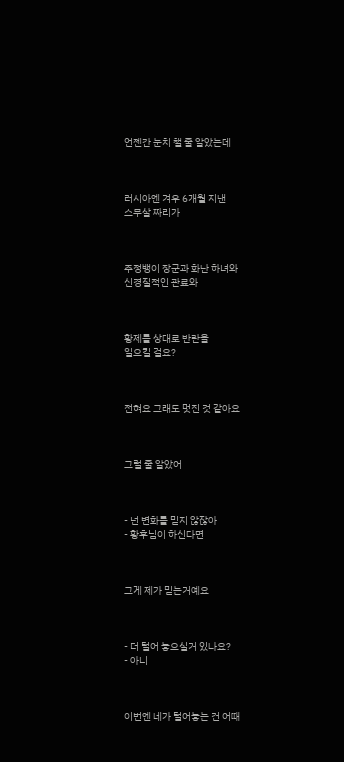언젠간 눈치 챌 줄 알았는데



러시아엔 겨우 6개월 지낸
스무살 짜리가



주정뱅이 장군과 화난 하녀와
신경질적인 관료와



황제를 상대로 반란을
일으킬 걸요?



전혀요 그래도 멋진 것 같아요



그럴 줄 알았어



- 넌 변화를 믿지 않잖아
- 황후님이 하신다면



그게 제가 믿는거예요



- 더 털어 놓으실거 있나요?
- 아니



이번엔 네가 털어놓는 건 어때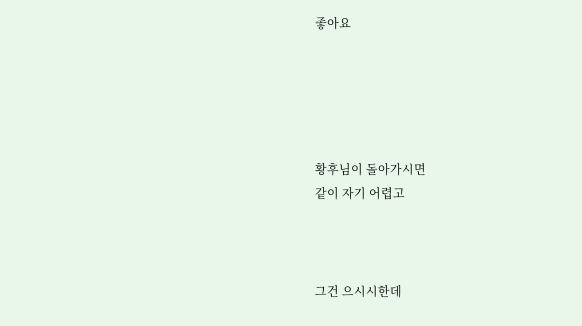좋아요





황후님이 돌아가시면
같이 자기 어렵고



그건 으시시한데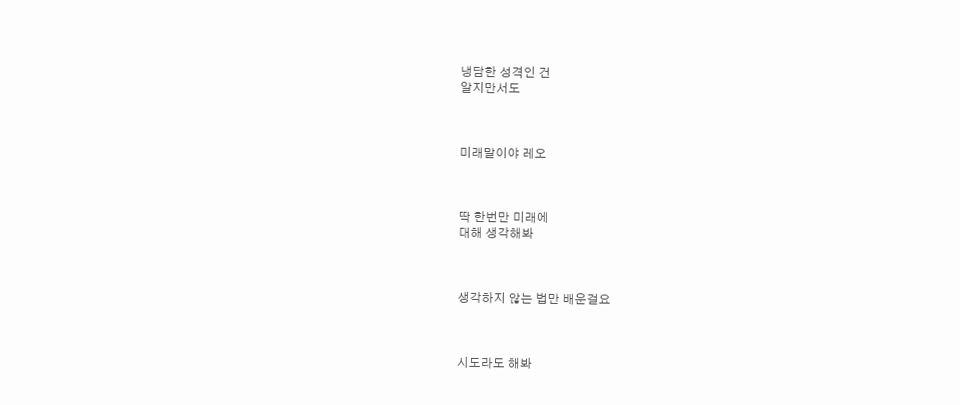냉담한 성격인 건
알지만서도



미래말이야 레오



딱 한번만 미래에
대해 생각해봐



생각하지 않는 법만 배운걸요



시도라도 해봐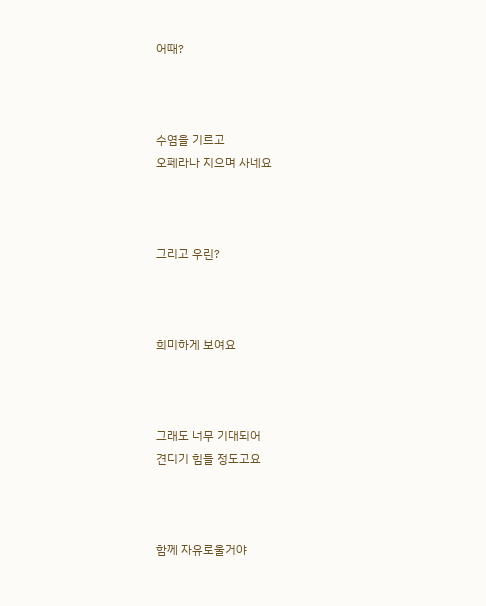어때?



수염을 기르고
오페라나 지으며 사네요



그리고 우린?



희미하게 보여요



그래도 너무 기대되어
견디기 힘들 정도고요



함께 자유로울거야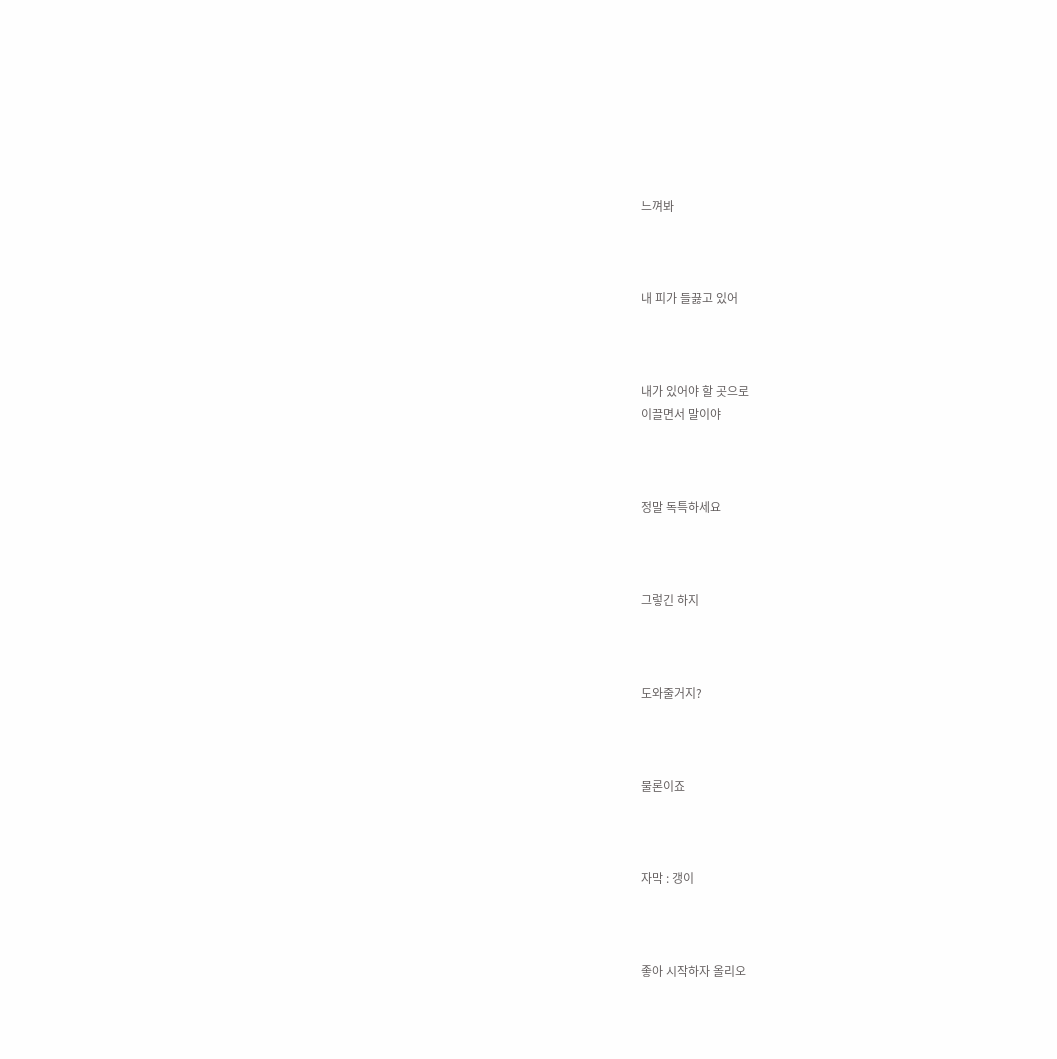느껴봐



내 피가 들끓고 있어



내가 있어야 할 곳으로
이끌면서 말이야



정말 독특하세요



그렇긴 하지



도와줄거지?



물론이죠



자막 : 갱이



좋아 시작하자 올리오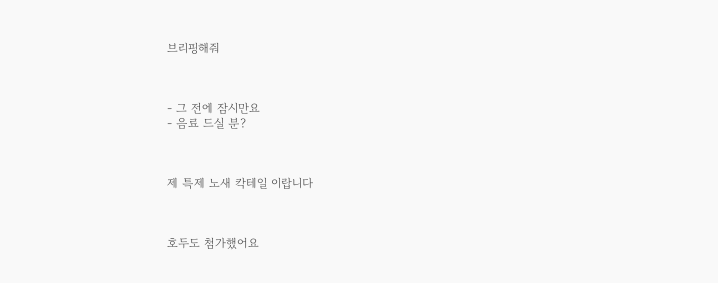브리핑해줘



- 그 전에 잠시만요
- 음료 드실 분?



제 특제 노새 칵테일 이랍니다



호두도 첨가했어요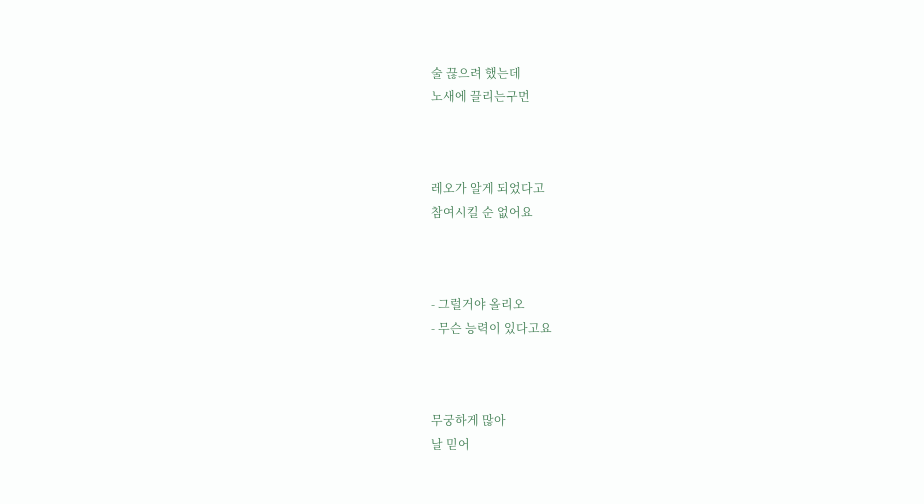술 끊으려 했는데
노새에 끌리는구먼



레오가 알게 되었다고
참여시킬 순 없어요



- 그럴거야 올리오
- 무슨 능력이 있다고요



무궁하게 많아
날 믿어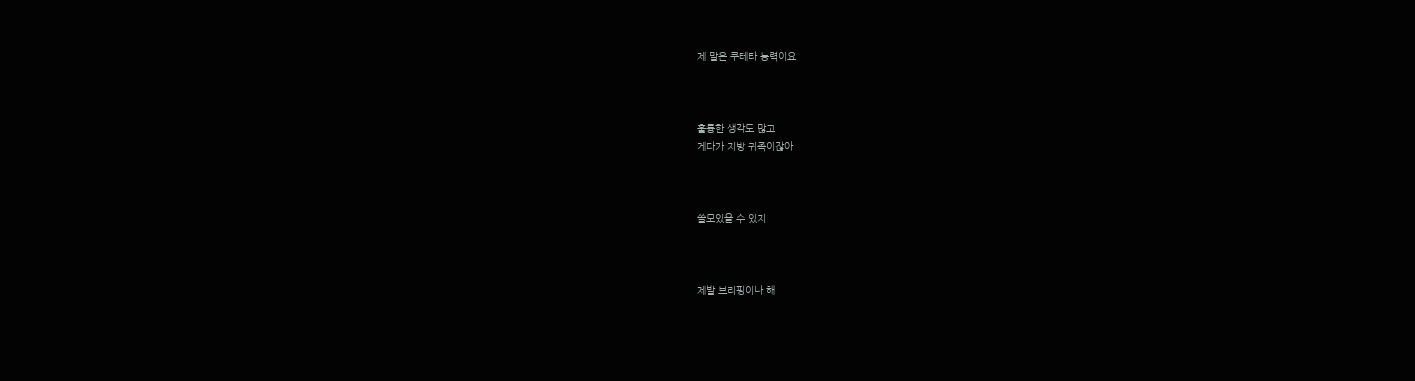제 말은 쿠테타 능력이요



훌륭한 생각도 많고
게다가 지방 귀족이잖아



쓸모있을 수 있지



제발 브리핑이나 해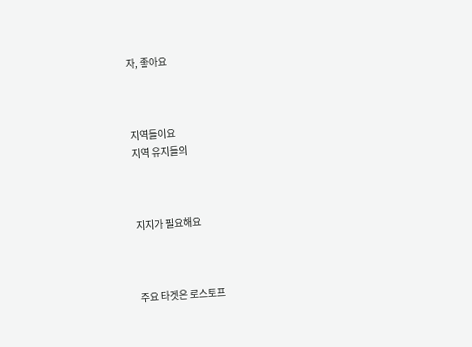자, 좋아요



지역들이요
지역 유지들의



지지가 필요해요



주요 타겟은 로스토프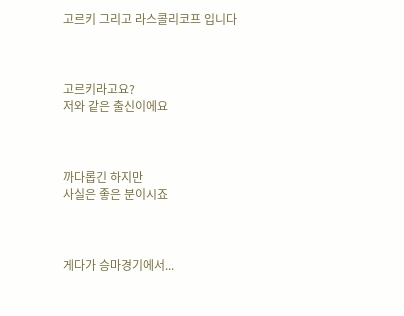고르키 그리고 라스콜리코프 입니다



고르키라고요?
저와 같은 출신이에요



까다롭긴 하지만
사실은 좋은 분이시죠



게다가 승마경기에서...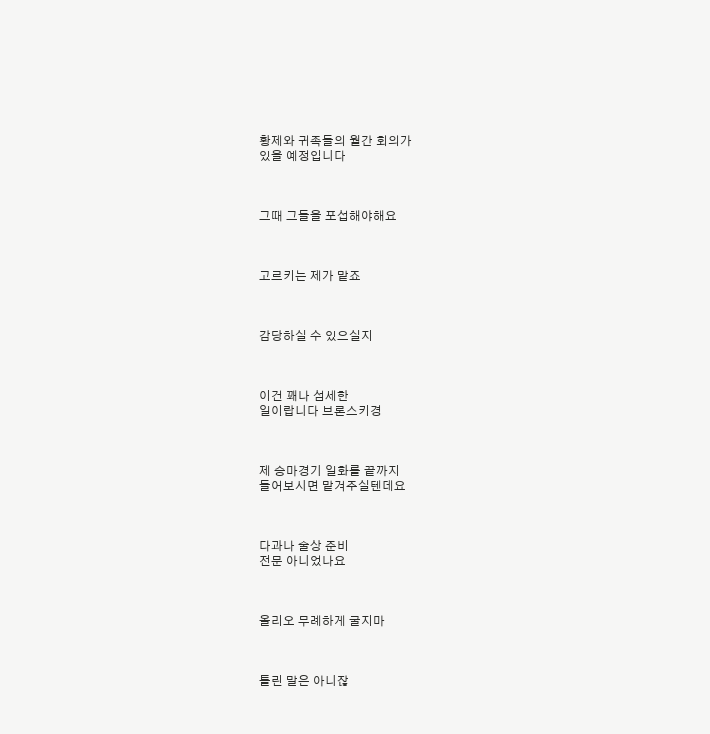황제와 귀족들의 월간 회의가
있을 예정입니다



그때 그들을 포섭해야해요



고르키는 제가 맡죠



감당하실 수 있으실지



이건 꽤나 섬세한
일이랍니다 브론스키경



제 승마경기 일화를 끝까지
들어보시면 맡겨주실텐데요



다과나 술상 준비
전문 아니었나요



올리오 무례하게 굴지마



틀린 말은 아니잖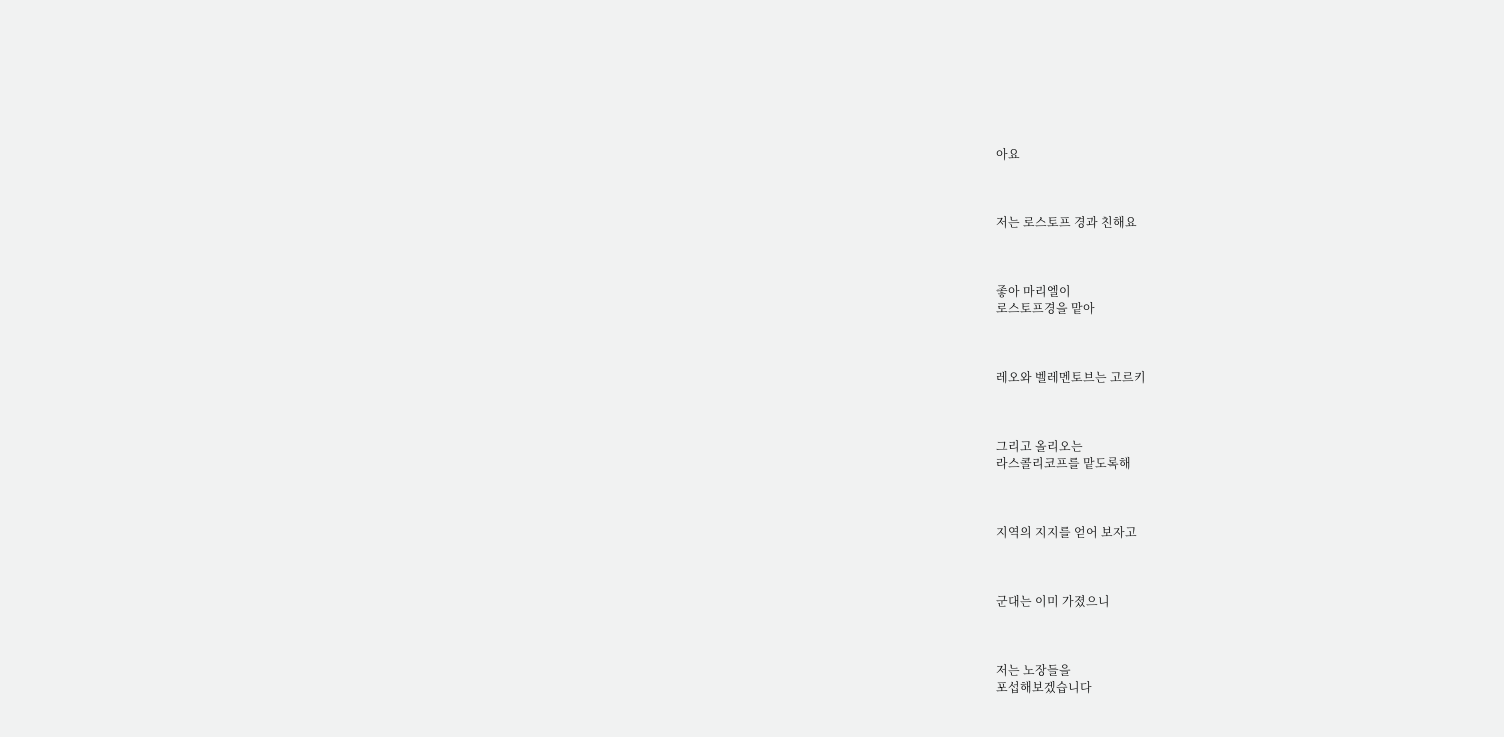아요



저는 로스토프 경과 친해요



좋아 마리엘이
로스토프경을 맡아



레오와 벨레멘토브는 고르키



그리고 올리오는
라스콜리코프를 맡도록해



지역의 지지를 얻어 보자고



군대는 이미 가졌으니



저는 노장들을
포섭해보겠습니다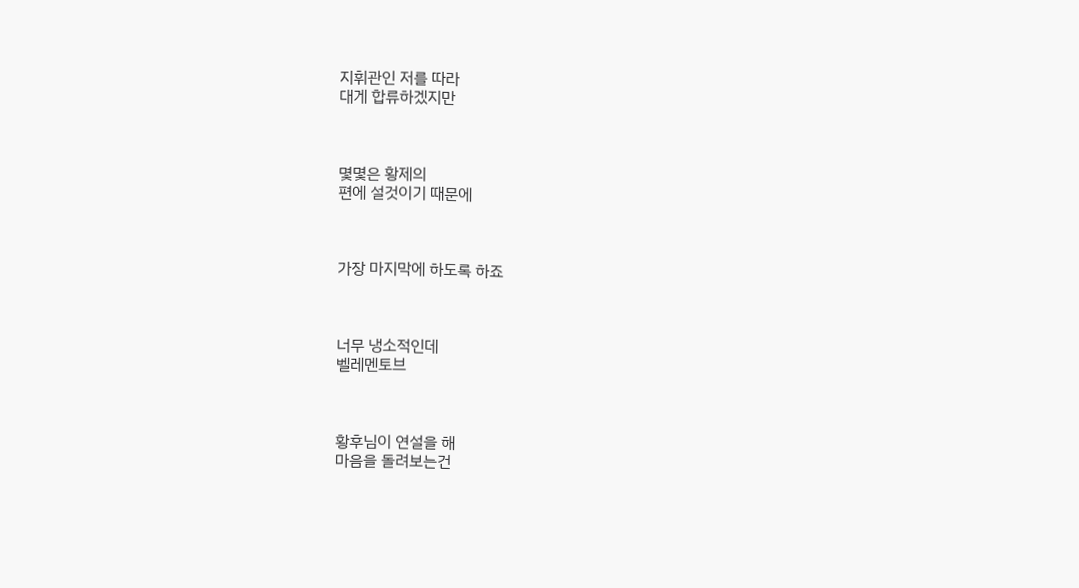지휘관인 저를 따라
대게 합류하겠지만



몇몇은 황제의
편에 설것이기 때문에



가장 마지막에 하도록 하죠



너무 냉소적인데
벨레멘토브



황후님이 연설을 해
마음을 돌려보는건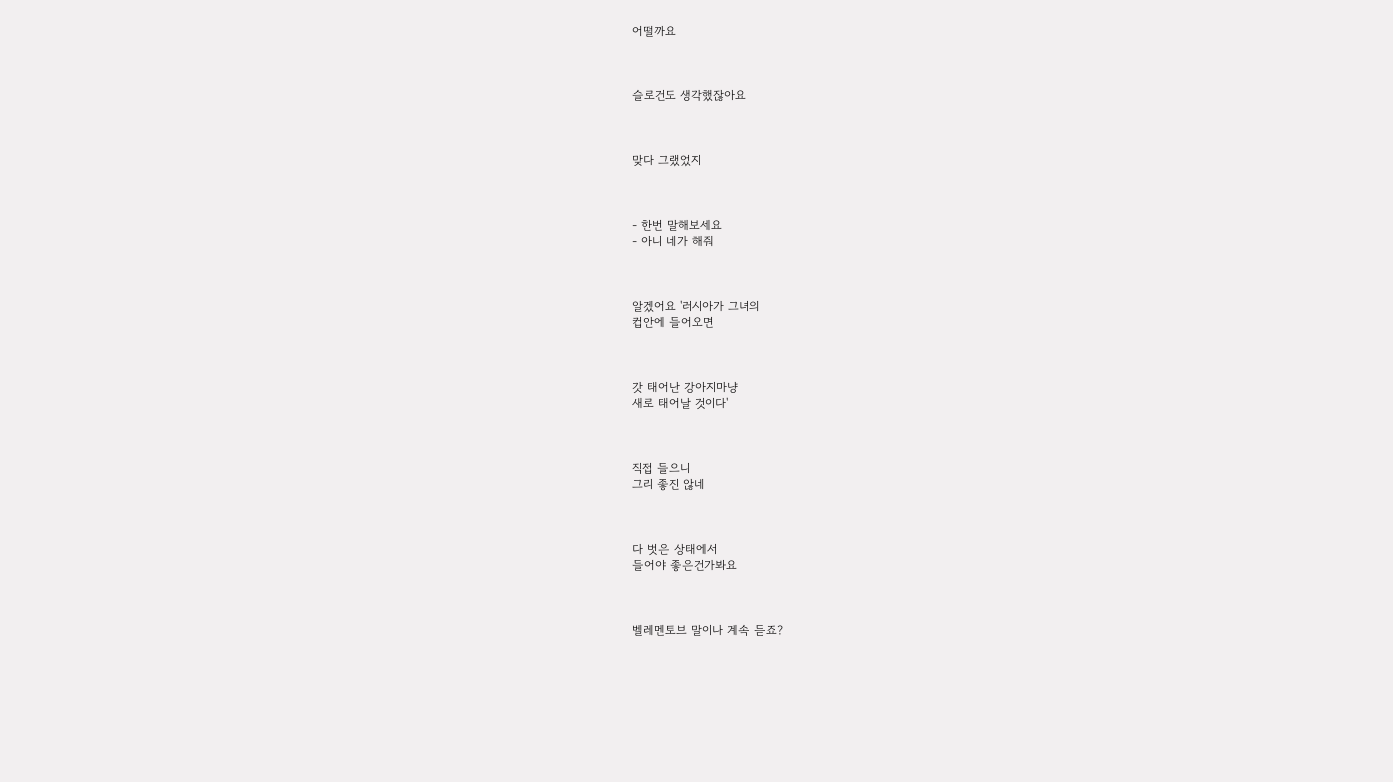어떨까요



슬로건도 생각했잖아요



맞다 그랬었지



- 한번 말해보세요
- 아니 네가 해줘



알겠어요 '러시아가 그녀의
컵안에 들어오면



갓 태어난 강아지마냥
새로 태어날 것이다'



직접 들으니
그리 좋진 않네



다 벗은 상태에서
들어야 좋은건가봐요



벨레멘토브 말이나 계속 듣죠?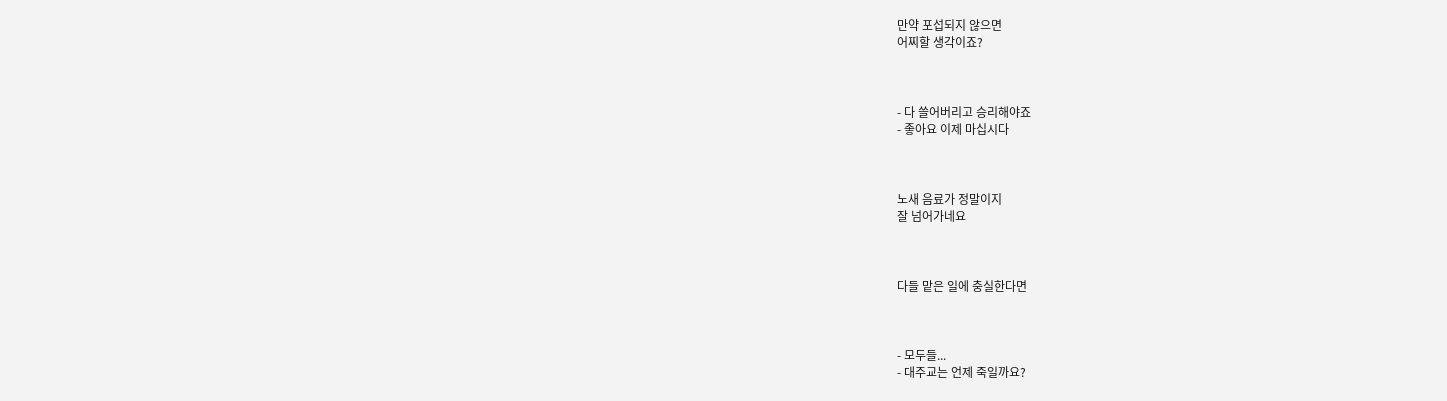만약 포섭되지 않으면
어찌할 생각이죠?



- 다 쓸어버리고 승리해야죠
- 좋아요 이제 마십시다



노새 음료가 정말이지
잘 넘어가네요



다들 맡은 일에 충실한다면



- 모두들...
- 대주교는 언제 죽일까요?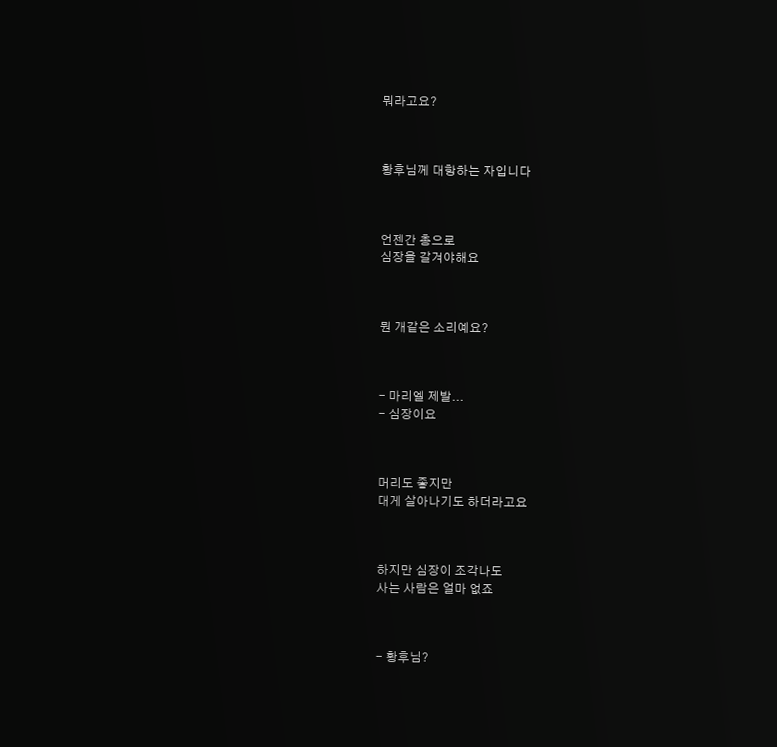뭐라고요?



황후님께 대항하는 자입니다



언젠간 총으로
심장을 갈겨야해요



뭔 개같은 소리예요?



- 마리엘 제발...
- 심장이요



머리도 좋지만
대게 살아나기도 하더라고요



하지만 심장이 조각나도
사는 사람은 얼마 없죠



- 황후님?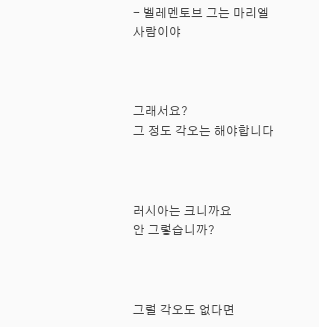- 벨레멘토브 그는 마리엘 사람이야



그래서요?
그 정도 각오는 해야합니다



러시아는 크니까요
안 그렇습니까?



그럴 각오도 없다면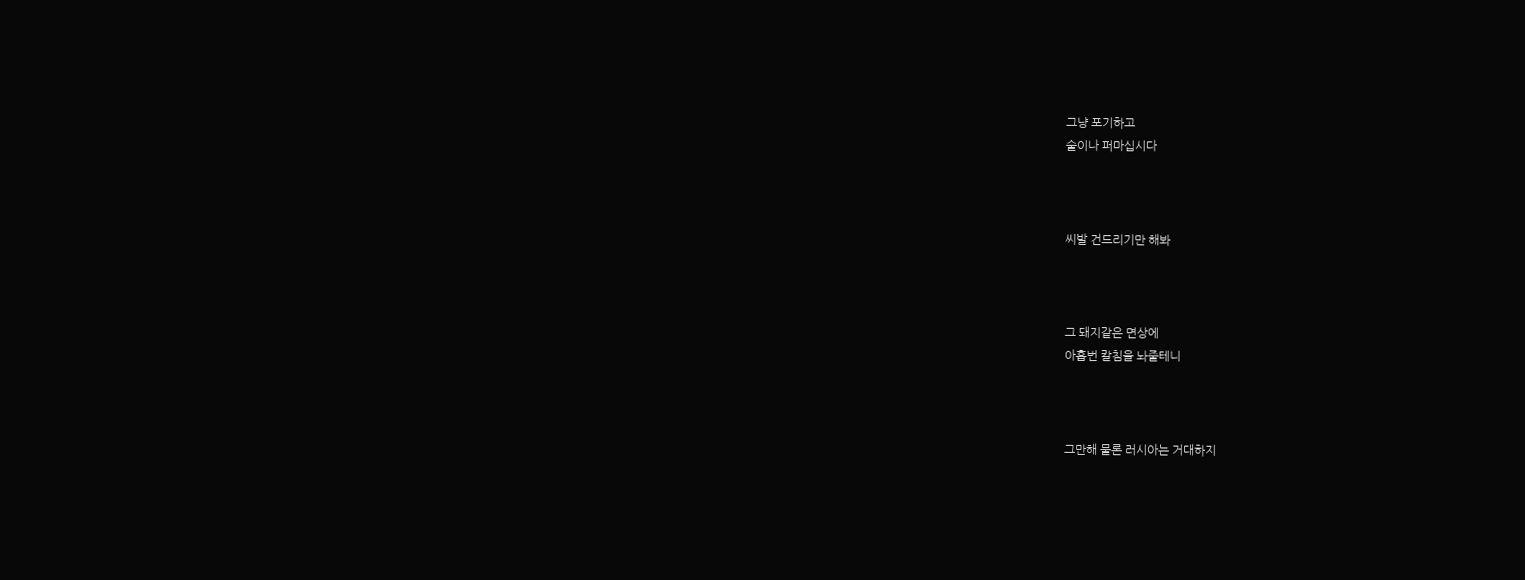그냥 포기하고
술이나 퍼마십시다



씨발 건드리기만 해봐



그 돼지같은 면상에
아홉번 칼침을 놔줄테니



그만해 물론 러시아는 거대하지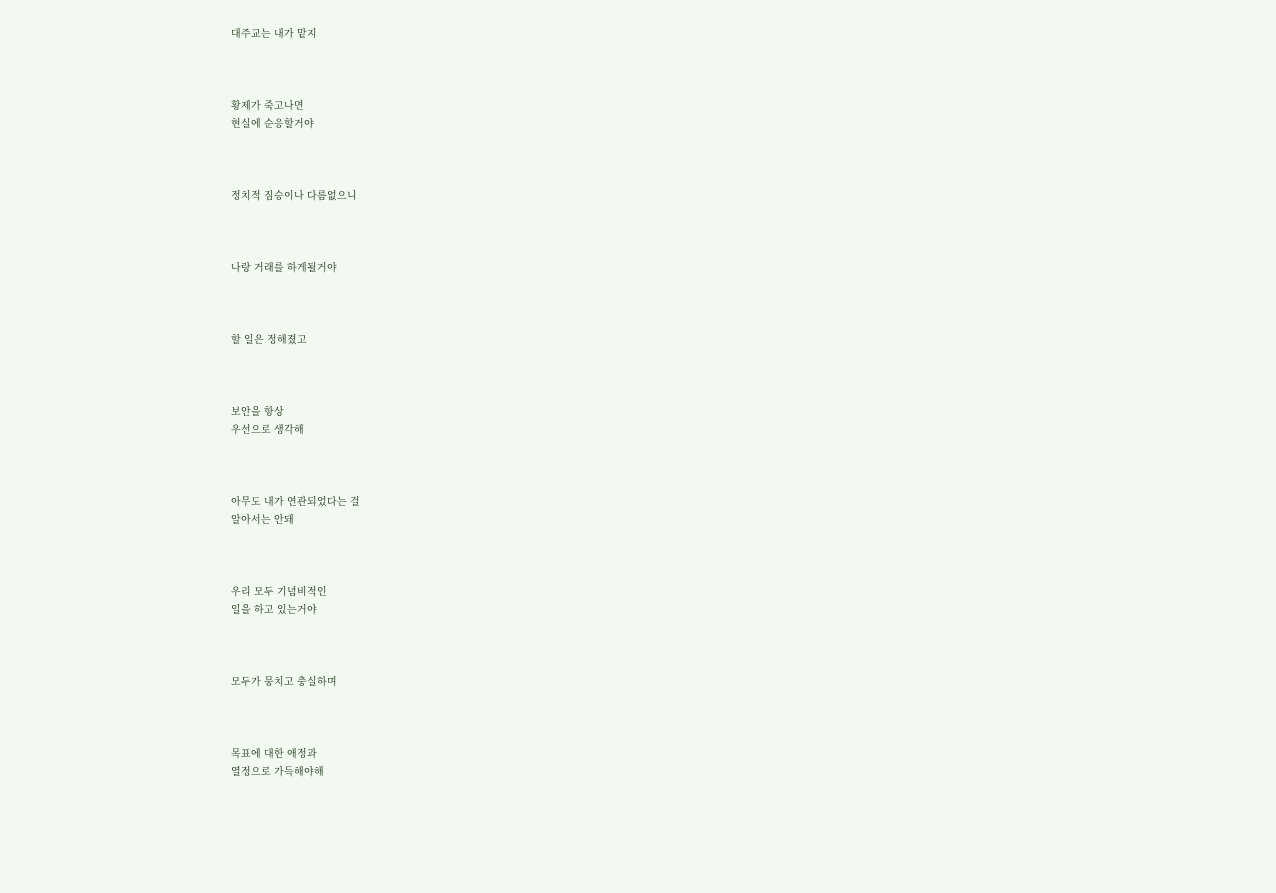대주교는 내가 맡지



황제가 죽고나면
현실에 순응할거야



정치적 짐승이나 다름없으니



나랑 거래를 하게될거야



할 일은 정해졌고



보안을 항상
우선으로 생각해



아무도 내가 연관되었다는 걸
알아서는 안돼



우리 모두 기념비적인
일을 하고 있는거야



모두가 뭉치고 충실하며



목표에 대한 애정과
열정으로 가득해야해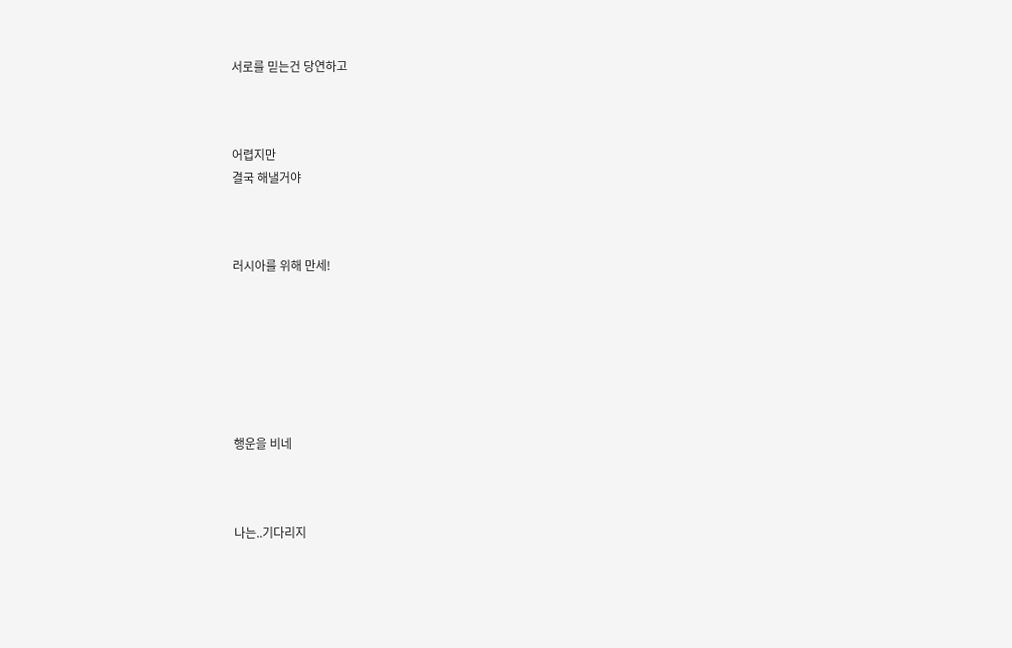서로를 믿는건 당연하고



어렵지만
결국 해낼거야



러시아를 위해 만세!







행운을 비네



나는..기다리지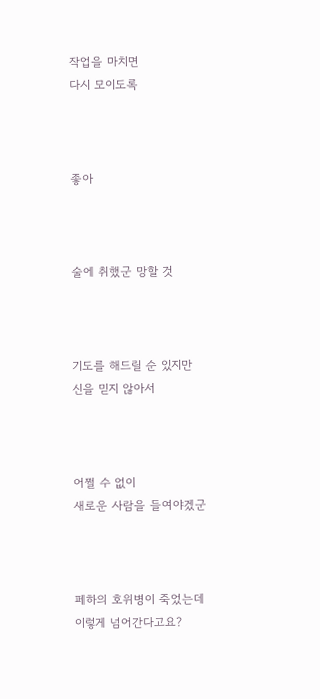작업을 마치면
다시 모이도록



좋아



술에 취했군 망할 것



기도를 해드릴 순 있지만
신을 믿지 않아서



어쩔 수 없이
새로운 사람을 들여야겠군



페하의 호위병이 죽었는데
이렇게 넘어간다고요?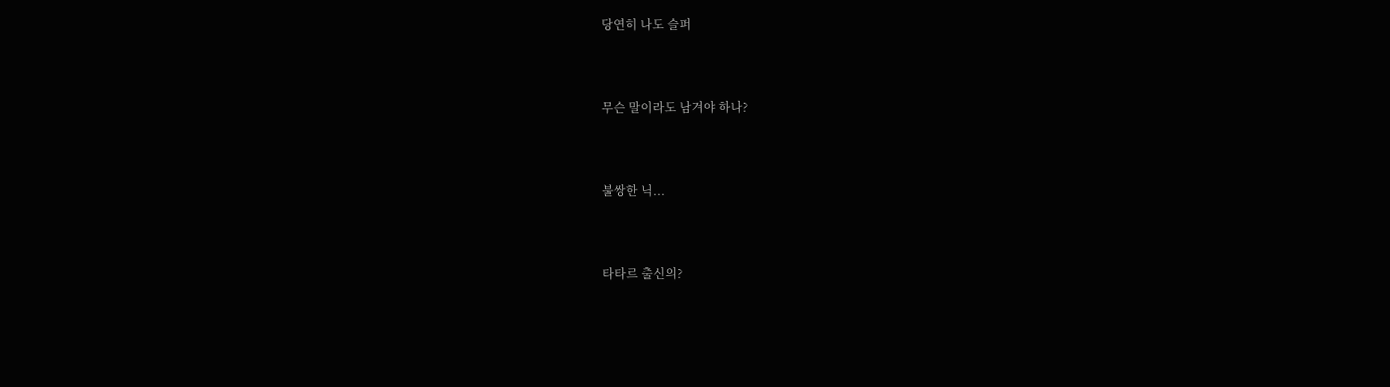당연히 나도 슬퍼



무슨 말이라도 남겨야 하나?



불쌍한 닉...



타타르 출신의?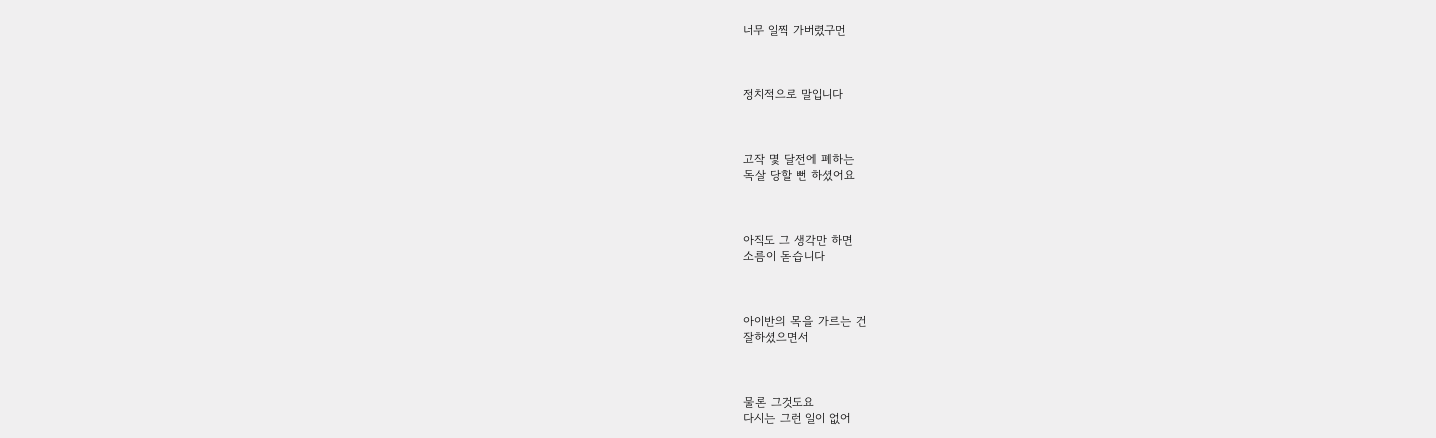너무 일찍 가버렸구먼



정치적으로 말입니다



고작 몇 달전에 폐하는
독살 당할 뻔 하셨어요



아직도 그 생각만 하면
소름이 돋습니다



아이반의 목을 가르는 건
잘하셨으면서



물론 그것도요
다시는 그런 일이 없어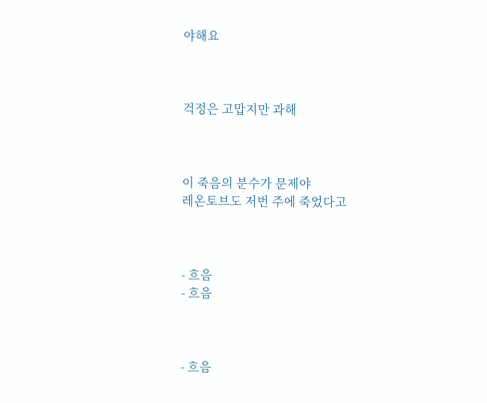야해요



걱정은 고맙지만 과해



이 죽음의 분수가 문제야
레온토브도 저번 주에 죽었다고



- 흐음
- 흐음



- 흐음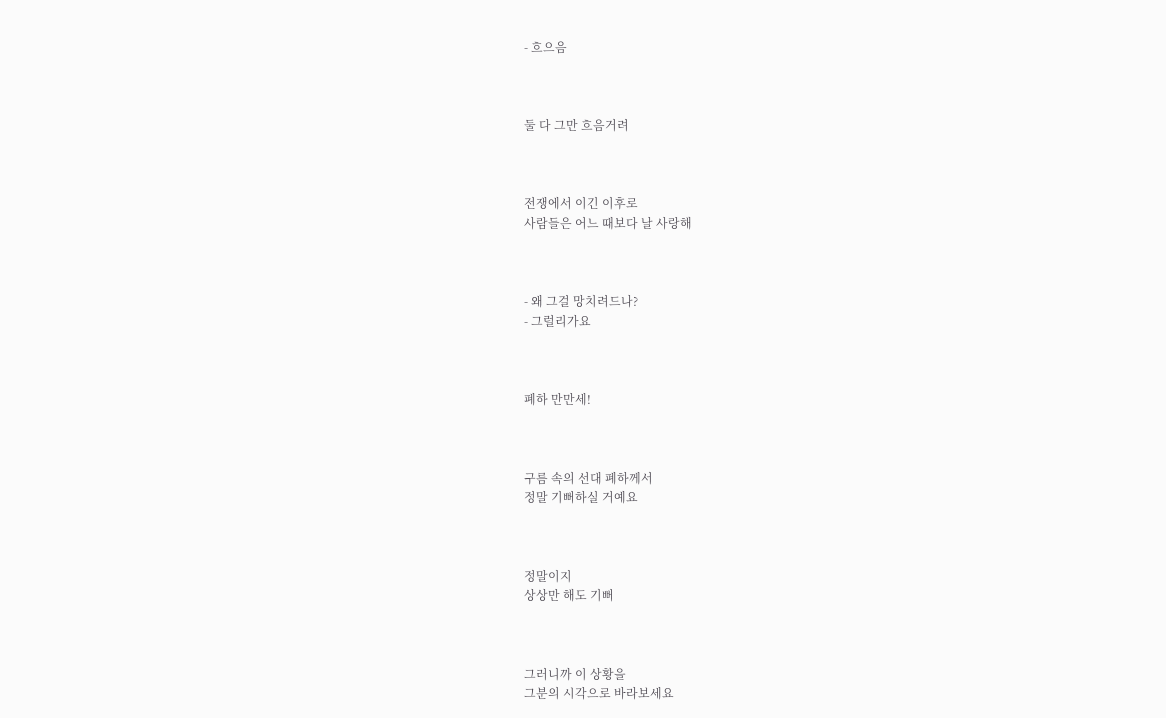- 흐으음



둘 다 그만 흐음거려



전쟁에서 이긴 이후로
사람들은 어느 때보다 날 사랑해



- 왜 그걸 망치려드나?
- 그럴리가요



폐하 만만세!



구름 속의 선대 폐하께서
정말 기뻐하실 거예요



정말이지
상상만 해도 기뻐



그러니까 이 상황을
그분의 시각으로 바라보세요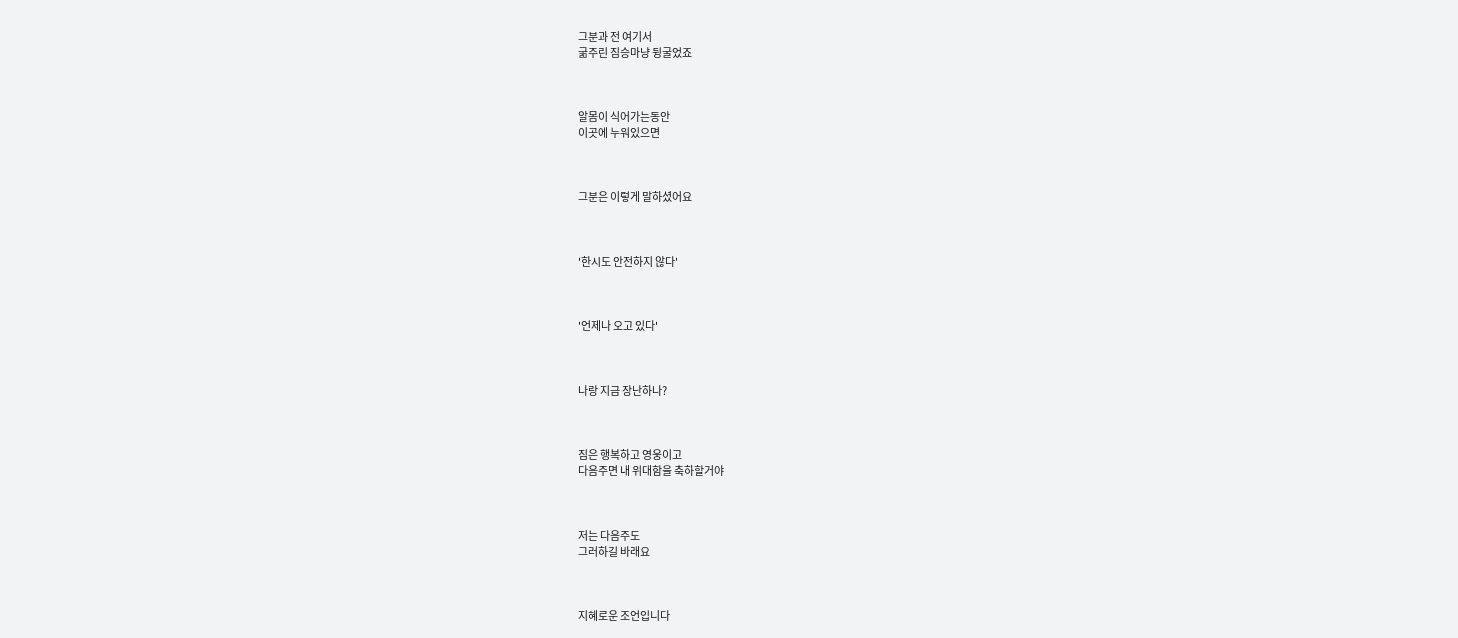그분과 전 여기서
굶주린 짐승마냥 뒹굴었죠



알몸이 식어가는동안
이곳에 누워있으면



그분은 이렇게 말하셨어요



'한시도 안전하지 않다'



'언제나 오고 있다'



나랑 지금 장난하나?



짐은 행복하고 영웅이고
다음주면 내 위대함을 축하할거야



저는 다음주도
그러하길 바래요



지혜로운 조언입니다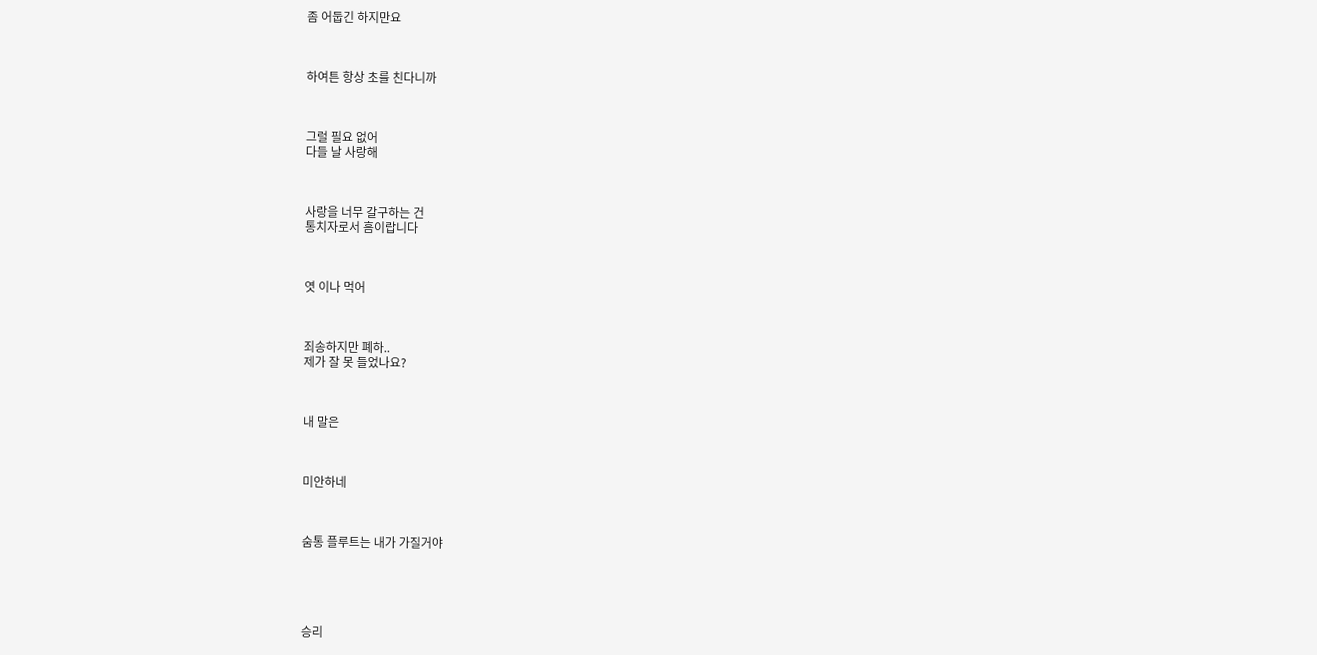좀 어둡긴 하지만요



하여튼 항상 초를 친다니까



그럴 필요 없어
다들 날 사랑해



사랑을 너무 갈구하는 건
통치자로서 흠이랍니다



엿 이나 먹어



죄송하지만 폐하..
제가 잘 못 들었나요?



내 말은



미안하네



숨통 플루트는 내가 가질거야





승리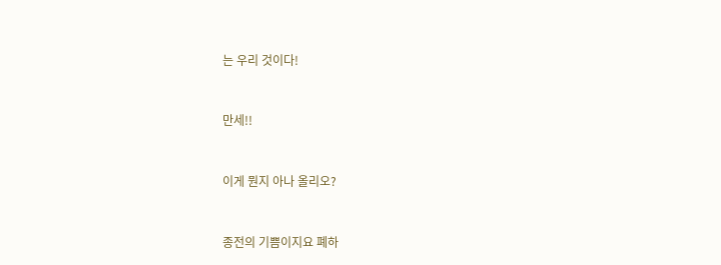는 우리 것이다!



만세!!



이게 뭔지 아나 올리오?



종전의 기쁨이지요 폐하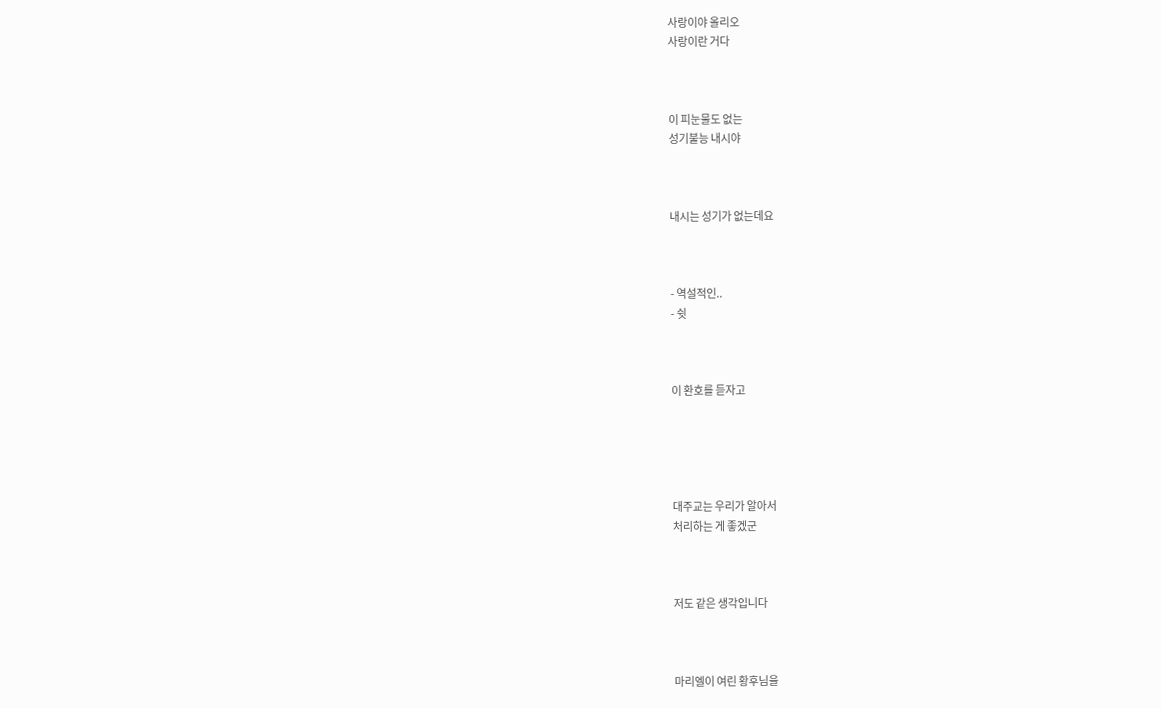사랑이야 올리오
사랑이란 거다



이 피눈물도 없는
성기불능 내시야



내시는 성기가 없는데요



- 역설적인..
- 쉿



이 환호를 듣자고





대주교는 우리가 알아서
처리하는 게 좋겠군



저도 같은 생각입니다



마리엘이 여린 황후님을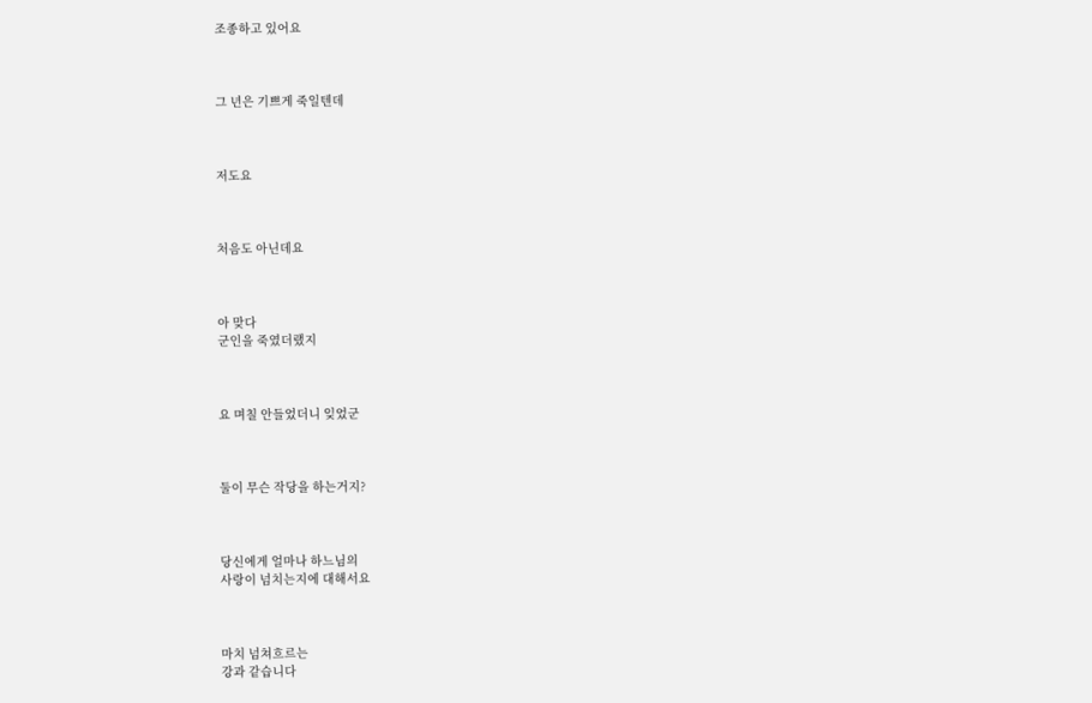조종하고 있어요



그 년은 기쁘게 죽일텐데



저도요



처음도 아닌데요



아 맞다
군인을 죽였더랬지



요 며칠 안들었더니 잊었군



둘이 무슨 작당을 하는거지?



당신에게 얼마나 하느님의
사랑이 넘치는지에 대해서요



마치 넘쳐흐르는
강과 같습니다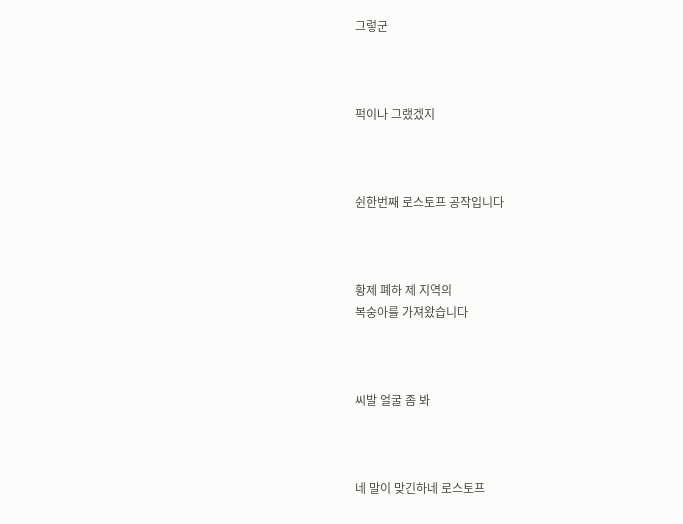그렇군



퍽이나 그랬겠지



쉰한번째 로스토프 공작입니다



황제 폐하 제 지역의
복숭아를 가져왔습니다



씨발 얼굴 좀 봐



네 말이 맞긴하네 로스토프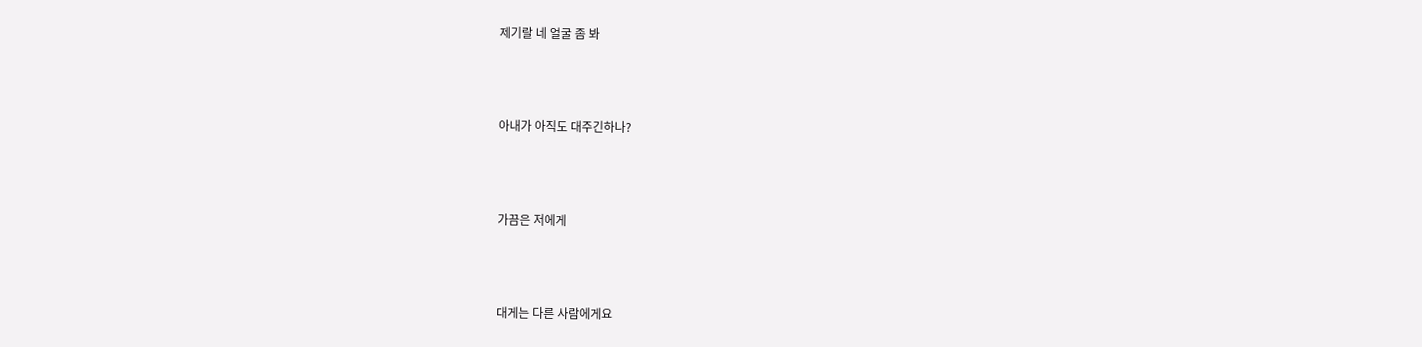제기랄 네 얼굴 좀 봐



아내가 아직도 대주긴하나?



가끔은 저에게



대게는 다른 사람에게요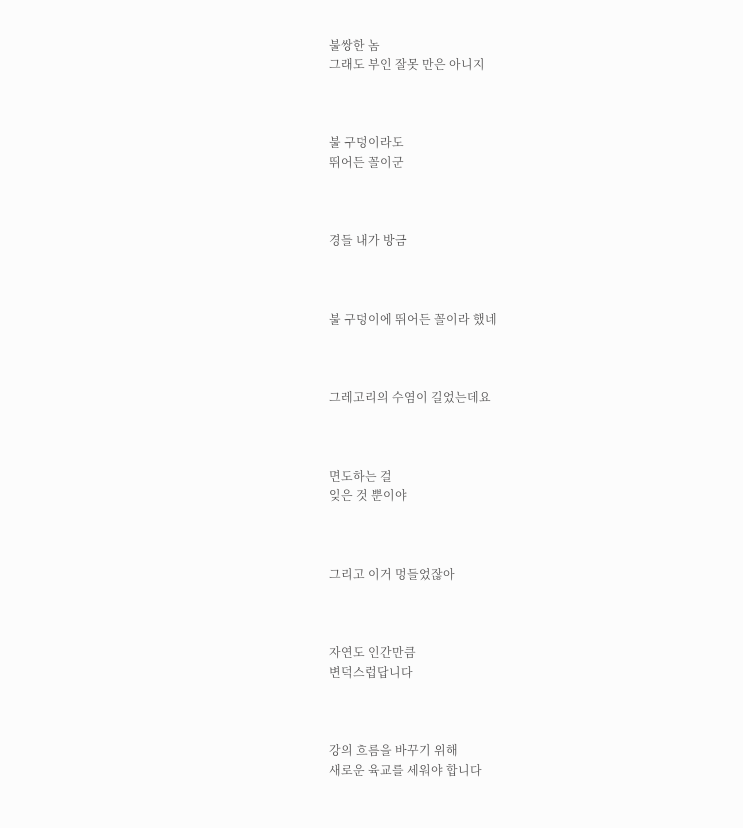불쌍한 놈
그래도 부인 잘못 만은 아니지



불 구덩이라도
뛰어든 꼴이군



경들 내가 방금



불 구덩이에 뛰어든 꼴이라 했네



그레고리의 수염이 길었는데요



면도하는 걸
잊은 것 뿐이야



그리고 이거 멍들었잖아



자연도 인간만큼
변덕스럽답니다



강의 흐름을 바꾸기 위해
새로운 육교를 세워야 합니다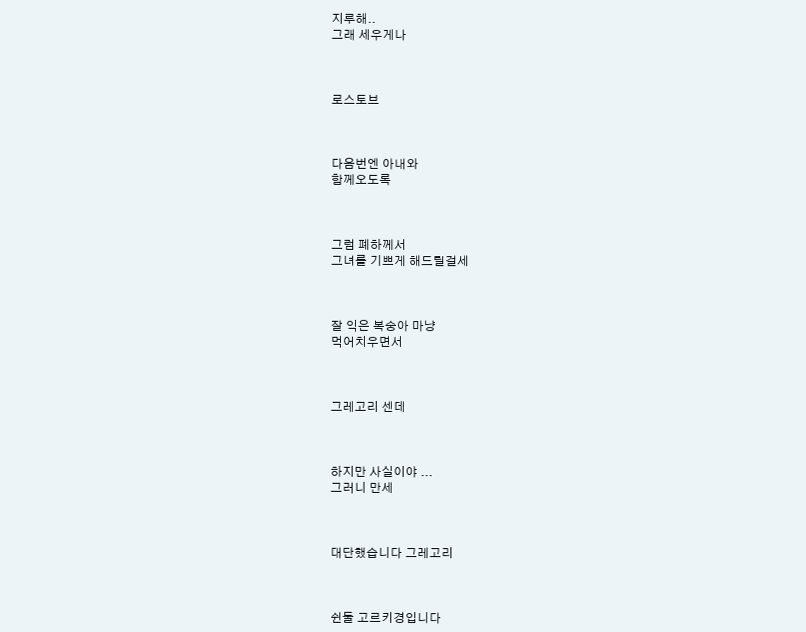지루해..
그래 세우게나



로스토브



다음번엔 아내와
함께오도록



그럼 폐하께서
그녀를 기쁘게 해드릴걸세



잘 익은 복숭아 마냥
먹어치우면서



그레고리 센데



하지만 사실이야 ...
그러니 만세



대단했습니다 그레고리



쉰둘 고르키경입니다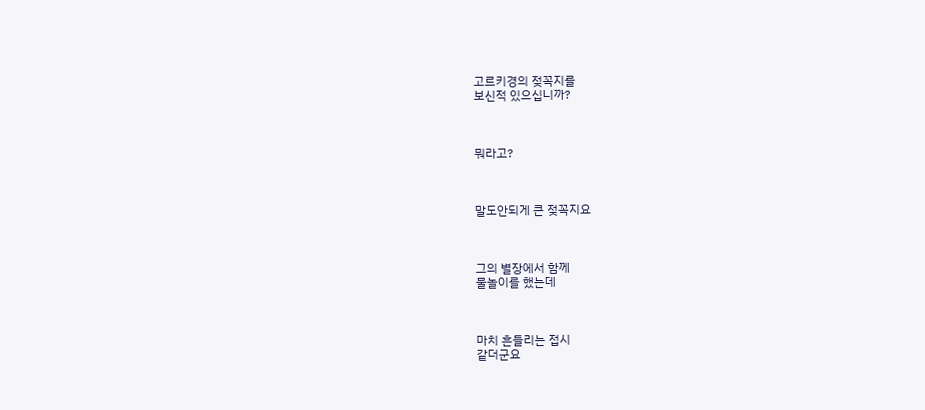고르키경의 젖꼭지를
보신적 있으십니까?



뭐라고?



말도안되게 큰 젖꼭지요



그의 별장에서 함께
물놀이를 했는데



마치 흔들리는 접시
같더군요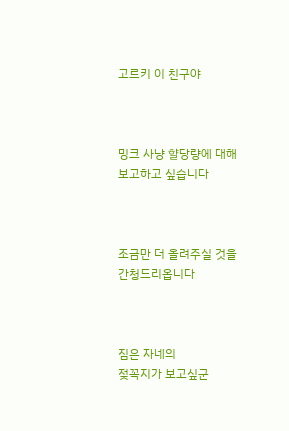고르키 이 친구야



밍크 사냥 햘당량에 대해
보고하고 싶습니다



조금만 더 올려주실 것을
간청드리옵니다



짐은 자네의
젖꼭지가 보고싶군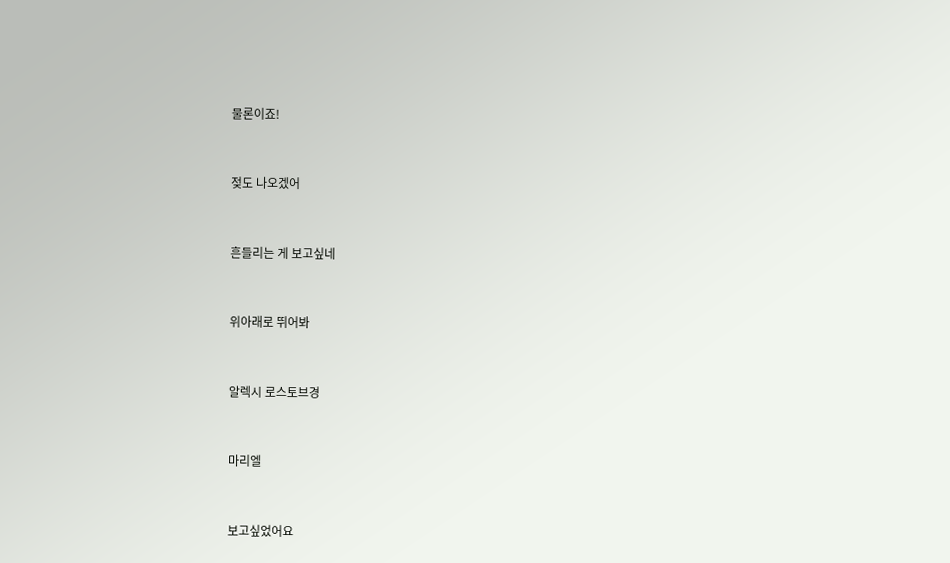물론이죠!



젖도 나오겠어



흔들리는 게 보고싶네



위아래로 뛰어봐



알렉시 로스토브경



마리엘



보고싶었어요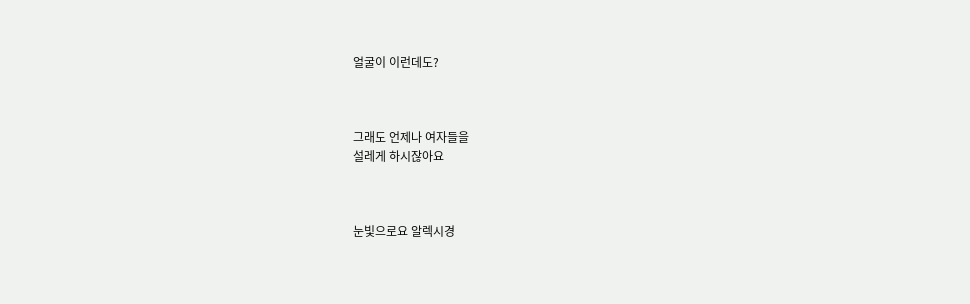얼굴이 이런데도?



그래도 언제나 여자들을
설레게 하시잖아요



눈빛으로요 알렉시경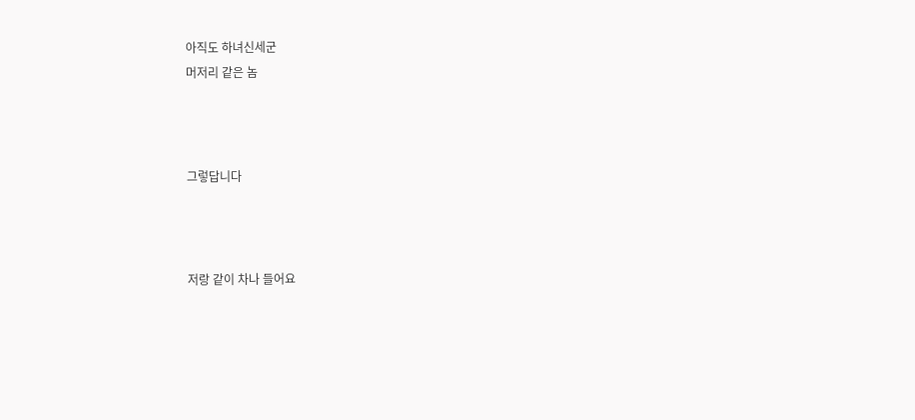아직도 하녀신세군
머저리 같은 놈



그렇답니다



저랑 같이 차나 들어요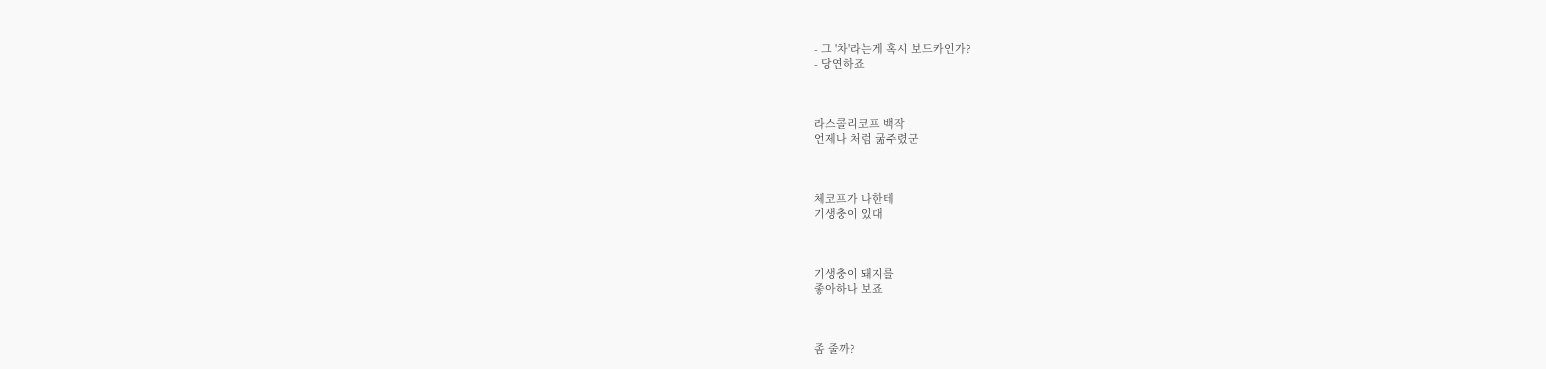- 그 '차'라는게 혹시 보드카인가?
- 당연하죠



라스콜리코프 백작
언제나 처럼 굶주렸군



체코프가 나한테
기생충이 있대



기생충이 돼지를
좋아하나 보죠



좀 줄까?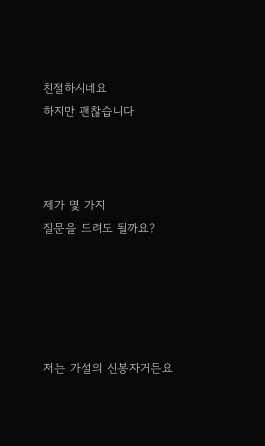친절하시네요
하지만 괜찮습니다



제가 몇 가지
질문을 드려도 될까요?





저는 가설의 신봉자거든요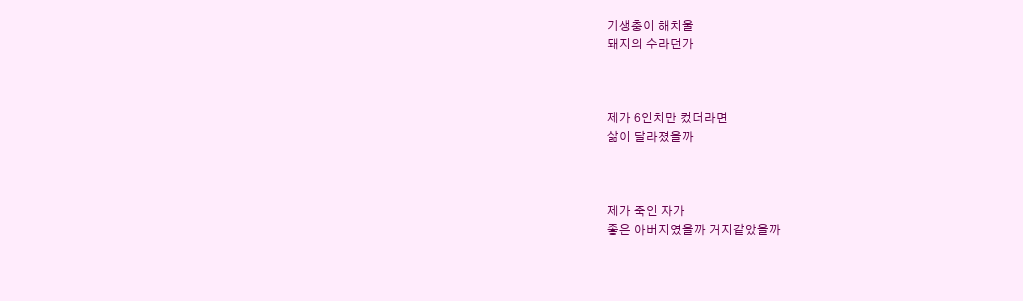기생충이 해치울
돼지의 수라던가



제가 6인치만 컸더라면
삶이 달라졌을까



제가 죽인 자가
좋은 아버지였을까 거지같았을까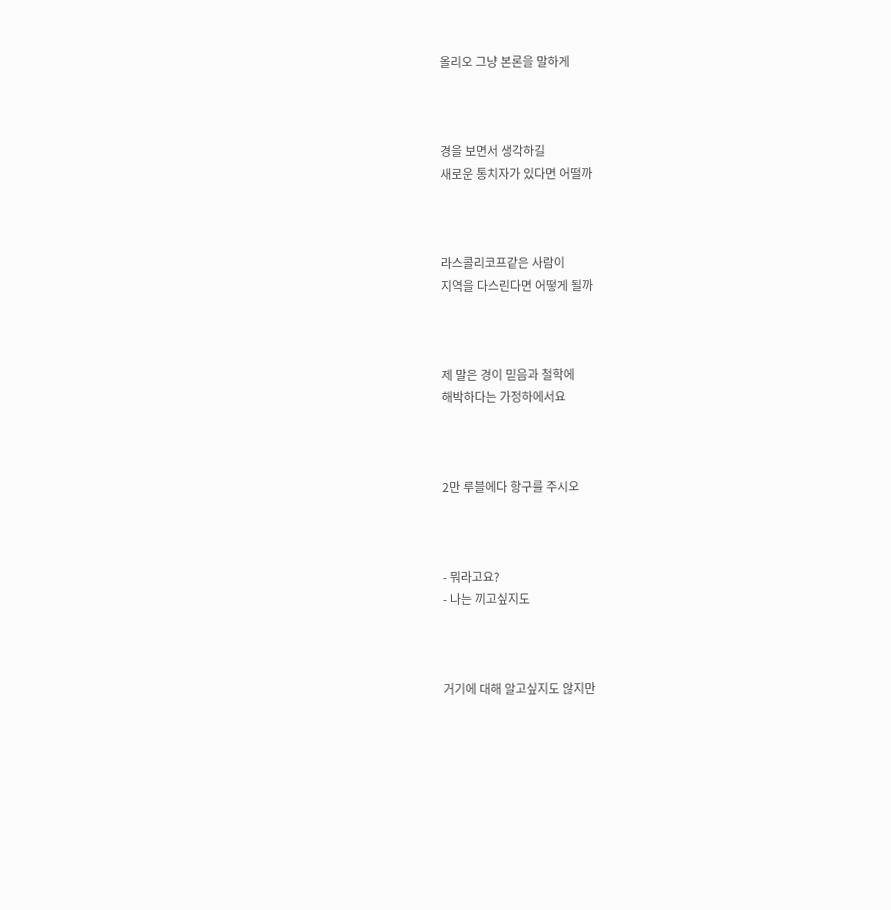올리오 그냥 본론을 말하게



경을 보면서 생각하길
새로운 통치자가 있다면 어떨까



라스콜리코프같은 사람이
지역을 다스린다면 어떻게 될까



제 말은 경이 믿음과 철학에
해박하다는 가정하에서요



2만 루블에다 항구를 주시오



- 뭐라고요?
- 나는 끼고싶지도



거기에 대해 알고싶지도 않지만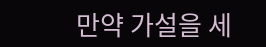만약 가설을 세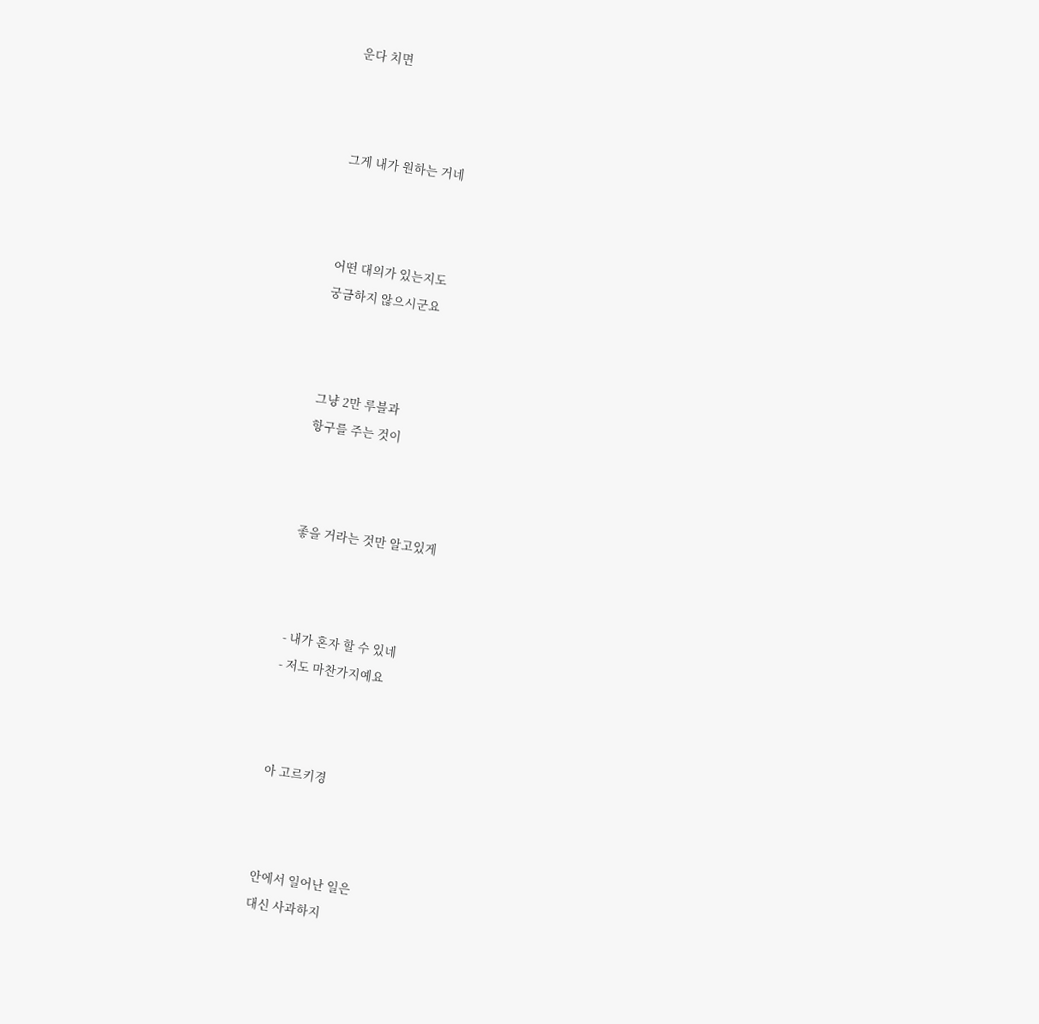운다 치면



그게 내가 원하는 거네



어떤 대의가 있는지도
궁금하지 않으시군요



그냥 2만 루블과
항구를 주는 것이



좋을 거라는 것만 알고있게



- 내가 혼자 할 수 있네
- 저도 마찬가지예요



아 고르키경



안에서 일어난 일은
대신 사과하지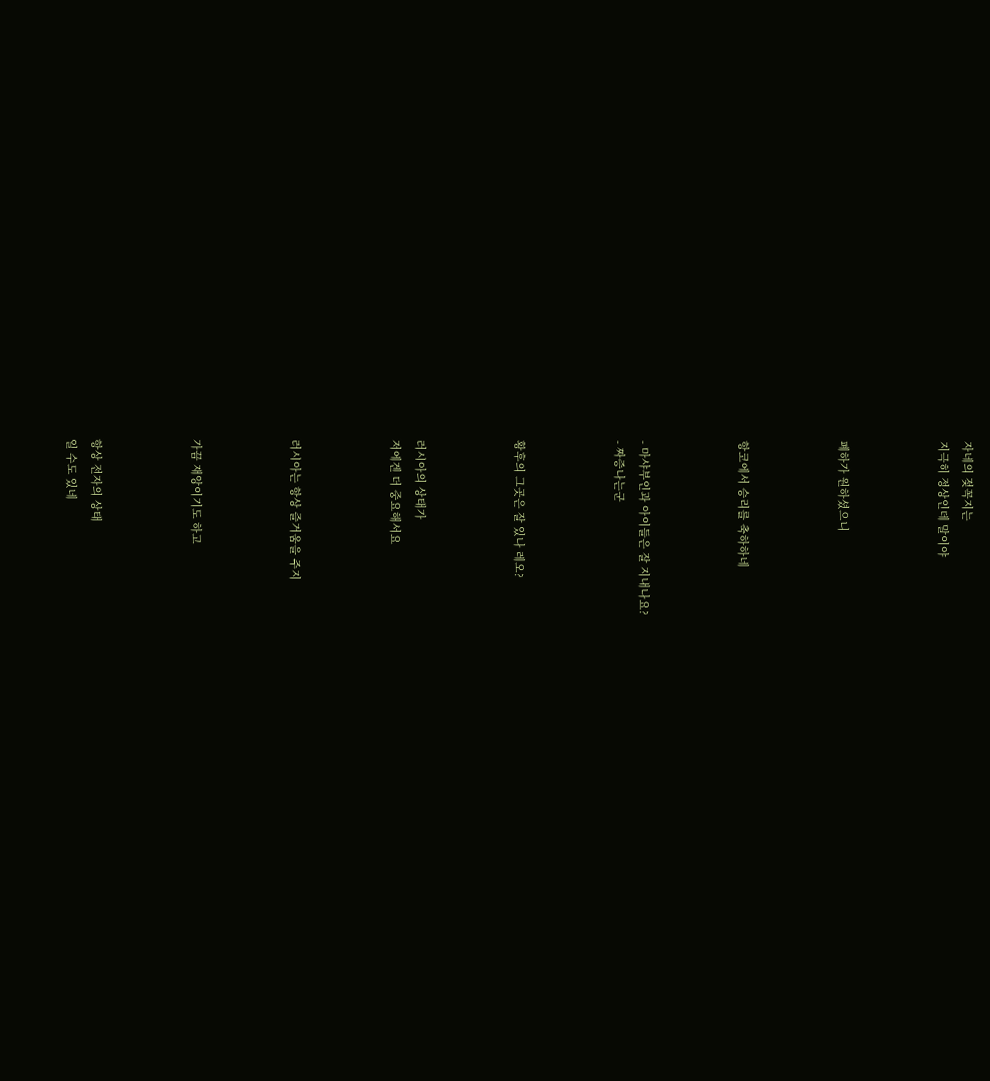자네의 젖꼭지는
지극히 정상인데 말이야



폐하가 원하셨으니



항코에서 승리를 축하하네



- 마샤부인과 아이들은 잘 지내나요?
- 짜증나는군



황후의 그곳은 잘 있나 레오?



러시아의 상태가
저에겐 더 중요해서요



러시아는 항상 즐거움을 주지



가끔 재앙이기도 하고



항상 전자의 상태
일 수도 있네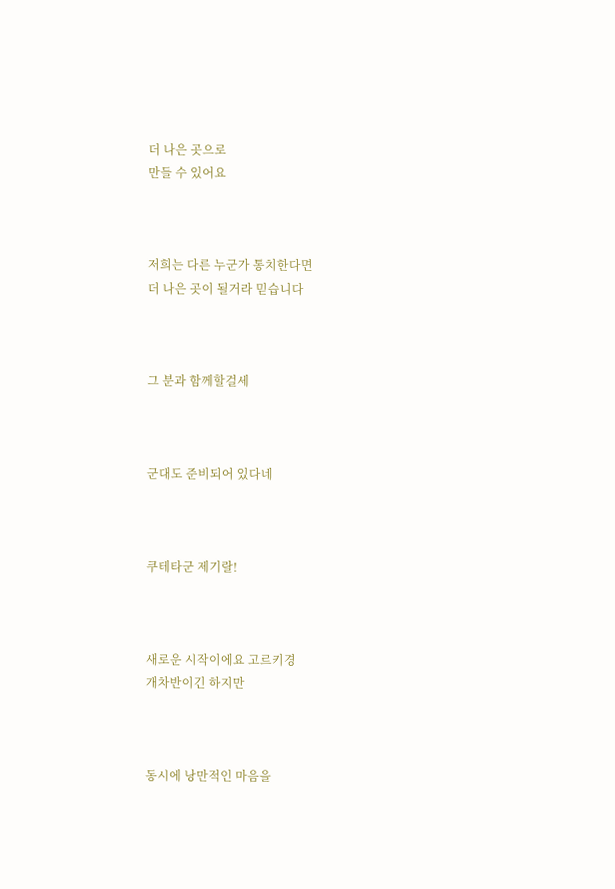더 나은 곳으로
만들 수 있어요



저희는 다른 누군가 통치한다면
더 나은 곳이 될거라 믿습니다



그 분과 함께할걸세



군대도 준비되어 있다네



쿠테타군 제기랄!



새로운 시작이에요 고르키경
개차반이긴 하지만



동시에 낭만적인 마음을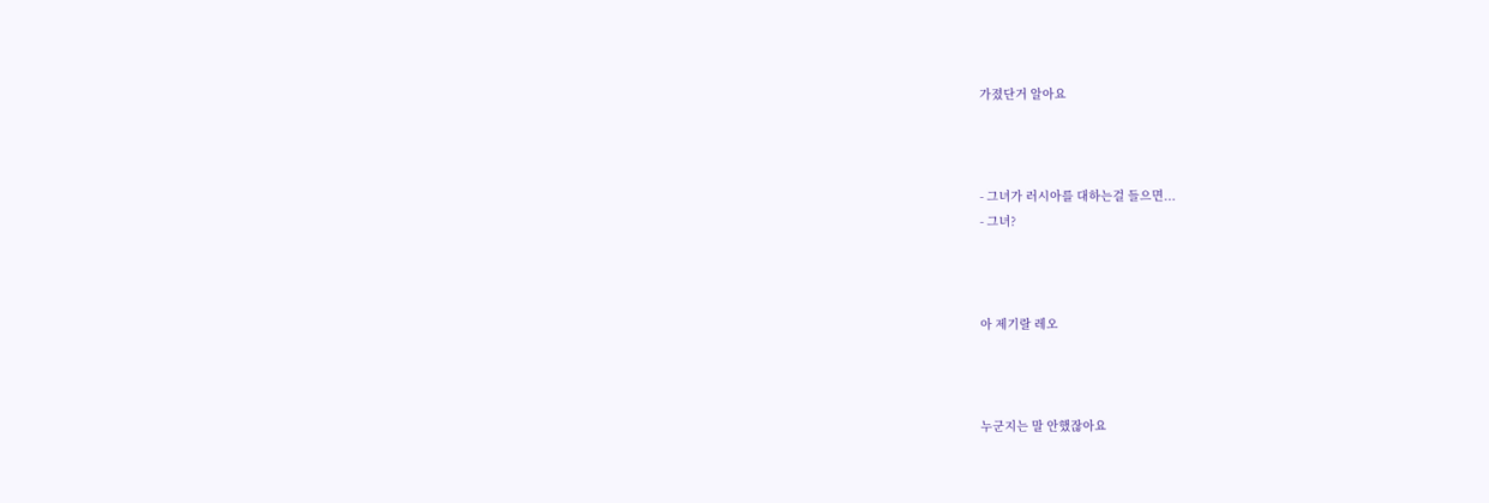가졌단거 알아요



- 그녀가 러시아를 대하는걸 들으면...
- 그녀?



아 제기랄 레오



누군지는 말 안했잖아요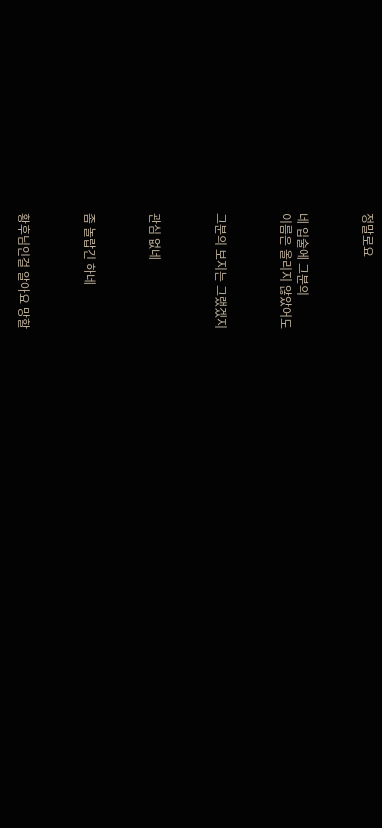정말로요



네 입술에 그분의
이름은 올리지 않았어도



그분의 보지는 그랬겠지



관심 없네



좀 놀랍긴 하네



황후님인걸 알아요 망할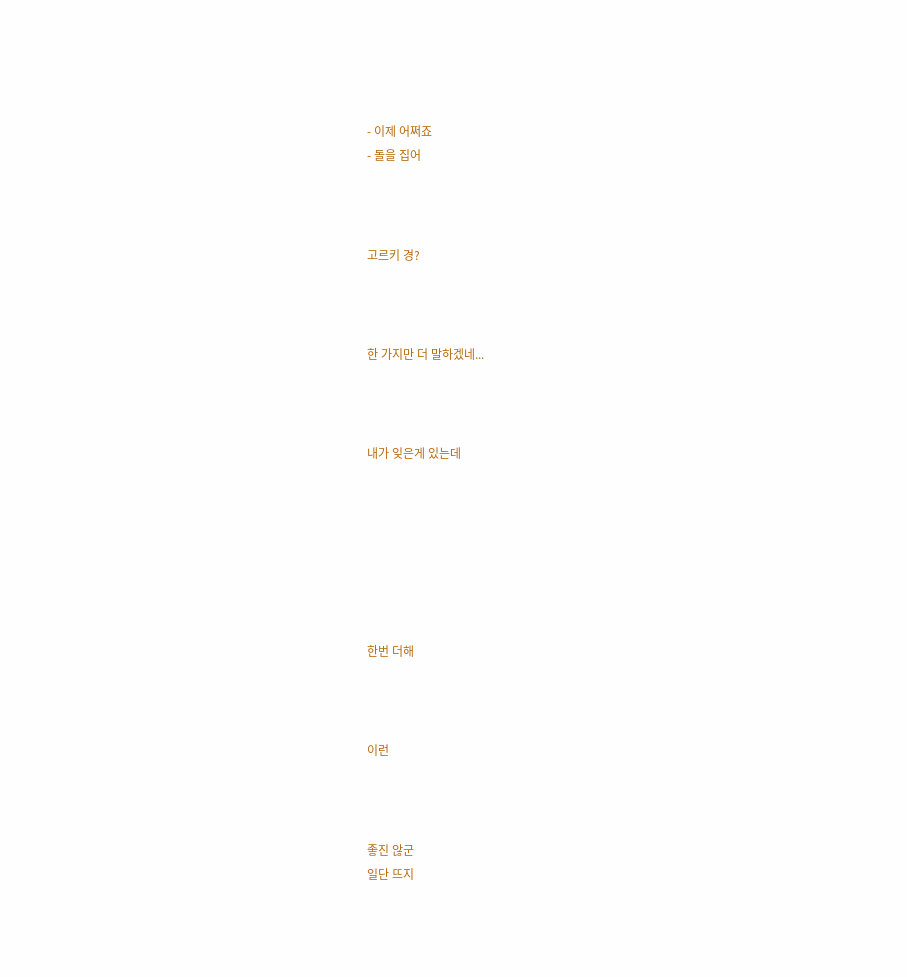- 이제 어쩌죠
- 돌을 집어



고르키 경?



한 가지만 더 말하겠네...



내가 잊은게 있는데







한번 더해



이런



좋진 않군
일단 뜨지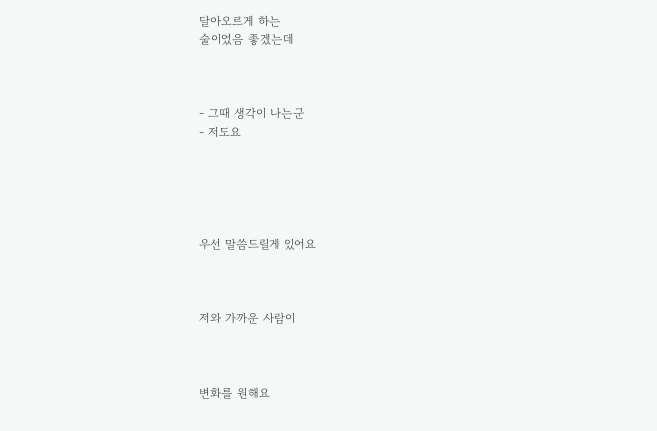달아오르게 하는
술이었음 좋겠는데



- 그때 생각이 나는군
- 저도요





우선 말씀드릴게 있어요



저와 가까운 사람이



변화를 원해요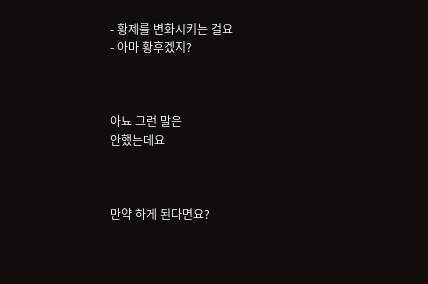- 황제를 변화시키는 걸요
- 아마 황후겠지?



아뇨 그런 말은
안했는데요



만약 하게 된다면요?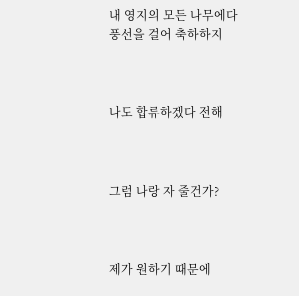내 영지의 모든 나무에다
풍선을 걸어 축하하지



나도 합류하겠다 전해



그럼 나랑 자 줄건가?



제가 원하기 때문에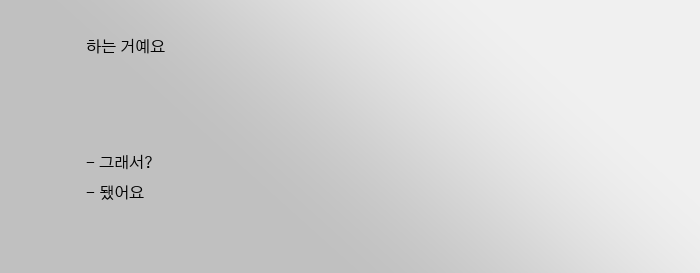하는 거예요



- 그래서?
- 됐어요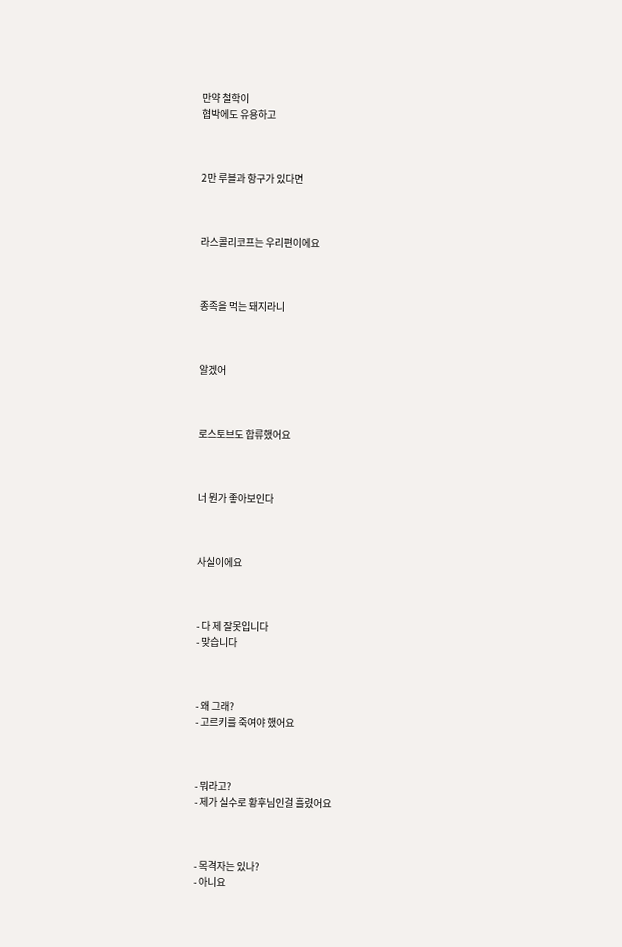만약 철학이
협박에도 유용하고



2만 루블과 항구가 있다면



라스콜리코프는 우리편이에요



종족을 먹는 돼지라니



알겠어



로스토브도 합류했어요



너 뭔가 좋아보인다



사실이에요



- 다 제 잘못입니다
- 맞습니다



- 왜 그래?
- 고르키를 죽여야 했어요



- 뭐라고?
- 제가 실수로 황후님인걸 흘렸어요



- 목격자는 있나?
- 아니요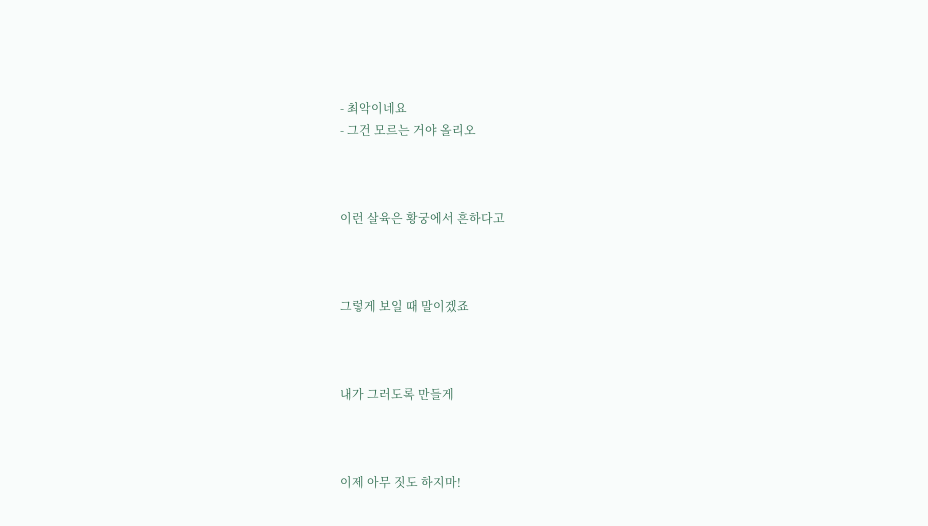- 최악이네요
- 그건 모르는 거야 올리오



이런 살육은 황궁에서 흔하다고



그렇게 보일 때 말이겠죠



내가 그러도록 만들게



이제 아무 짓도 하지마!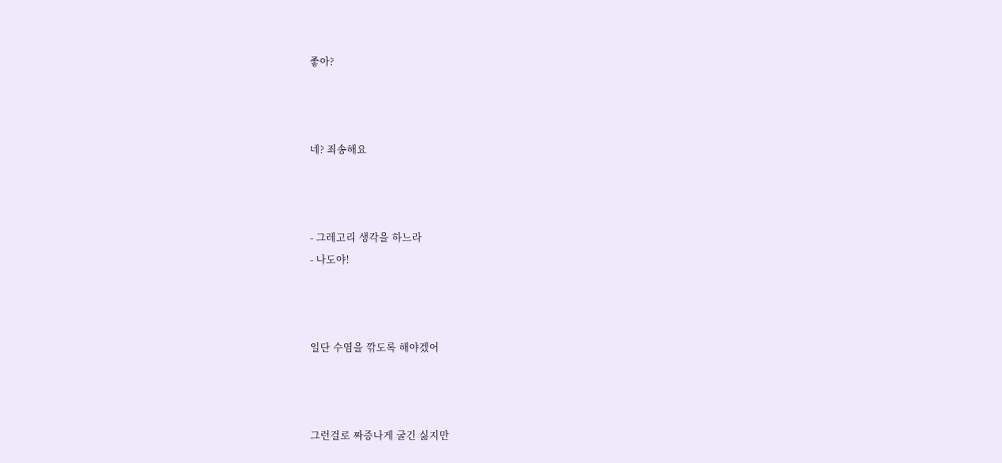좋아?



네? 죄송해요



- 그레고리 생각을 하느라
- 나도야!



일단 수염을 깎도록 해야겠어



그런걸로 짜증나게 굴긴 싫지만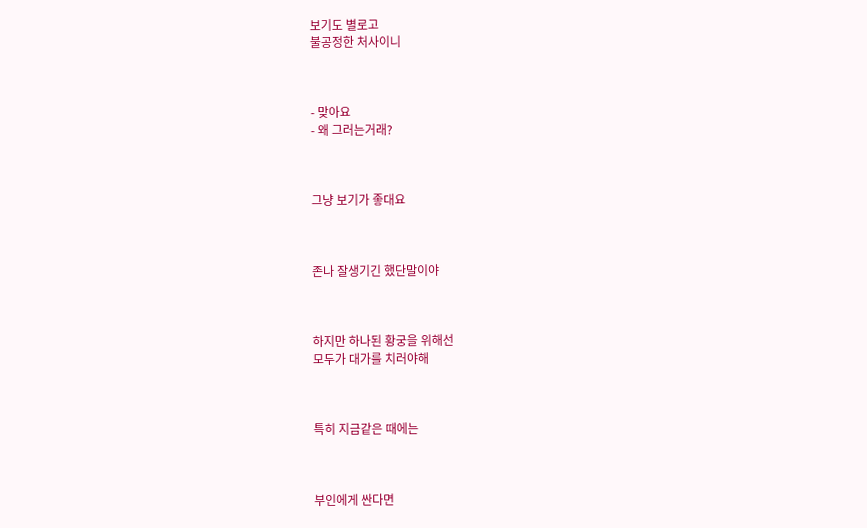보기도 별로고
불공정한 처사이니



- 맞아요
- 왜 그러는거래?



그냥 보기가 좋대요



존나 잘생기긴 했단말이야



하지만 하나된 황궁을 위해선
모두가 대가를 치러야해



특히 지금같은 때에는



부인에게 싼다면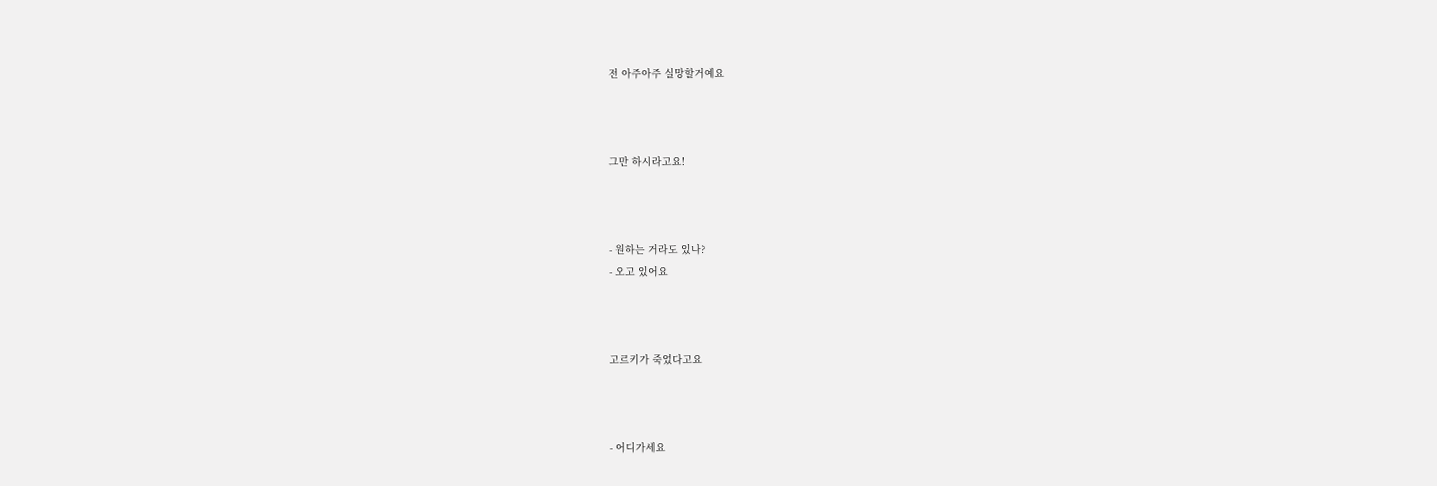전 아주아주 실망할거예요



그만 하시라고요!



- 원하는 거라도 있나?
- 오고 있어요



고르키가 죽었다고요



- 어디가세요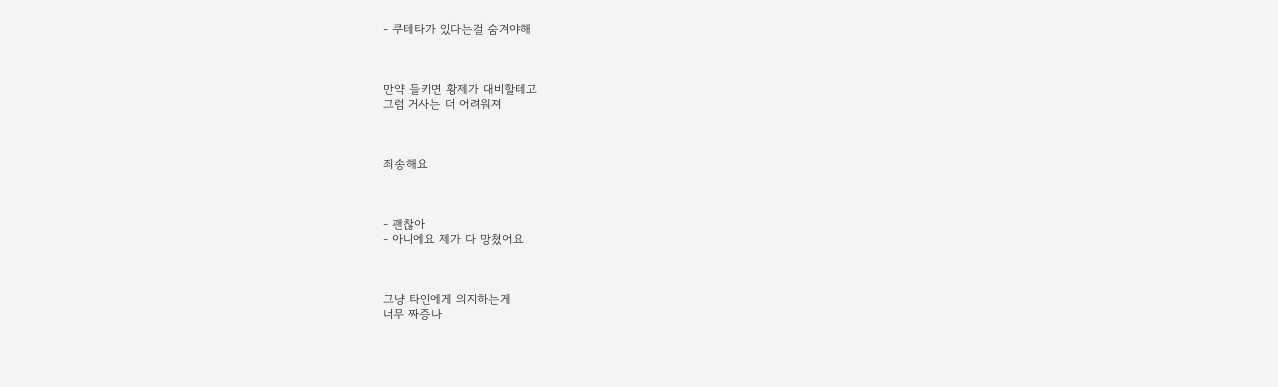- 쿠테타가 있다는걸 숨겨야해



만약 들키면 황제가 대비할테고
그럼 거사는 더 어려워져



죄송해요



- 괜찮아
- 아니에요 제가 다 망쳤어요



그냥 타인에게 의지하는게
너무 짜증나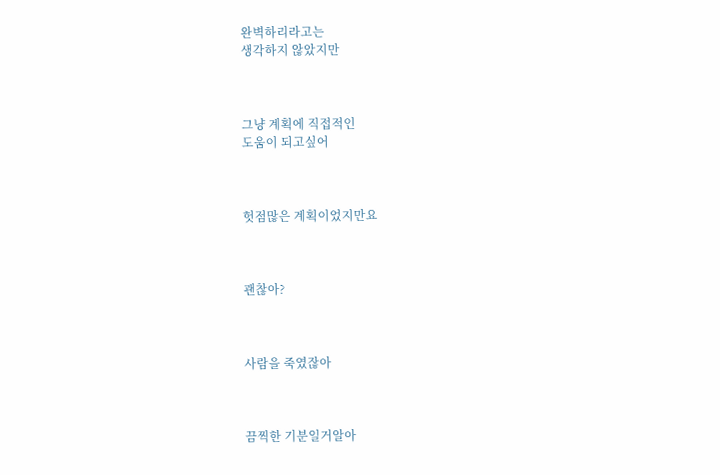완벽하리라고는
생각하지 않았지만



그냥 계획에 직접적인
도움이 되고싶어



헛점많은 계획이었지만요



괜찮아?



사람을 죽였잖아



끔찍한 기분일거알아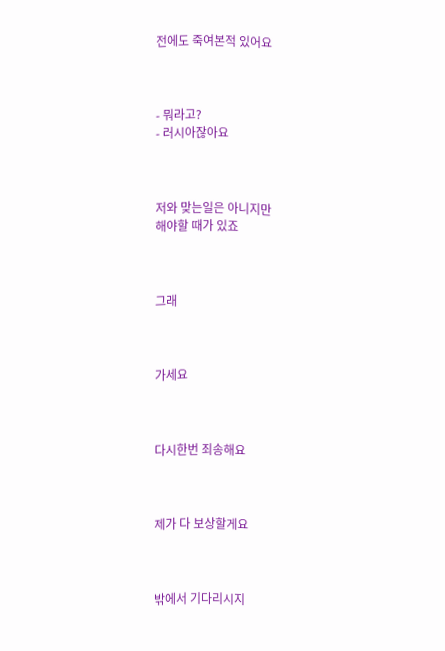전에도 죽여본적 있어요



- 뭐라고?
- 러시아잖아요



저와 맞는일은 아니지만
해야할 때가 있죠



그래



가세요



다시한번 죄송해요



제가 다 보상할게요



밖에서 기다리시지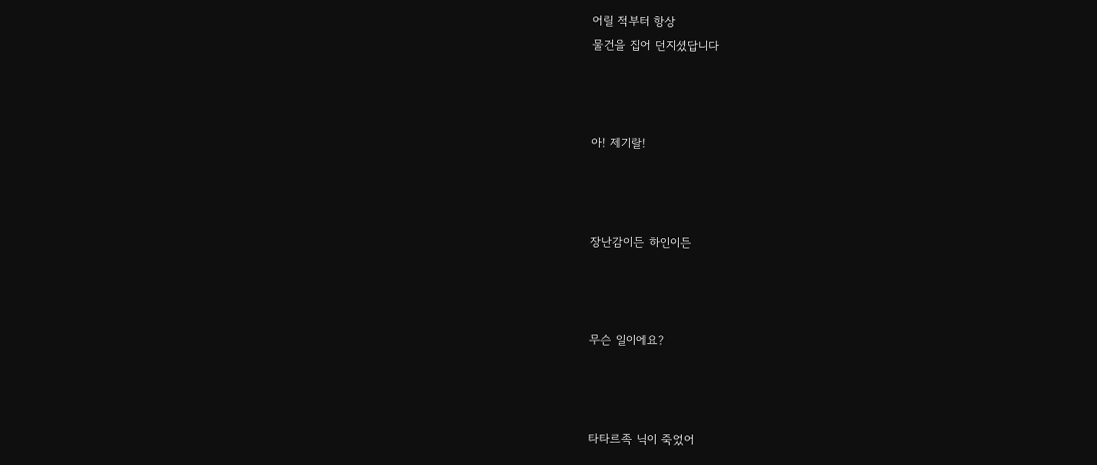어릴 적부터 항상
물건을 집어 던지셨답니다



아! 제기랄!



장난감이든 하인이든



무슨 일이에요?



타타르족 닉이 죽었어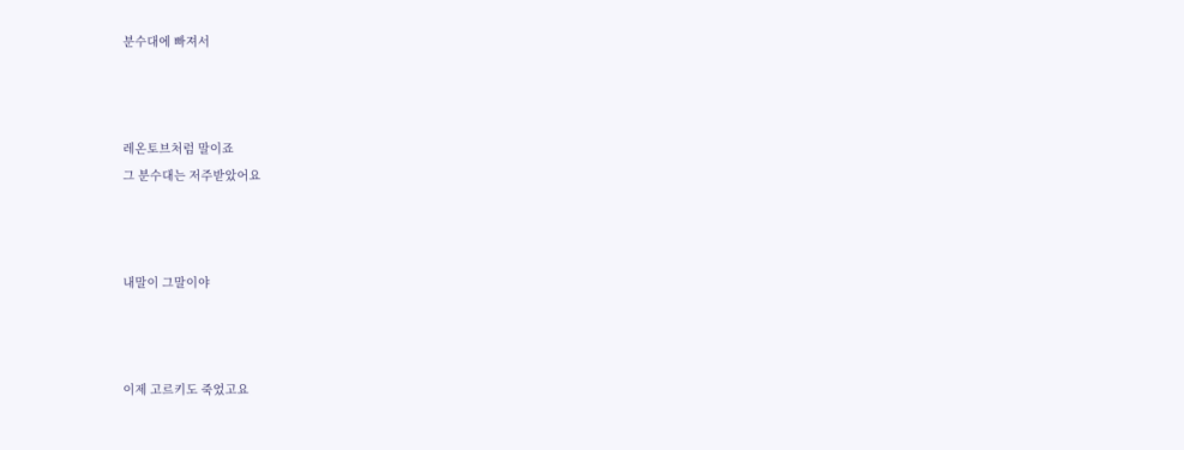분수대에 빠져서



레온토브처럼 말이죠
그 분수대는 저주받았어요



내말이 그말이야



이제 고르키도 죽었고요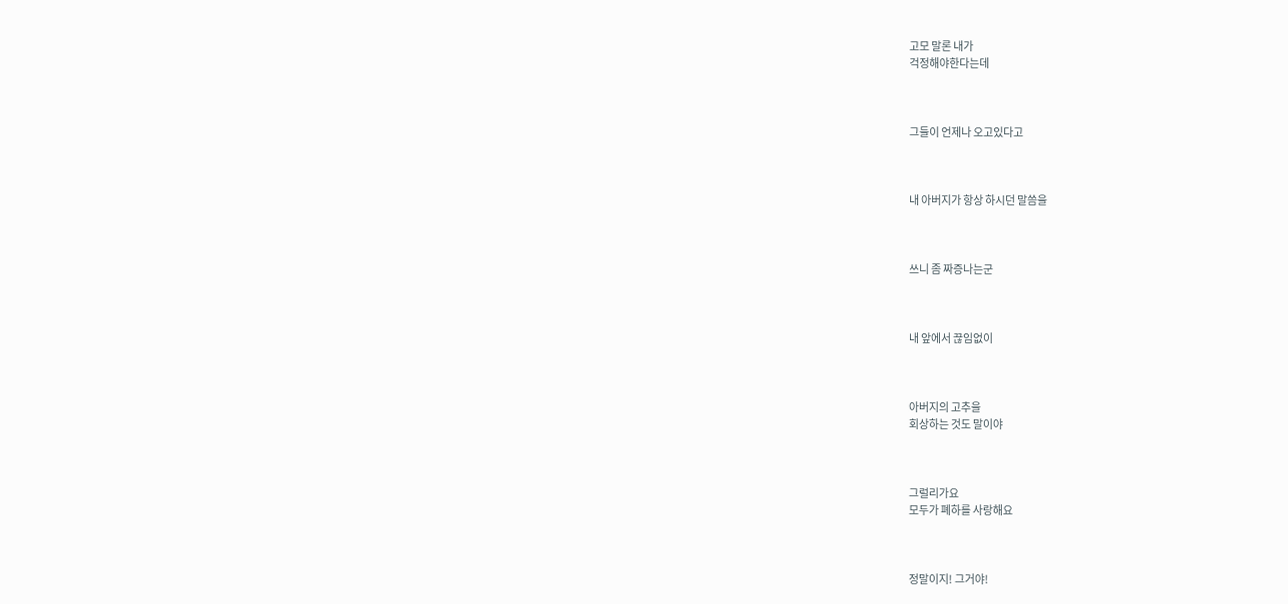고모 말론 내가
걱정해야한다는데



그들이 언제나 오고있다고



내 아버지가 항상 하시던 말씀을



쓰니 좀 짜증나는군



내 앞에서 끊임없이



아버지의 고추을
회상하는 것도 말이야



그럴리가요
모두가 폐하를 사랑해요



정말이지! 그거야!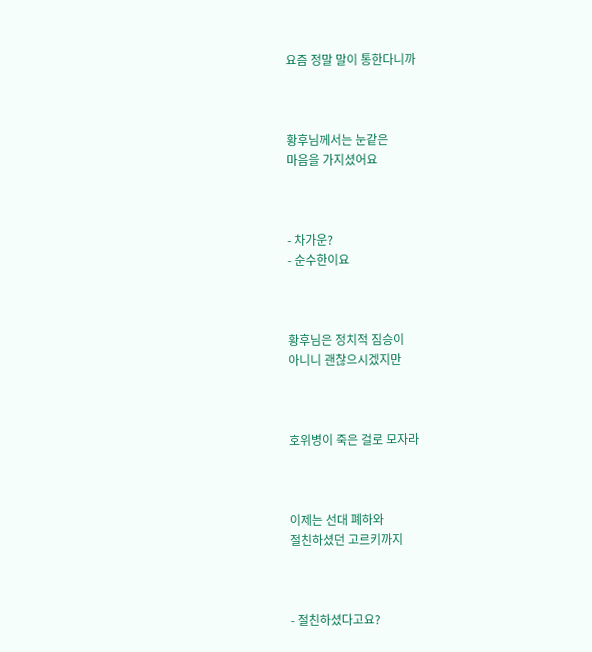요즘 정말 말이 통한다니까



황후님께서는 눈같은
마음을 가지셨어요



- 차가운?
- 순수한이요



황후님은 정치적 짐승이
아니니 괜찮으시겠지만



호위병이 죽은 걸로 모자라



이제는 선대 폐하와
절친하셨던 고르키까지



- 절친하셨다고요?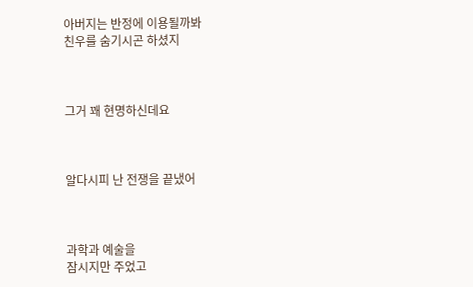아버지는 반정에 이용될까봐
친우를 숨기시곤 하셨지



그거 꽤 현명하신데요



알다시피 난 전쟁을 끝냈어



과학과 예술을
잠시지만 주었고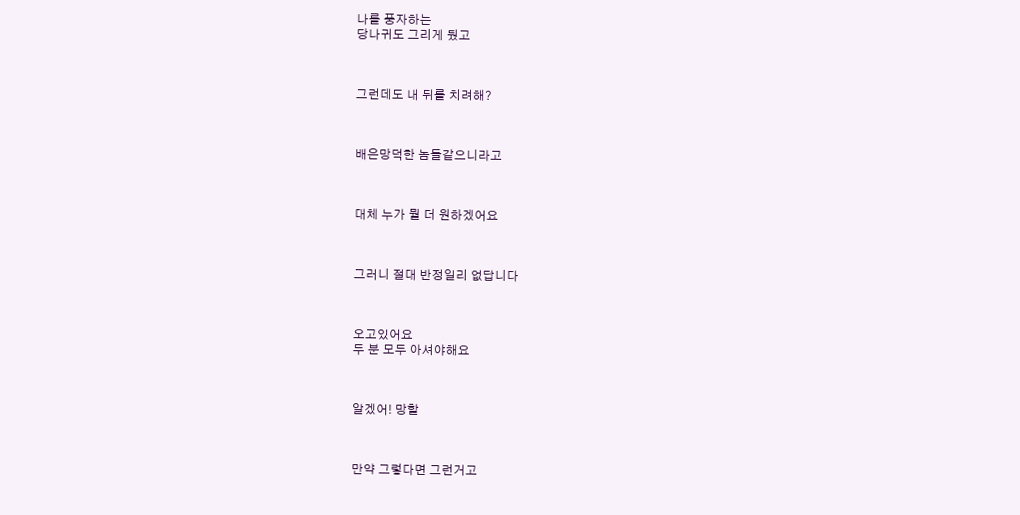나를 풍자하는
당나귀도 그리게 뒀고



그런데도 내 뒤를 치려해?



배은망덕한 놈들같으니라고



대체 누가 뭘 더 원하겠어요



그러니 절대 반정일리 없답니다



오고있어요
두 분 모두 아셔야해요



알겠어! 망할



만약 그렇다면 그런거고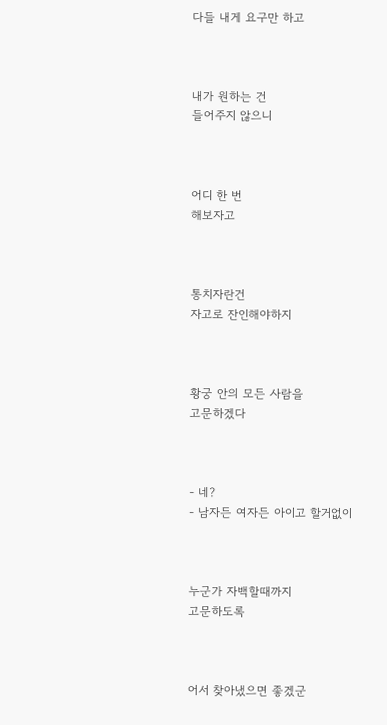다들 내게 요구만 하고



내가 원하는 건
들어주지 않으니



어디 한 번
해보자고



통치자란건
자고로 잔인해야하지



황궁 안의 모든 사람을
고문하겠다



- 네?
- 남자든 여자든 아이고 할거없이



누군가 자백할때까지
고문하도록



어서 찾아냈으면 좋겠군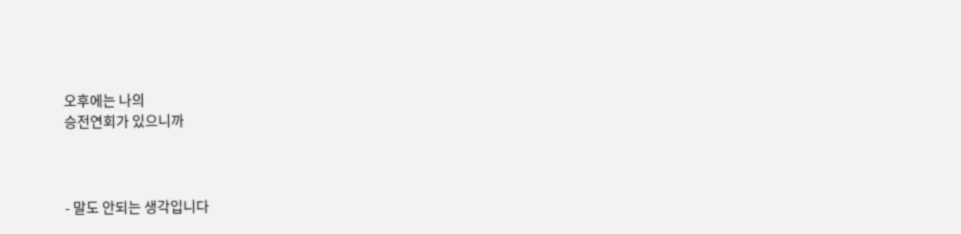오후에는 나의
승전연회가 있으니까



- 말도 안되는 생각입니다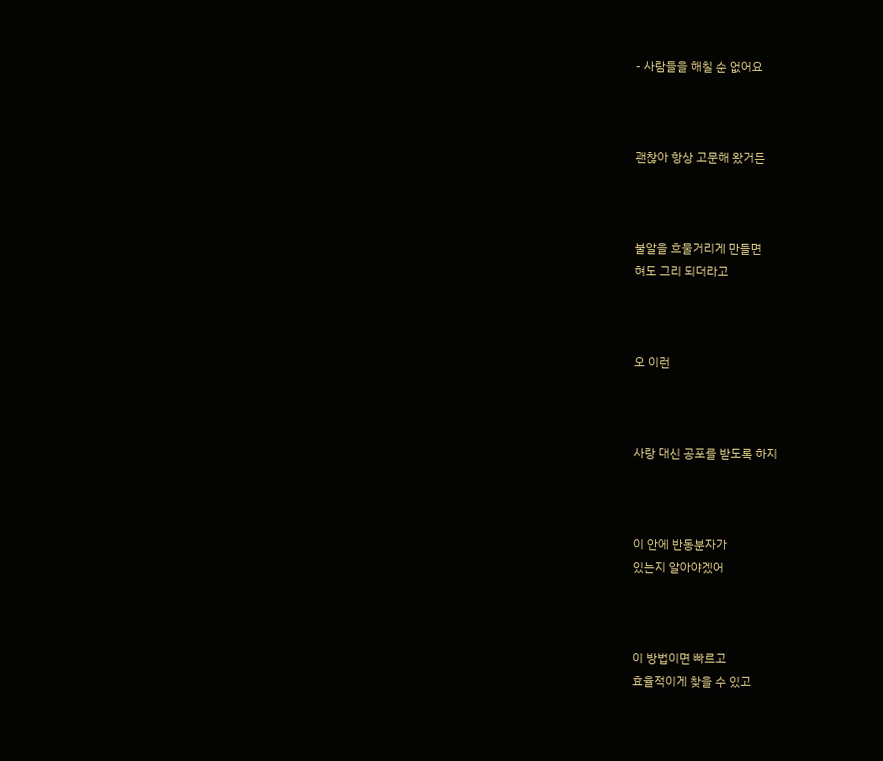- 사람들을 해칠 순 없어요



괜찮아 항상 고문해 왔거든



불알을 흐물거리게 만들면
혀도 그리 되더라고



오 이런



사랑 대신 공포를 받도록 하지



이 안에 반동분자가
있는지 알아야겠어



이 방법이면 빠르고
효율적이게 찾을 수 있고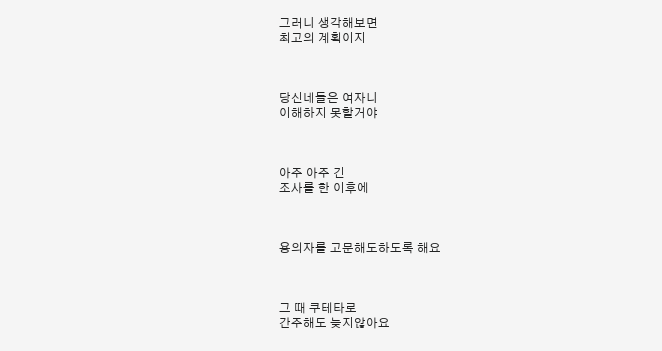그러니 생각해보면
최고의 계획이지



당신네들은 여자니
이해하지 못할거야



아주 아주 긴
조사를 한 이후에



용의자를 고문해도하도록 해요



그 때 쿠테타로
간주해도 늦지않아요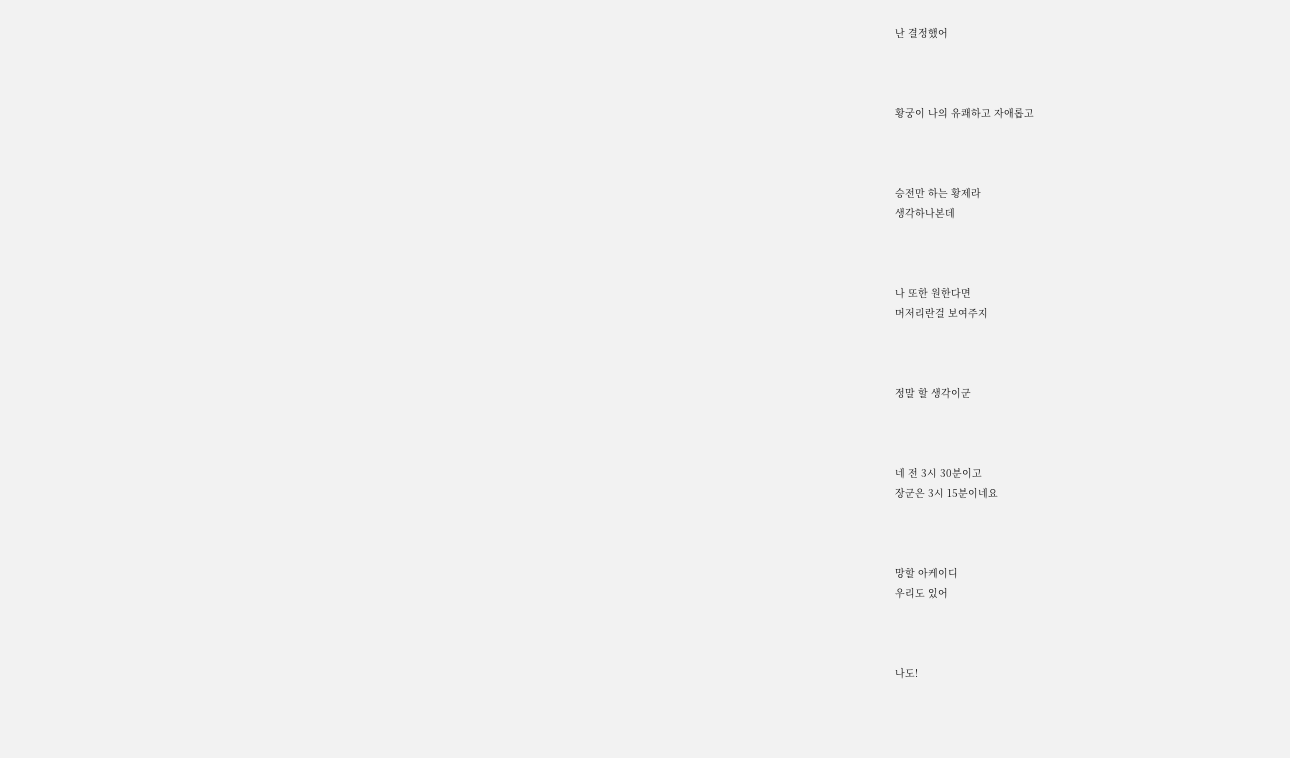난 결정했어



황궁이 나의 유쾌하고 자애롭고



승전만 하는 황제라
생각하나본데



나 또한 원한다면
머저리란걸 보여주지



정말 할 생각이군



네 전 3시 30분이고
장군은 3시 15분이네요



망할 아케이디
우리도 있어



나도!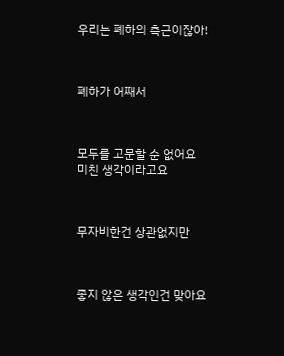우리는 폐하의 측근이잖아!



폐하가 어째서



모두를 고문할 순 없어요
미친 생각이라고요



무자비한건 상관없지만



좋지 않은 생각인건 맞아요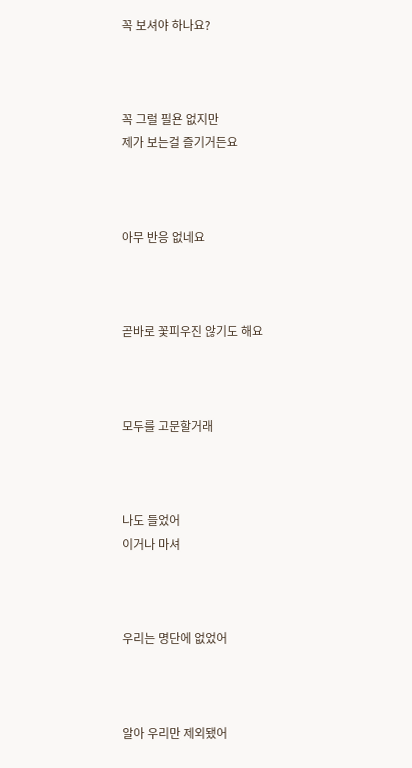꼭 보셔야 하나요?



꼭 그럴 필욘 없지만
제가 보는걸 즐기거든요



아무 반응 없네요



곧바로 꽃피우진 않기도 해요



모두를 고문할거래



나도 들었어
이거나 마셔



우리는 명단에 없었어



알아 우리만 제외됐어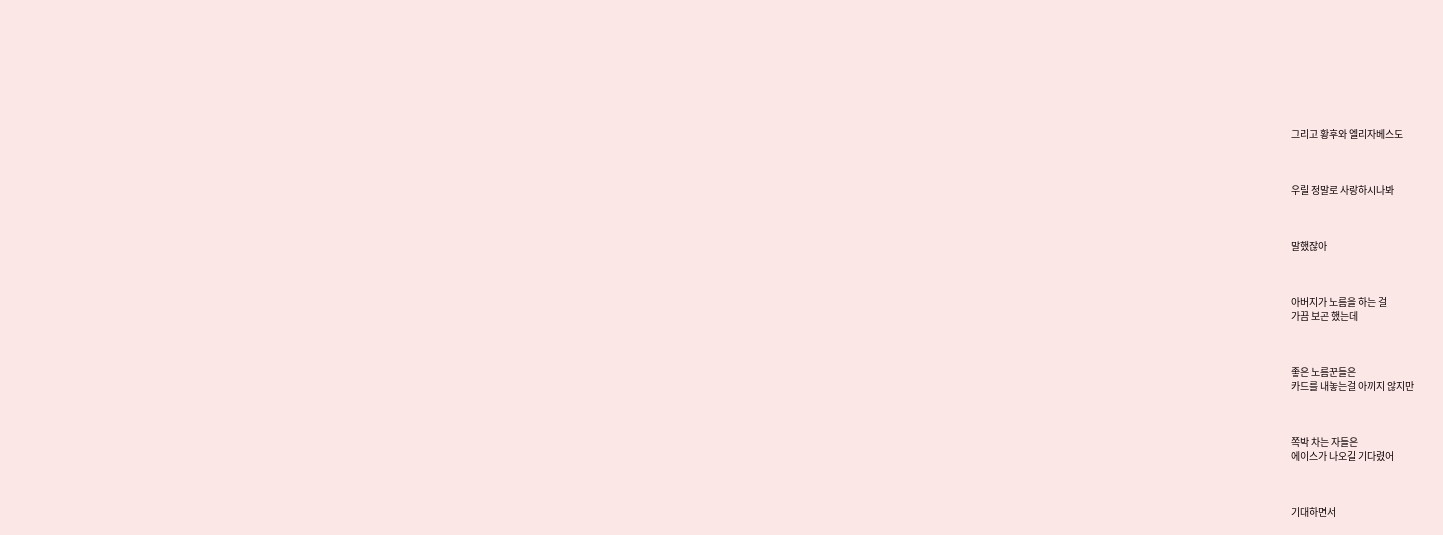그리고 황후와 엘리자베스도



우릴 정말로 사랑하시나봐



말했잖아



아버지가 노름을 하는 걸
가끔 보곤 했는데



좋은 노름꾼들은
카드를 내놓는걸 아끼지 않지만



쪽박 차는 자들은
에이스가 나오길 기다렸어



기대하면서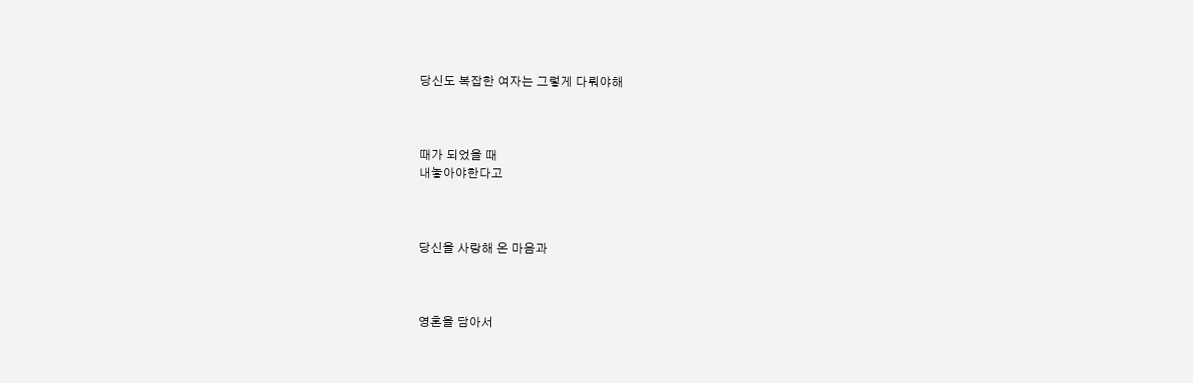당신도 복잡한 여자는 그렇게 다뤄야해



때가 되었을 때
내놓아야한다고



당신을 사랑해 온 마음과



영혼을 담아서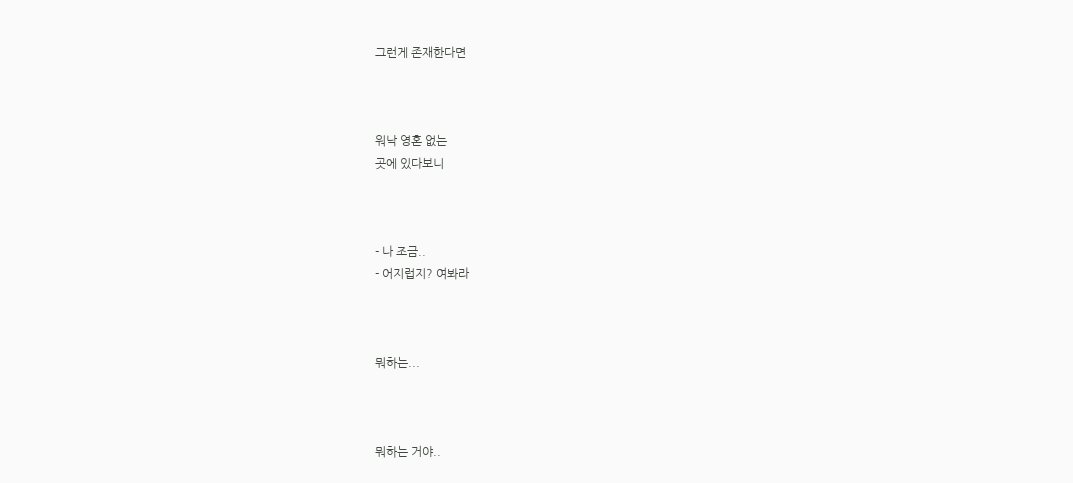그런게 존재한다면



워낙 영혼 없는
곳에 있다보니



- 나 조금..
- 어지럽지? 여봐라



뭐하는...



뭐하는 거야..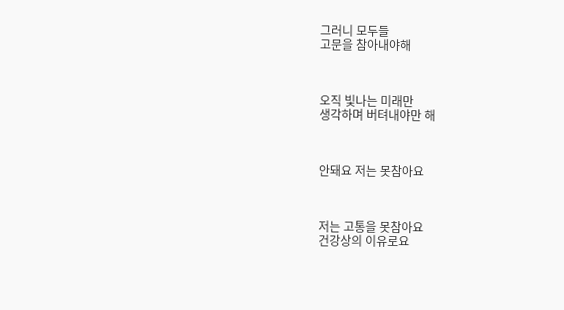그러니 모두들
고문을 참아내야해



오직 빛나는 미래만
생각하며 버텨내야만 해



안돼요 저는 못참아요



저는 고통을 못참아요
건강상의 이유로요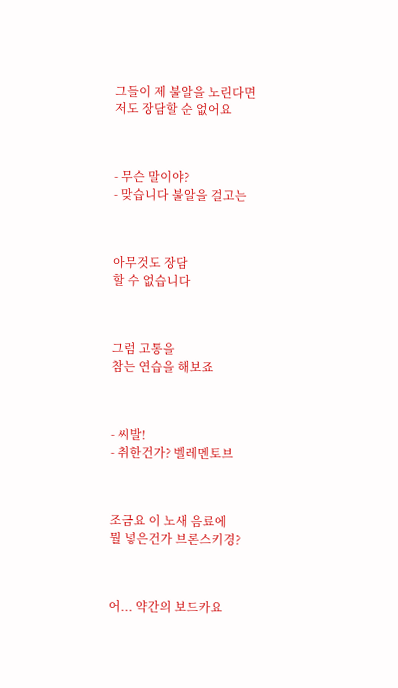그들이 제 불알을 노린다면
저도 장담할 순 없어요



- 무슨 말이야?
- 맞습니다 불알을 걸고는



아무것도 장담
할 수 없습니다



그럼 고통을
참는 연습을 해보죠



- 씨발!
- 취한건가? 벨레멘토브



조금요 이 노새 음료에
뭘 넣은건가 브론스키경?



어... 약간의 보드카요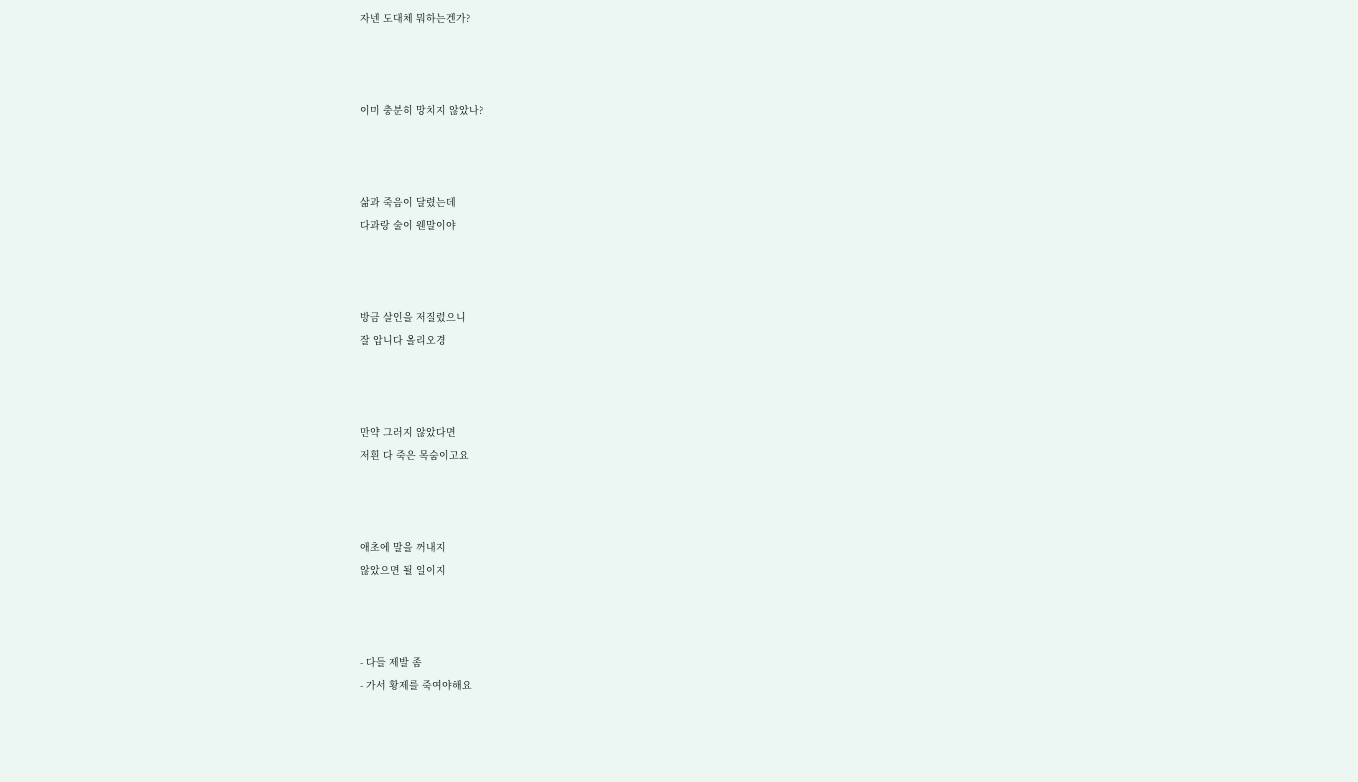자넨 도대체 뭐하는겐가?



이미 충분히 망치지 않았나?



삶과 죽음이 달렸는데
다과랑 술이 웬말이야



방금 살인을 저질렀으니
잘 압니다 올리오경



만약 그러지 않았다면
저흰 다 죽은 목숨이고요



애초에 말을 꺼내지
않았으면 될 일이지



- 다들 제발 좀
- 가서 황제를 죽여야해요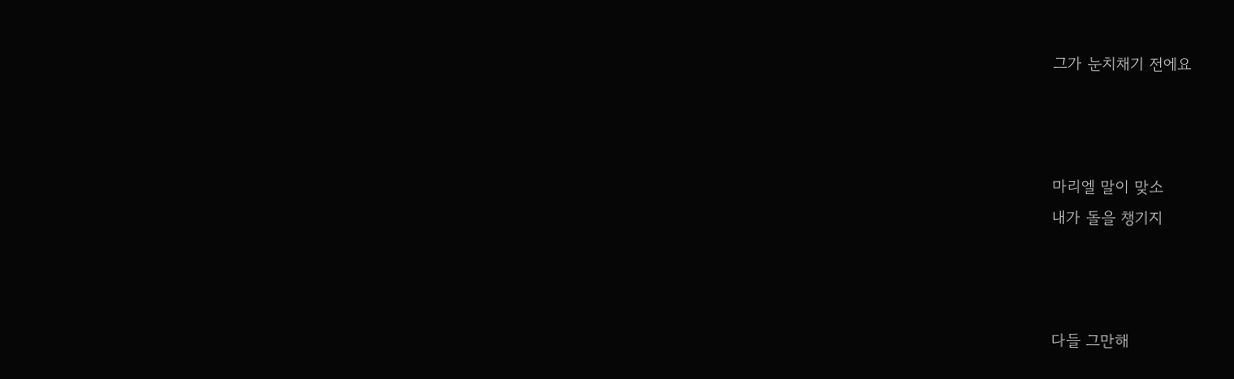그가 눈치채기 전에요



마리엘 말이 맞소
내가 돌을 챙기지



다들 그만해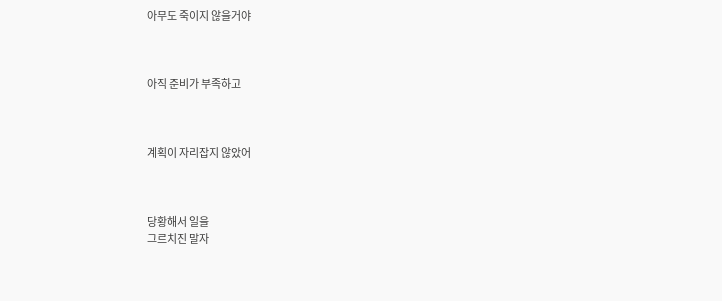아무도 죽이지 않을거야



아직 준비가 부족하고



계획이 자리잡지 않았어



당황해서 일을
그르치진 말자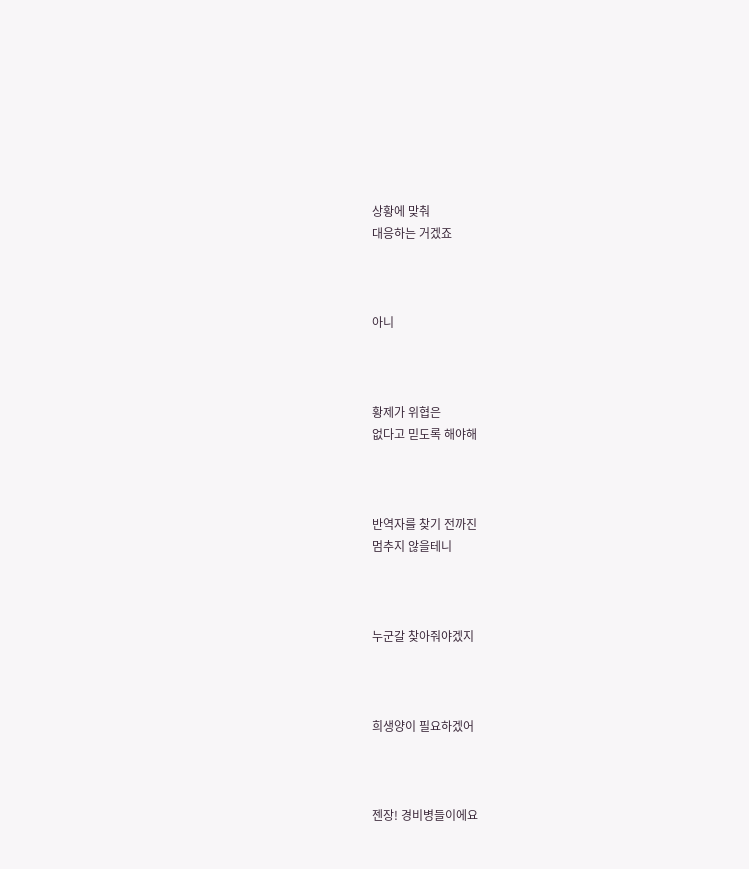상황에 맞춰
대응하는 거겠죠



아니



황제가 위협은
없다고 믿도록 해야해



반역자를 찾기 전까진
멈추지 않을테니



누군갈 찾아줘야겠지



희생양이 필요하겠어



젠장! 경비병들이에요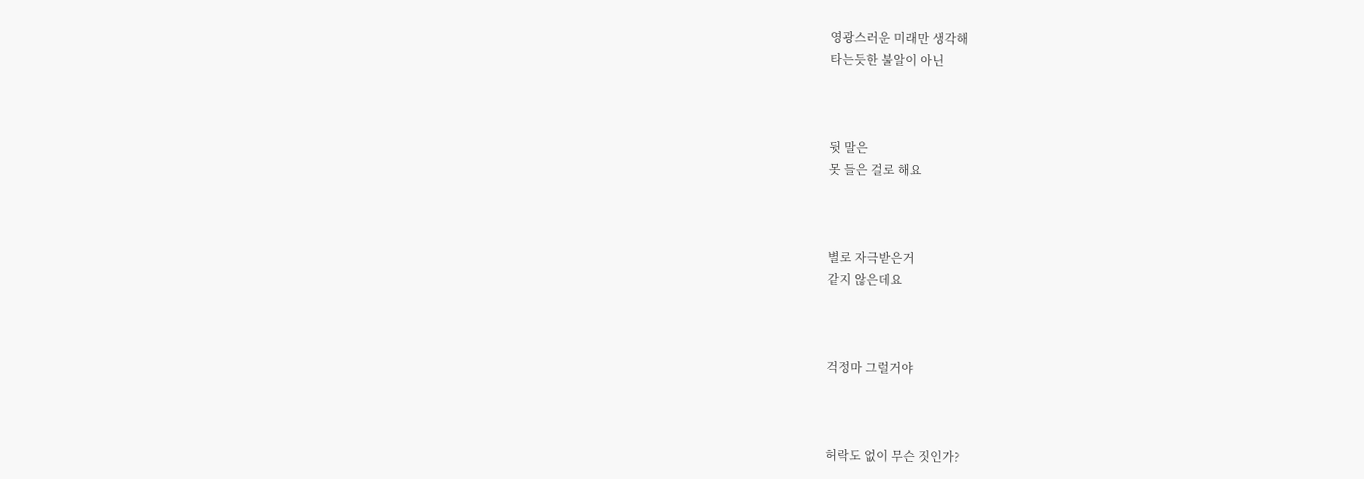영광스러운 미래만 생각해
타는듯한 불알이 아닌



뒷 말은
못 들은 걸로 해요



별로 자극받은거
같지 않은데요



걱정마 그럴거야



허락도 없이 무슨 짓인가?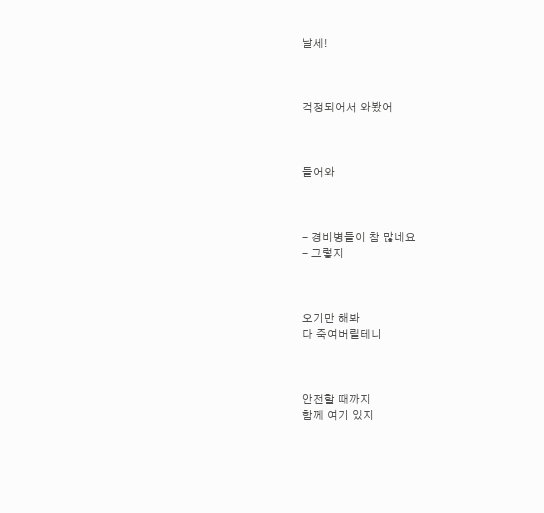날세!



걱정되어서 와봤어



들어와



- 경비병들이 참 많네요
- 그렇지



오기만 해봐
다 죽여버릴테니



안전할 때까지
함께 여기 있지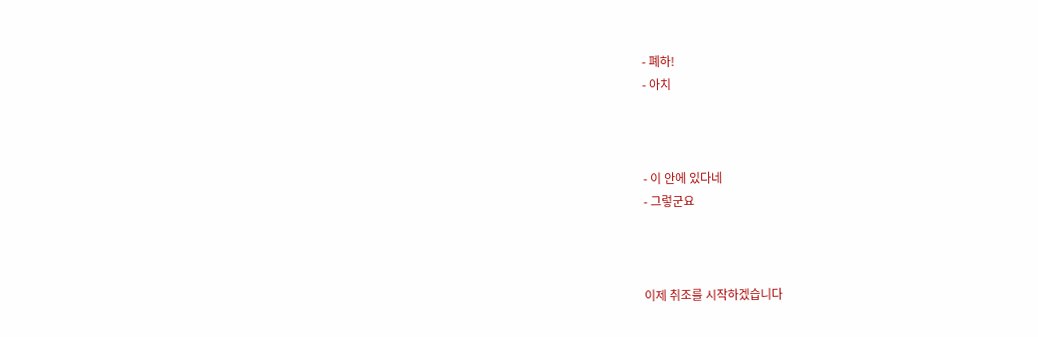- 폐하!
- 아치



- 이 안에 있다네
- 그렇군요



이제 취조를 시작하겠습니다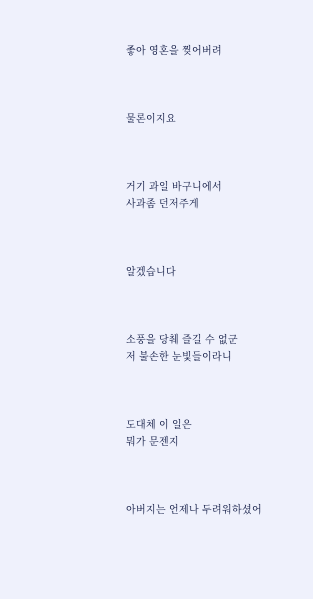좋아 영혼을 찢어버려



물론이지요



거기 과일 바구니에서
사과좀 던저주게



알겠습니다



소풍을 당췌 즐길 수 없군
저 불손한 눈빛들이라니



도대체 이 일은
뭐가 문젠지



아버지는 언제나 두려워하셨어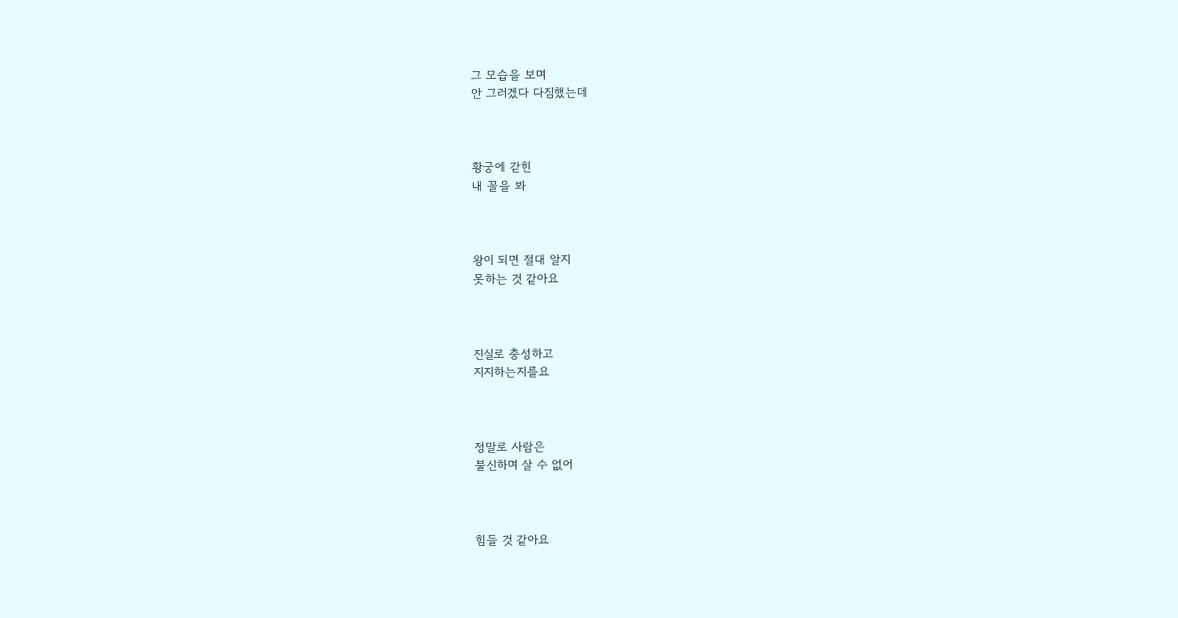그 모습을 보며
안 그러겠다 다짐했는데



황궁에 갇힌
내 꼴을 봐



왕이 되면 절대 알지
못하는 것 같아요



진실로 충성하고
지지하는지를요



정말로 사람은
불신하며 살 수 없어



힘들 것 같아요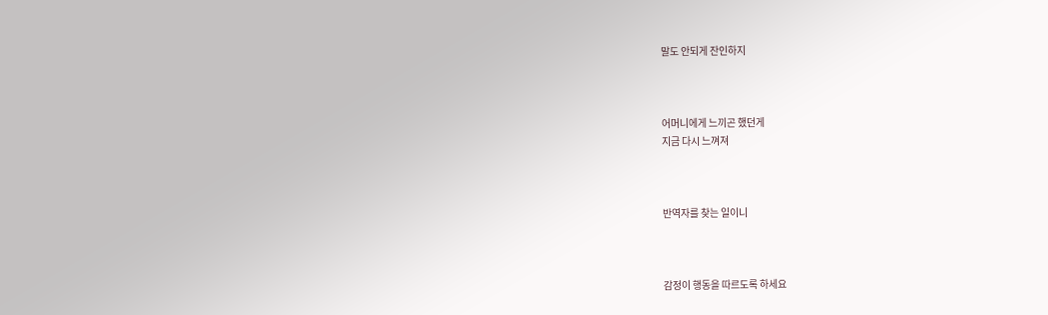말도 안되게 잔인하지



어머니에게 느끼곤 했던게
지금 다시 느껴져



반역자를 찾는 일이니



감정이 행동을 따르도록 하세요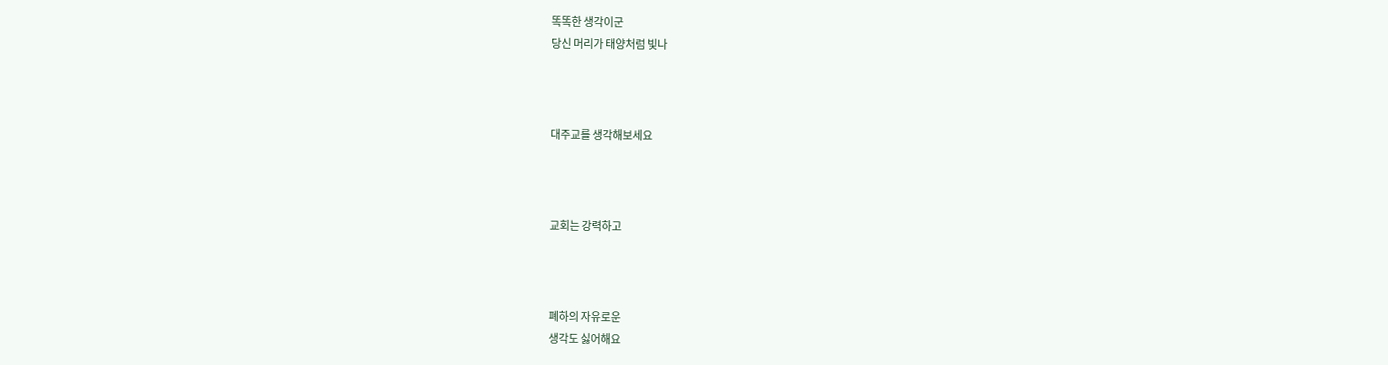똑똑한 생각이군
당신 머리가 태양처럼 빛나



대주교를 생각해보세요



교회는 강력하고



폐하의 자유로운
생각도 싫어해요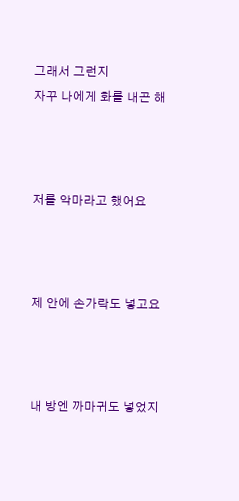그래서 그런지
자꾸 나에게 화를 내곤 해



저를 악마라고 했어요



제 안에 손가락도 넣고요



내 방엔 까마귀도 넣었지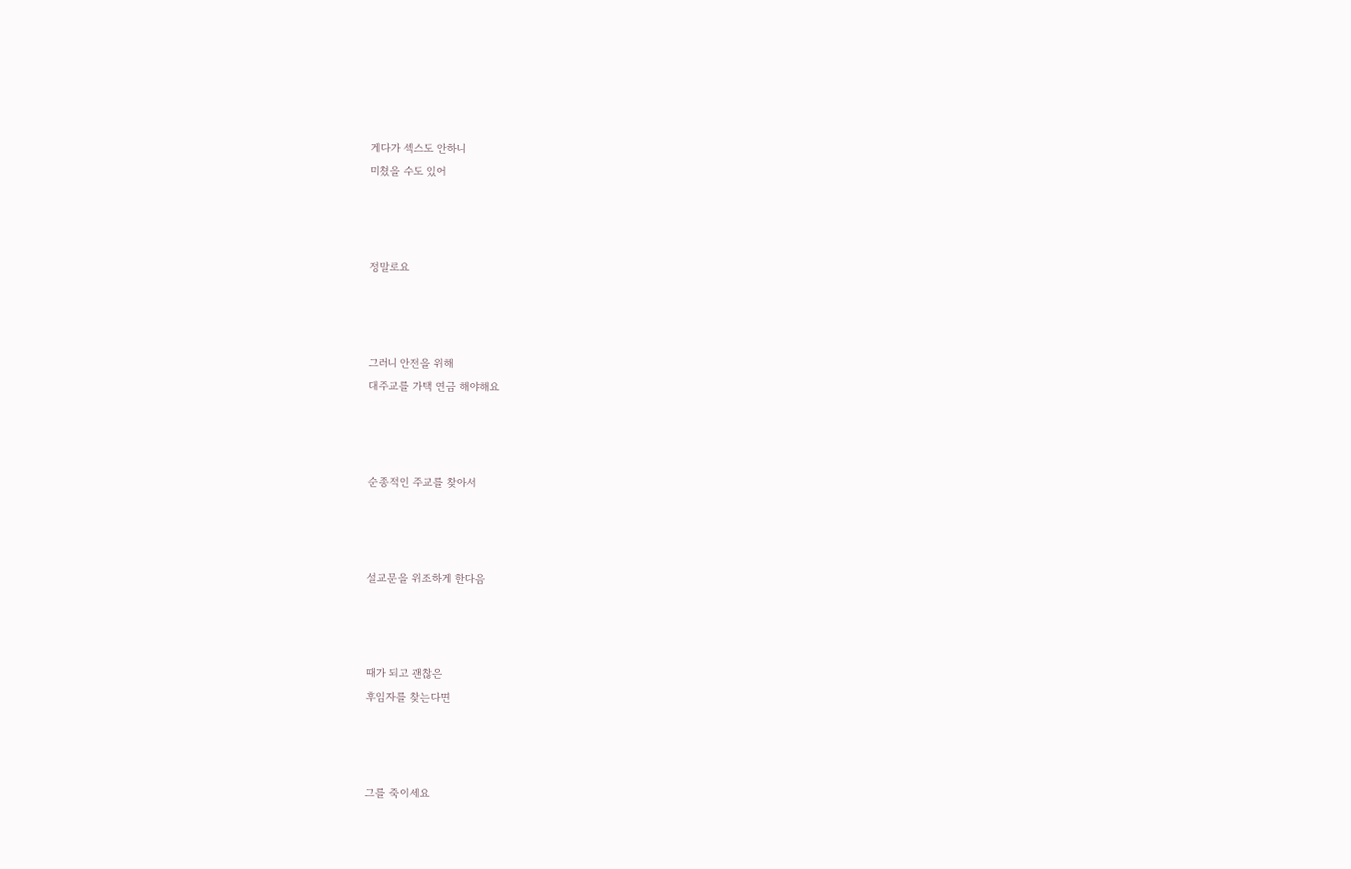게다가 섹스도 안하니
미쳤을 수도 있어



정말로요



그러니 안전을 위해
대주교를 가택 연금 해야해요



순종적인 주교를 찾아서



설교문을 위조하게 한다음



때가 되고 괜찮은
후임자를 찾는다면



그를 죽이세요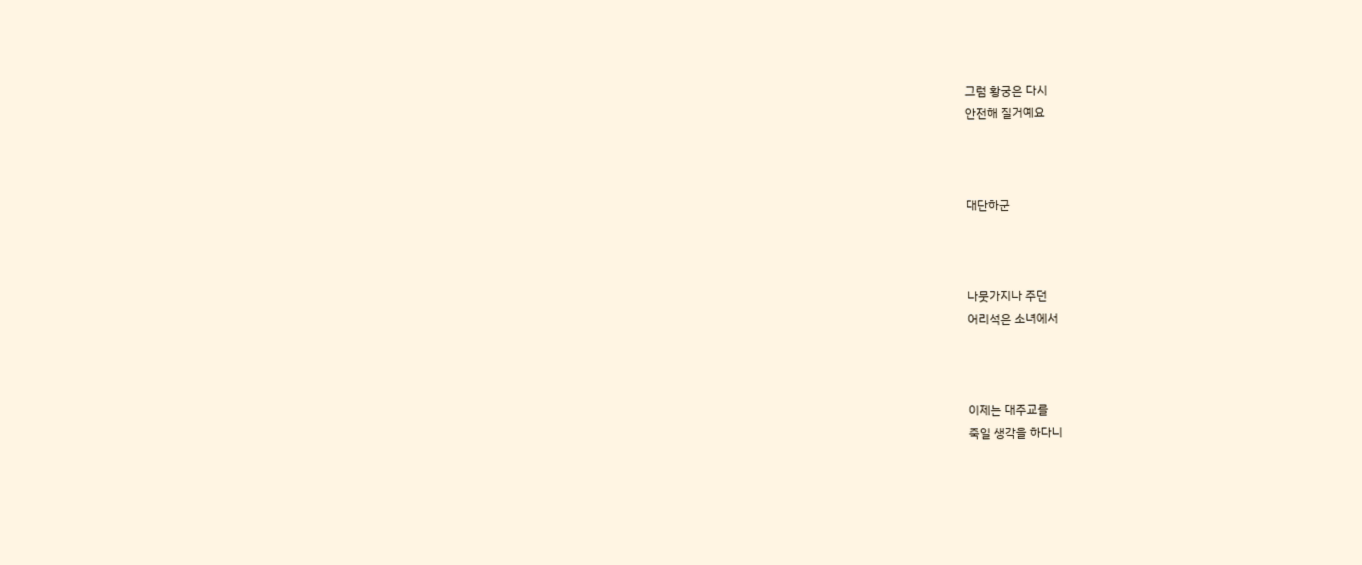그럼 황궁은 다시
안전해 질거예요



대단하군



나뭇가지나 주던
어리석은 소녀에서



이제는 대주교를
죽일 생각을 하다니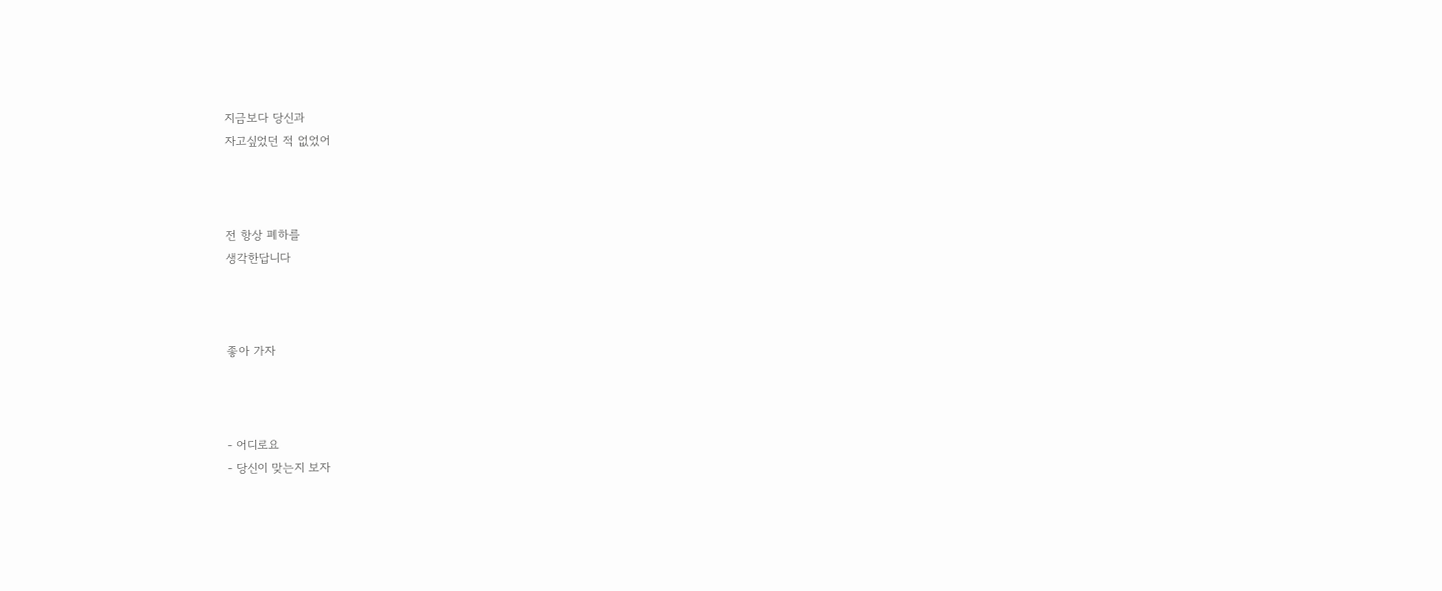지금보다 당신과
자고싶었던 적 없었어



전 항상 폐하를
생각한답니다



좋아 가자



- 어디로요
- 당신이 맞는지 보자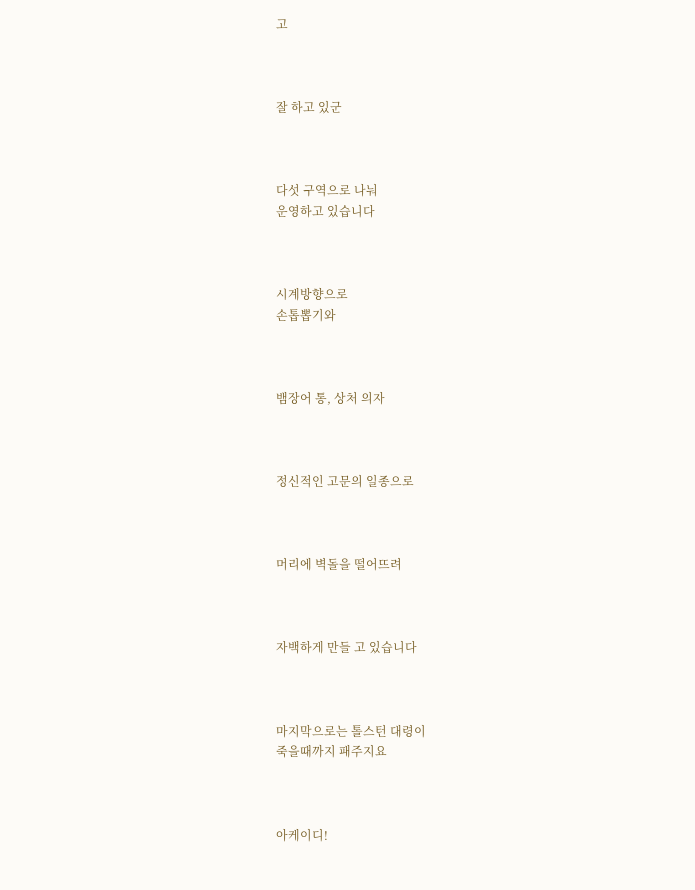고



잘 하고 있군



다섯 구역으로 나눠
운영하고 있습니다



시계방향으로
손톱뽑기와



뱀장어 통, 상처 의자



정신적인 고문의 일종으로



머리에 벽돌을 떨어뜨려



자백하게 만들 고 있습니다



마지막으로는 톨스턴 대령이
죽을때까지 패주지요



아케이디!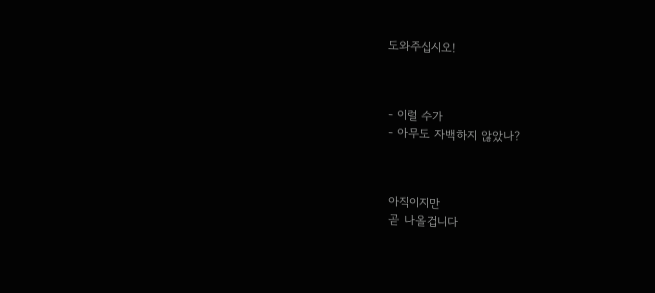도와주십시오!



- 이럴 수가
- 아무도 자백하지 않았나?



아직이지만
곧 나올겁니다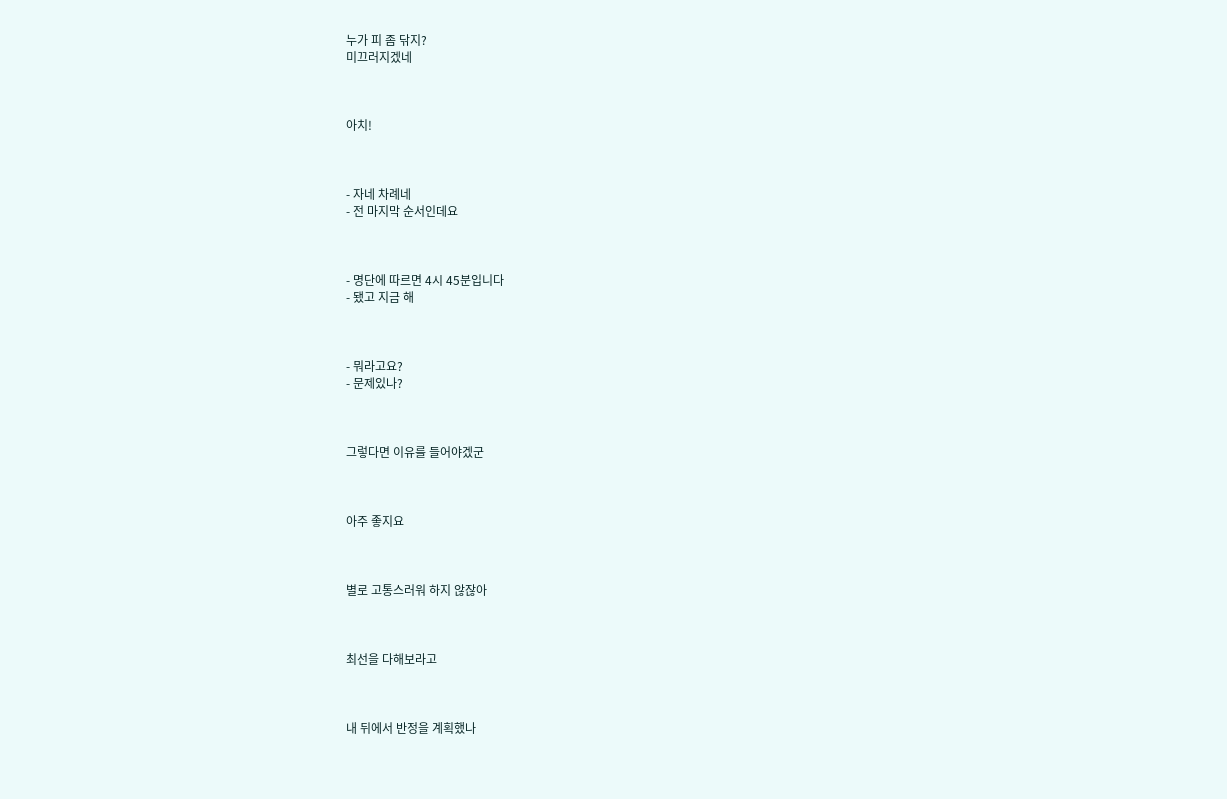누가 피 좀 닦지?
미끄러지겠네



아치!



- 자네 차례네
- 전 마지막 순서인데요



- 명단에 따르면 4시 45분입니다
- 됐고 지금 해



- 뭐라고요?
- 문제있나?



그렇다면 이유를 들어야겠군



아주 좋지요



별로 고통스러워 하지 않잖아



최선을 다해보라고



내 뒤에서 반정을 계획했나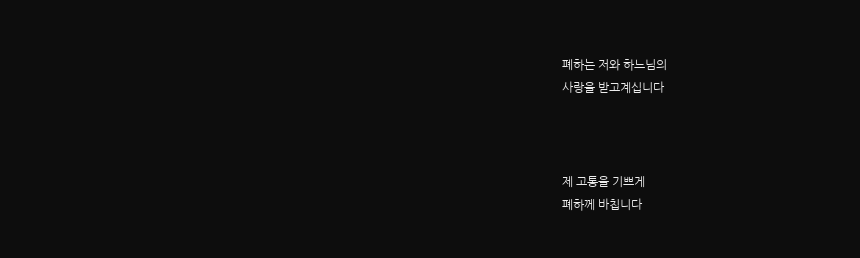폐하는 저와 하느님의
사랑을 받고계십니다



제 고통을 기쁘게
폐하께 바칩니다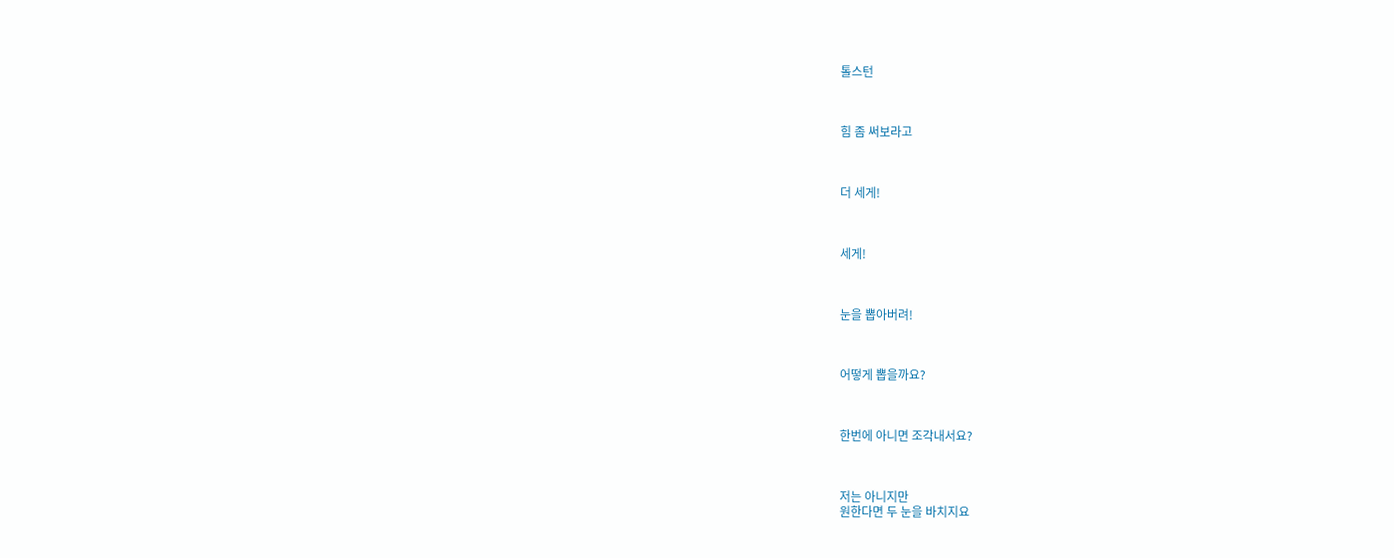톨스턴



힘 좀 써보라고



더 세게!



세게!



눈을 뽑아버려!



어떻게 뽑을까요?



한번에 아니면 조각내서요?



저는 아니지만
원한다면 두 눈을 바치지요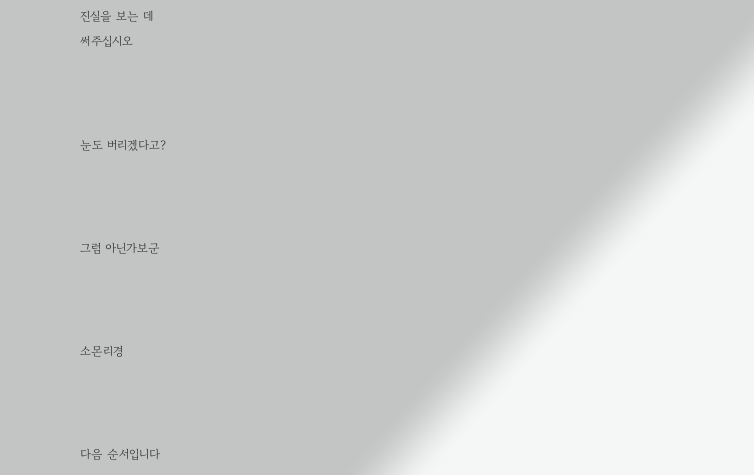진실을 보는 데
써주십시오



눈도 버리겠다고?



그럼 아닌가보군



소몬리경



다음 순서입니다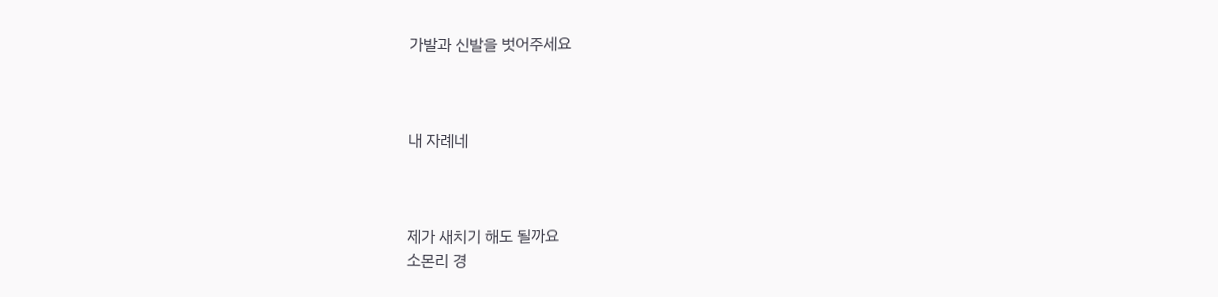가발과 신발을 벗어주세요



내 자례네



제가 새치기 해도 될까요
소몬리 경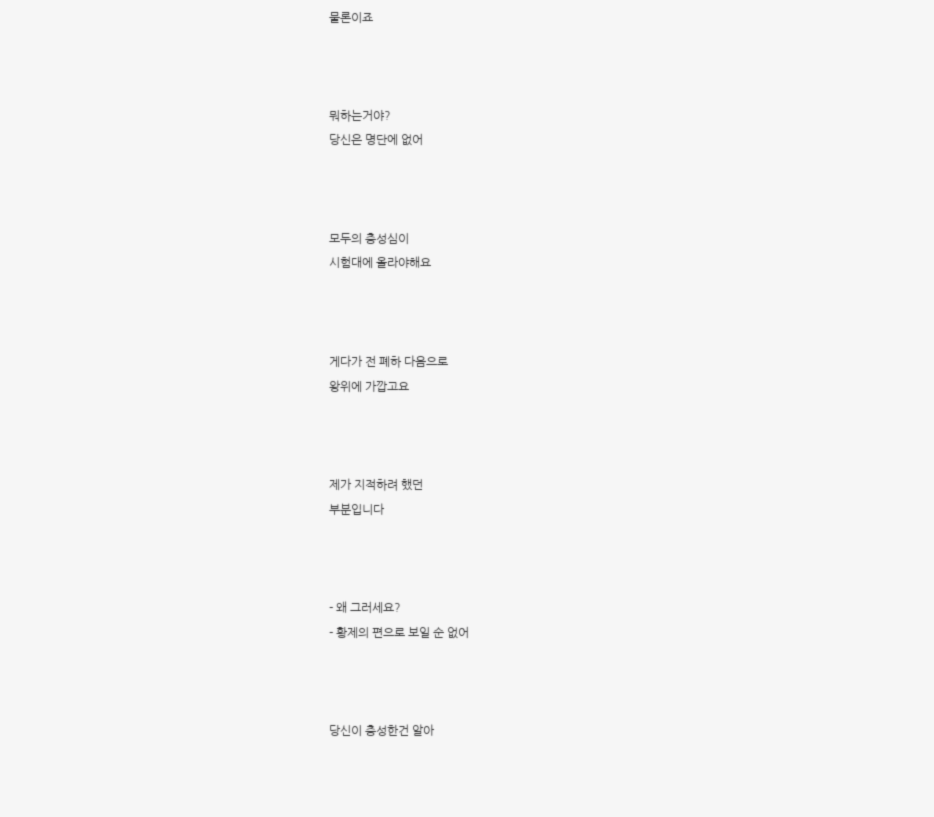물론이죠



뭐하는거야?
당신은 명단에 없어



모두의 충성심이
시험대에 올라야해요



게다가 전 폐하 다음으로
왕위에 가깝고요



제가 지적하려 했던
부분입니다



- 왜 그러세요?
- 황제의 편으로 보일 순 없어



당신이 충성한건 알아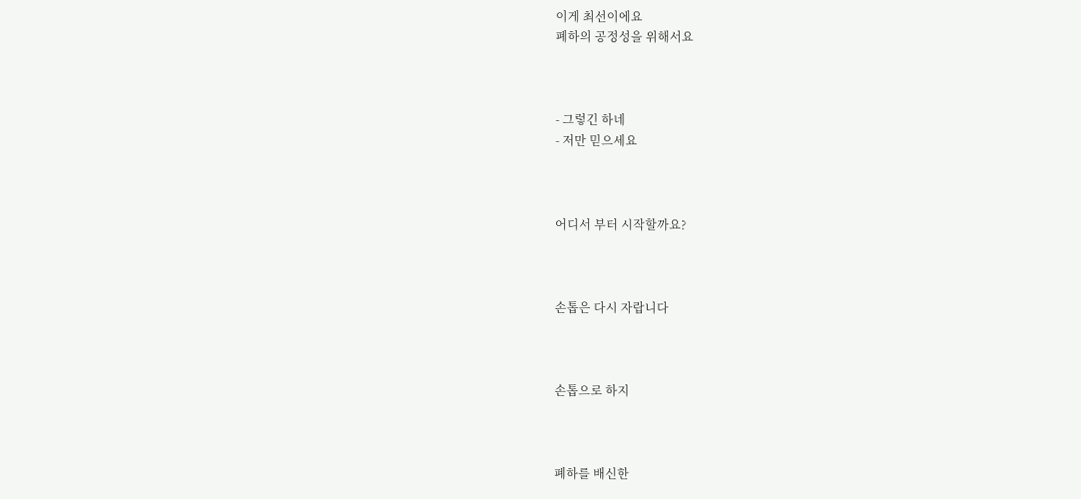이게 최선이에요
폐하의 공정성을 위해서요



- 그렇긴 하네
- 저만 믿으세요



어디서 부터 시작할까요?



손톱은 다시 자랍니다



손톱으로 하지



폐하를 배신한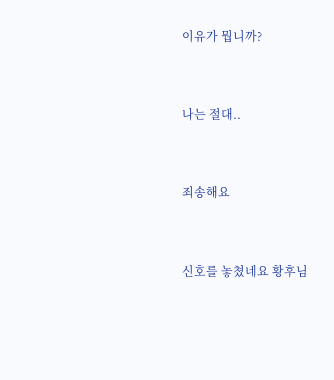이유가 뭡니까?



나는 절대..



죄송해요



신호를 놓쳤네요 황후님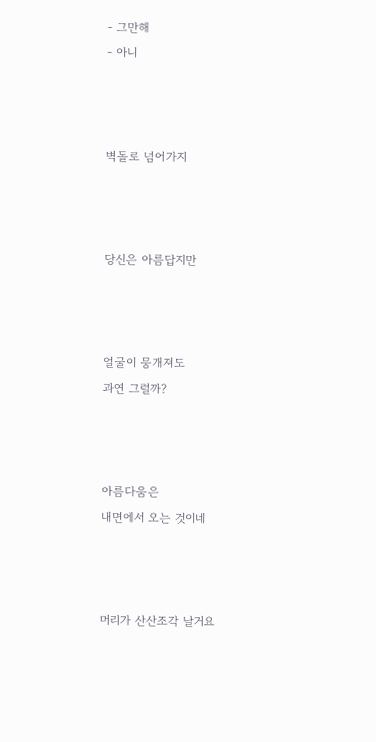- 그만해
- 아니



벽돌로 넘어가지



당신은 아름답지만



얼굴이 뭉개져도
과연 그럴까?



아름다움은
내면에서 오는 것이네



머리가 산산조각 날거요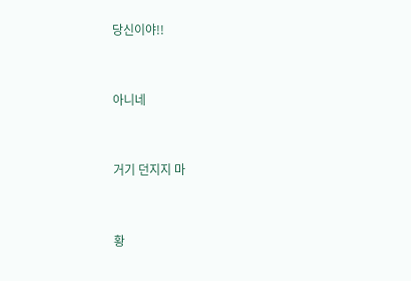당신이야!!



아니네



거기 던지지 마



황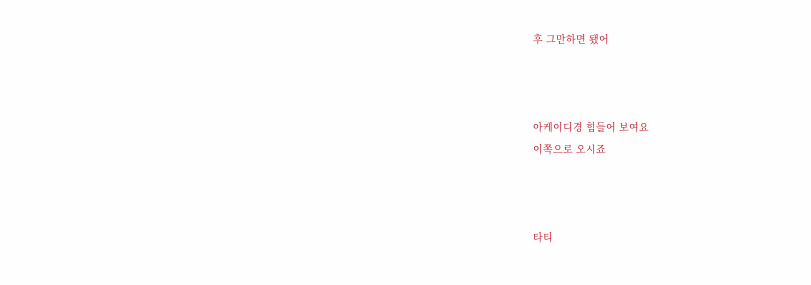후 그만하면 됐어



아케이디경 힘들어 보여요
이쪽으로 오시죠



타티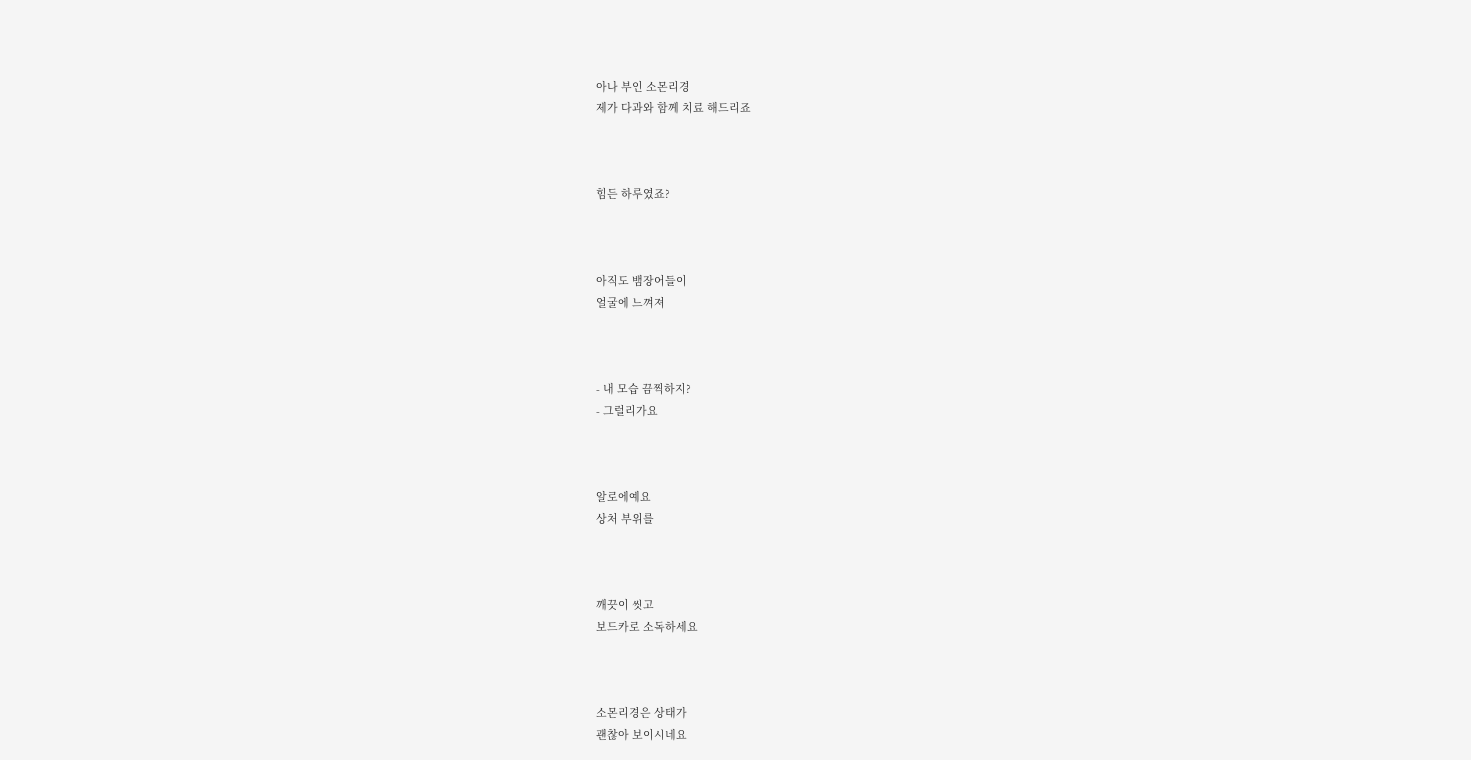아나 부인 소몬리경
제가 다과와 함께 치료 해드리죠



힘든 하루였죠?



아직도 뱀장어들이
얼굴에 느껴져



- 내 모습 끔찍하지?
- 그럴리가요



알로에예요
상처 부위를



깨끗이 씻고
보드카로 소독하세요



소몬리경은 상태가
괜찮아 보이시네요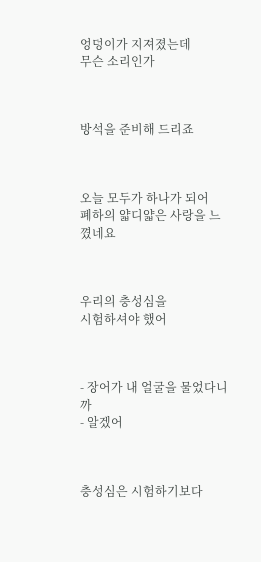엉덩이가 지져졌는데
무슨 소리인가



방석을 준비해 드리죠



오늘 모두가 하나가 되어
폐하의 얇디얇은 사랑을 느꼈네요



우리의 충성심을
시험하셔야 했어



- 장어가 내 얼굴을 물었다니까
- 알겠어



충성심은 시험하기보다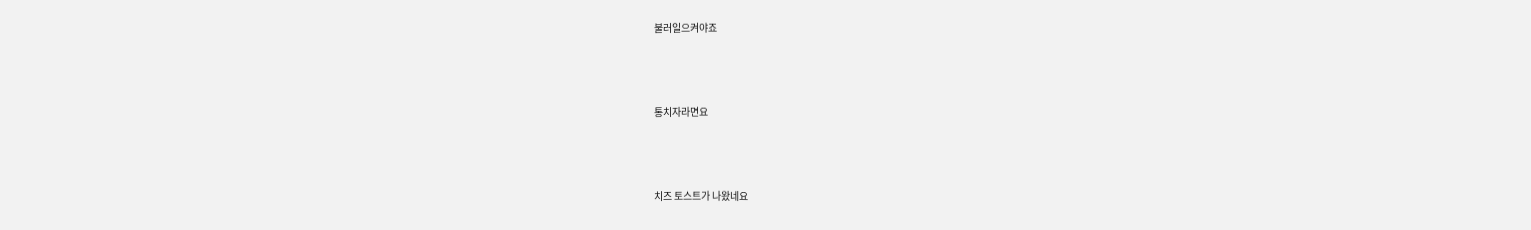불러일으켜야죠



통치자라면요



치즈 토스트가 나왔네요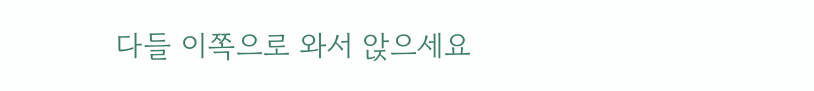다들 이쪽으로 와서 앉으세요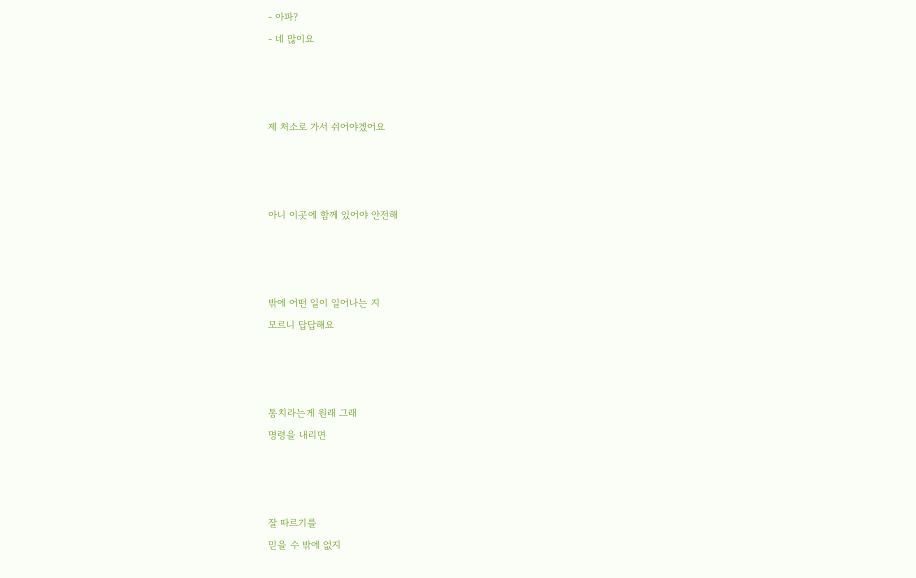- 아파?
- 네 많이요



제 처소로 가서 쉬어야겠어요



아니 이곳에 함께 있어야 안전해



밖에 어떤 일이 일어나는 지
모르니 답답해요



통치라는게 원래 그래
명령을 내리면



잘 따르기를
믿을 수 밖에 없지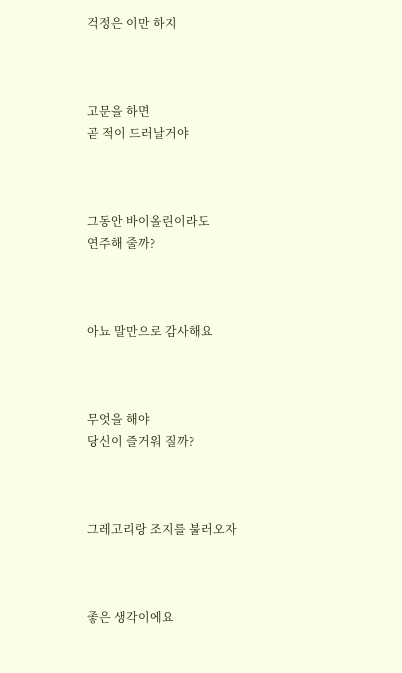걱정은 이만 하지



고문을 하면
곧 적이 드러날거야



그동안 바이올린이라도
연주해 줄까?



아뇨 말만으로 감사해요



무엇을 해야
당신이 즐거워 질까?



그레고리랑 조지를 불러오자



좋은 생각이에요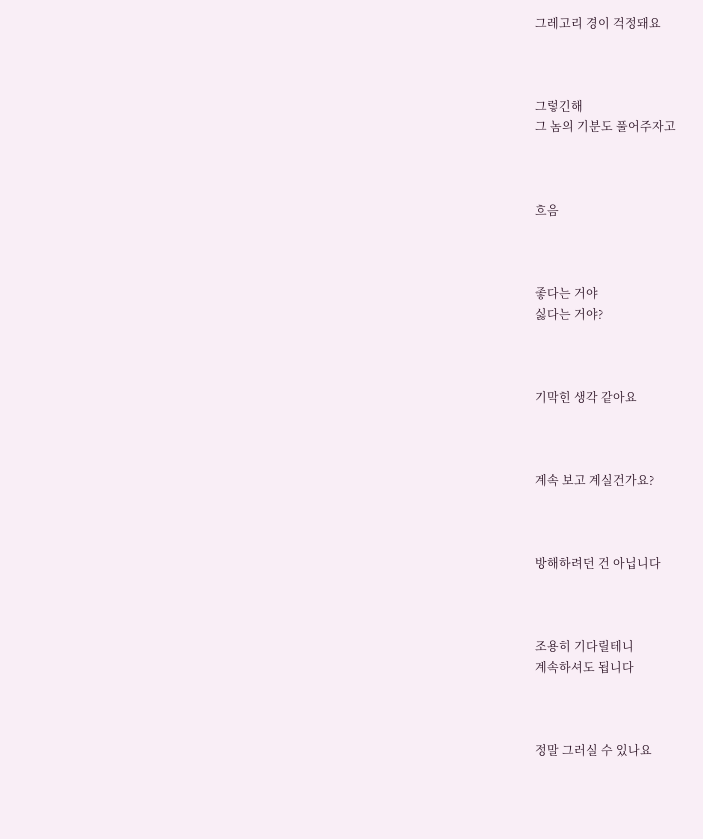그레고리 경이 걱정돼요



그렇긴해
그 놈의 기분도 풀어주자고



흐음



좋다는 거야
싫다는 거야?



기막힌 생각 같아요



계속 보고 계실건가요?



방해하려던 건 아닙니다



조용히 기다릴테니
계속하셔도 됩니다



정말 그러실 수 있나요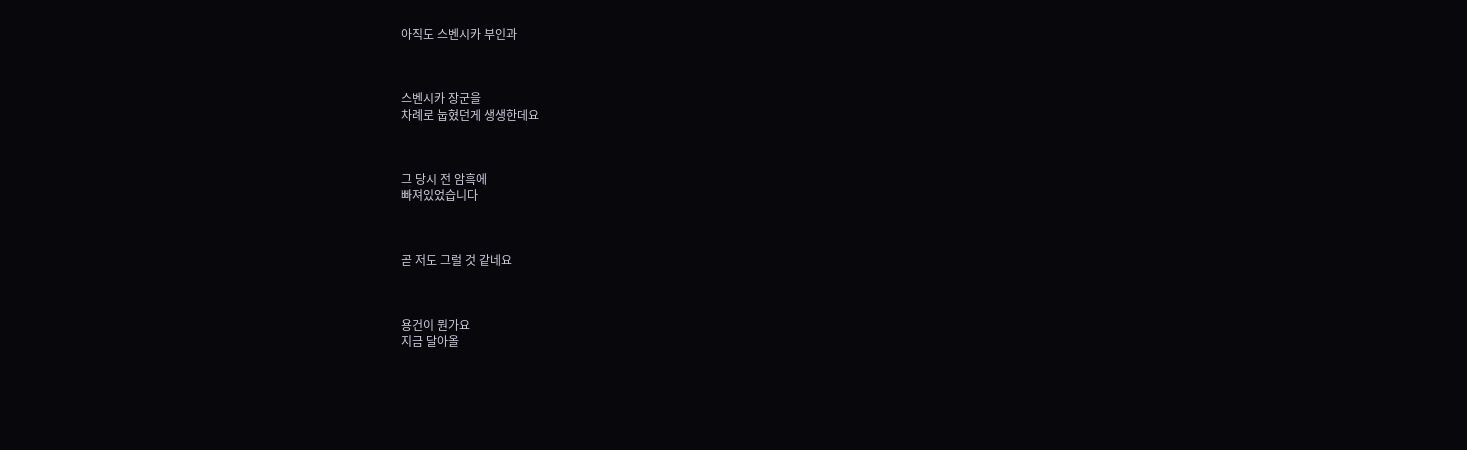아직도 스벤시카 부인과



스벤시카 장군을
차례로 눕혔던게 생생한데요



그 당시 전 암흑에
빠져있었습니다



곧 저도 그럴 것 같네요



용건이 뭔가요
지금 달아올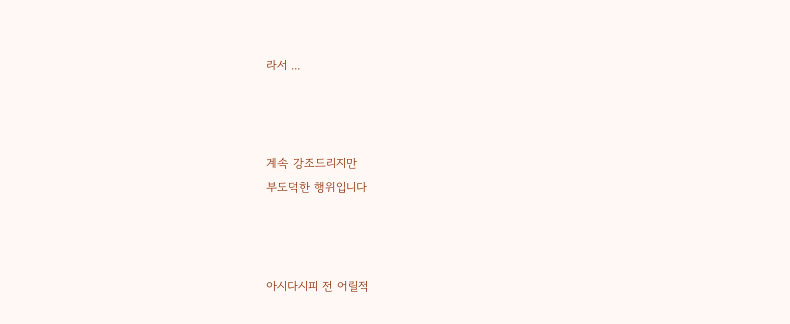라서 ...



계속 강조드리지만
부도덕한 행위입니다



아시다시피 전 어릴적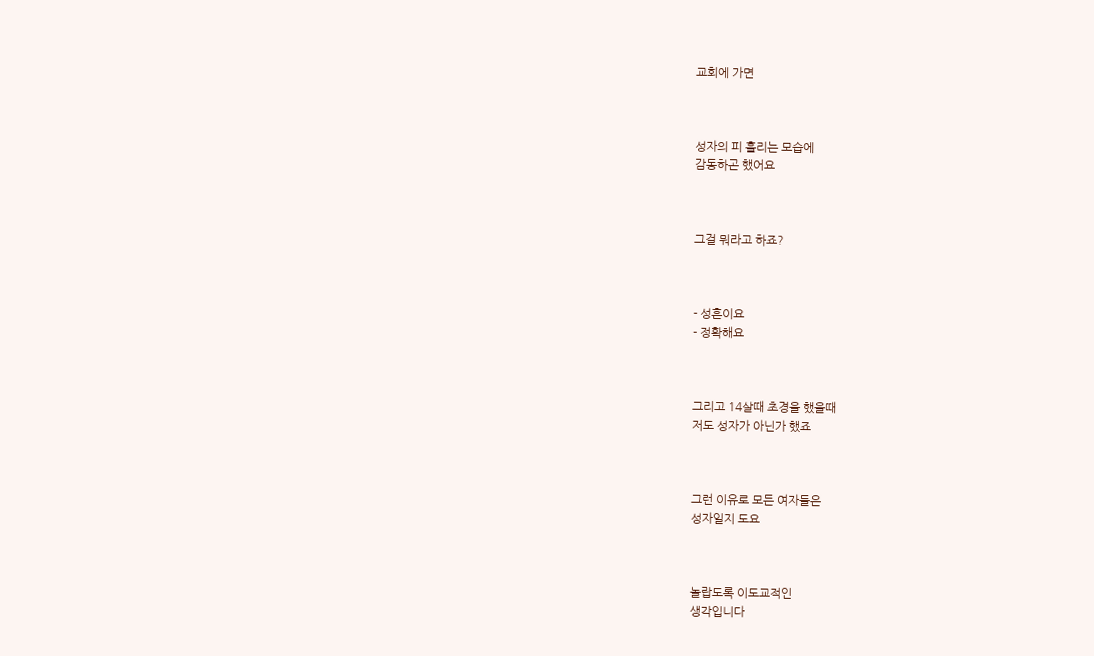교회에 가면



성자의 피 흘리는 모습에
감동하곤 했어요



그걸 뭐라고 하죠?



- 성흔이요
- 정확해요



그리고 14살때 초경을 했을때
저도 성자가 아닌가 했죠



그런 이유로 모든 여자들은
성자일지 도요



놀랍도록 이도교적인
생각입니다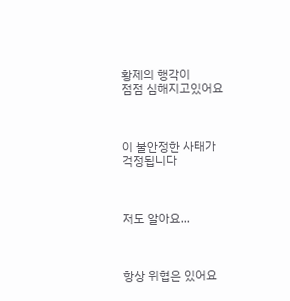황제의 행각이
점점 심해지고있어요



이 불안정한 사태가
걱정됩니다



저도 알아요...



항상 위협은 있어요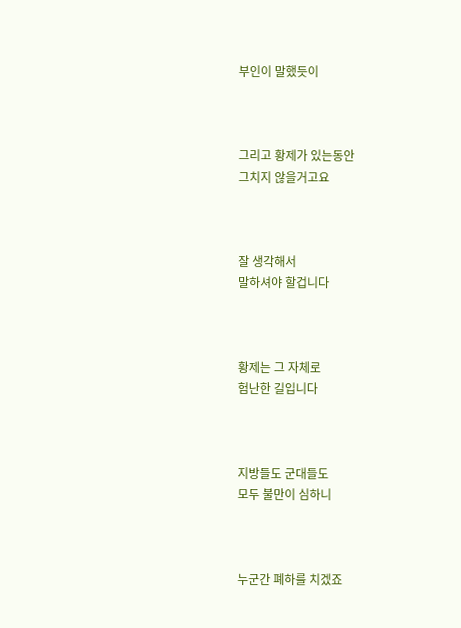부인이 말했듯이



그리고 황제가 있는동안
그치지 않을거고요



잘 생각해서
말하셔야 할겁니다



황제는 그 자체로
험난한 길입니다



지방들도 군대들도
모두 불만이 심하니



누군간 폐하를 치겠죠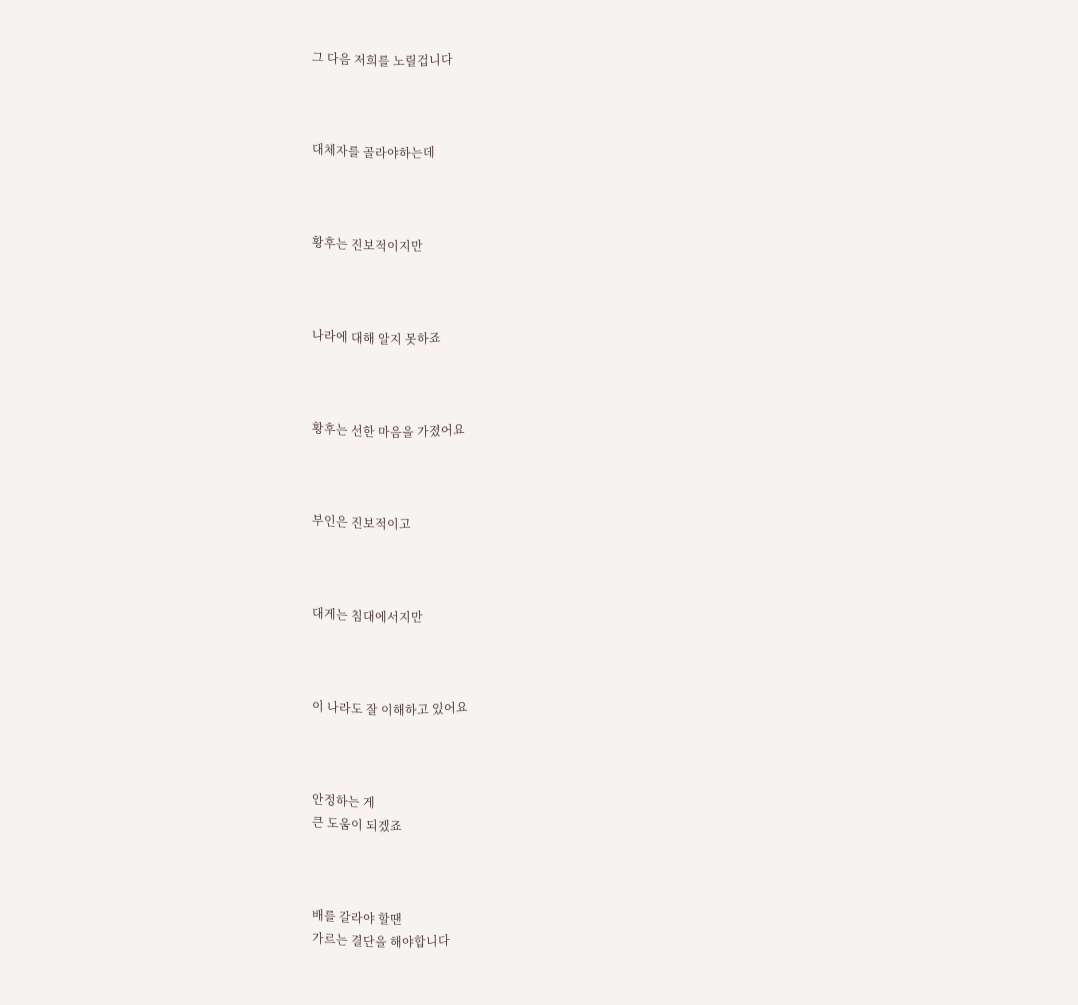그 다음 저희를 노릴겁니다



대체자를 골라야하는데



황후는 진보적이지만



나라에 대해 알지 못하죠



황후는 선한 마음을 가졌어요



부인은 진보적이고



대게는 침대에서지만



이 나라도 잘 이해하고 있어요



안정하는 게
큰 도움이 되겠죠



배를 갈라야 할땐
가르는 결단을 해야합니다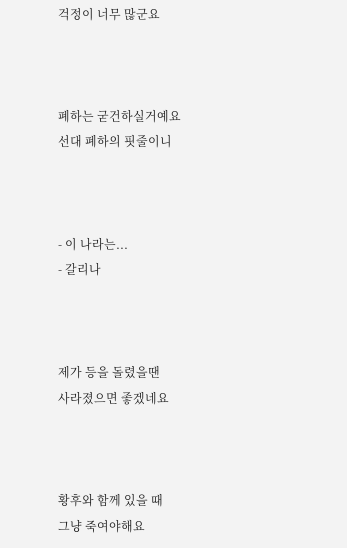걱정이 너무 많군요



폐하는 굳건하실거예요
선대 폐하의 핏줄이니



- 이 나라는...
- 갈리나



제가 등을 돌렸을땐
사라졌으면 좋겠네요



황후와 함께 있을 때
그냥 죽여야해요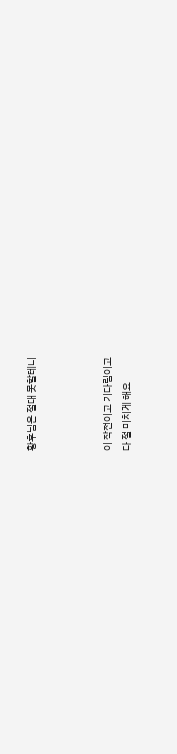황후님은 절대 못할테니



이 작전이고 기다림이고
다 절 미치게 해요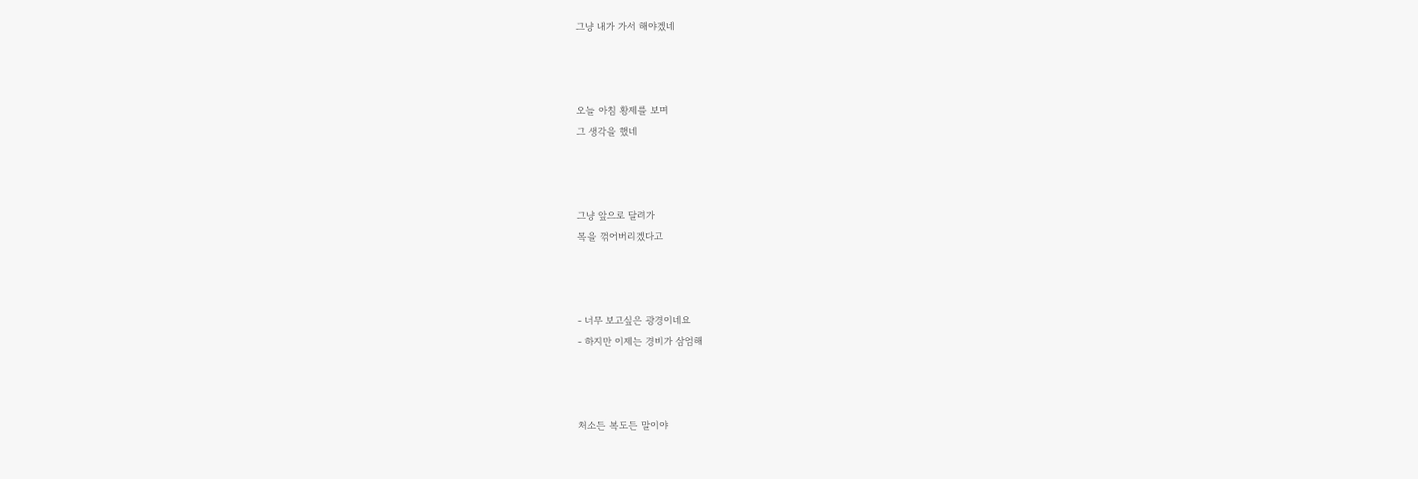그냥 내가 가서 해야겠네



오늘 아침 황제를 보며
그 생각을 했네



그냥 앞으로 달려가
목을 꺾어버리겠다고



- 너무 보고싶은 광경이네요
- 하지만 이제는 경비가 삼엄해



처소든 복도든 말이야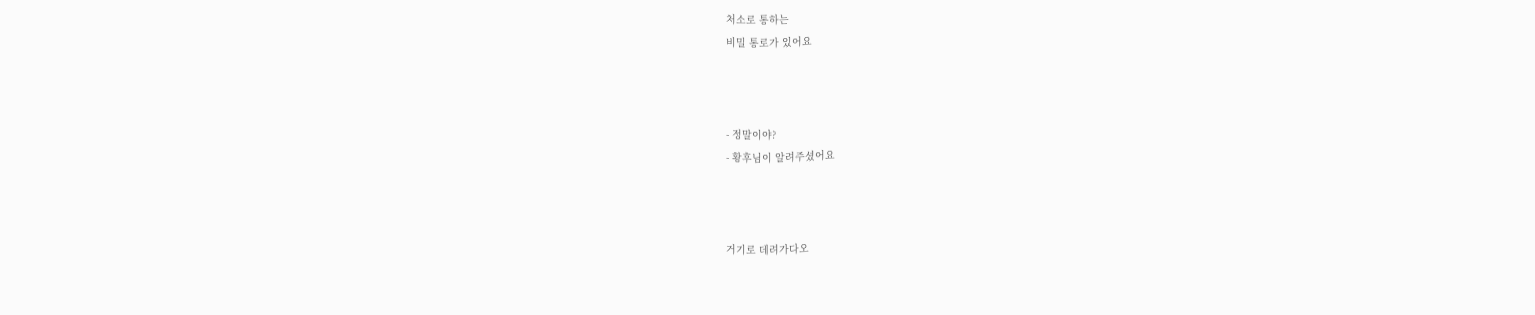처소로 통하는
비밀 통로가 있어요



- 정말이야?
- 황후님이 알려주셨어요



거기로 데려가다오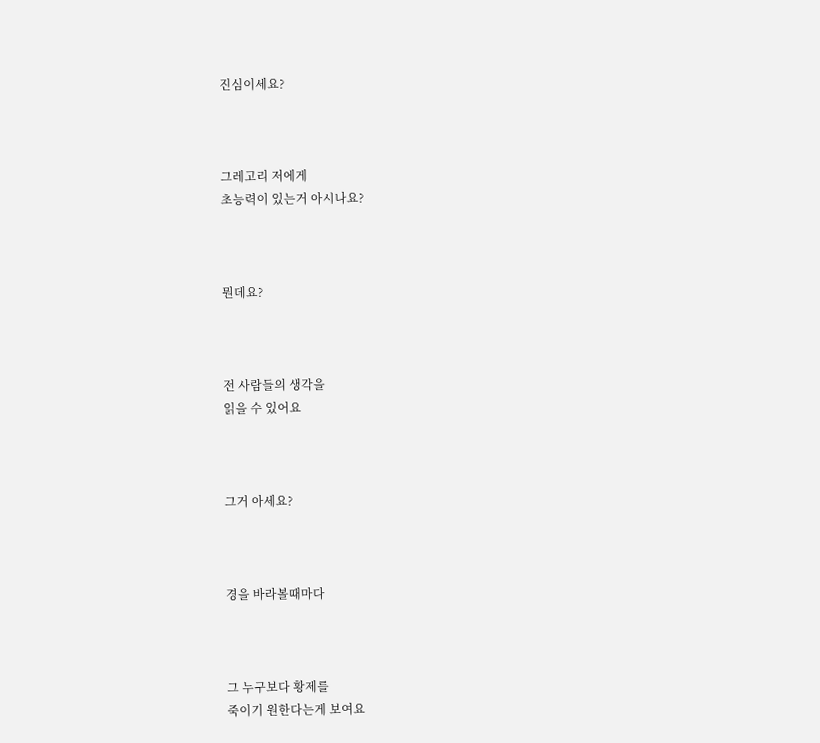진심이세요?



그레고리 저에게
초능력이 있는거 아시나요?



뭔데요?



전 사람들의 생각을
읽을 수 있어요



그거 아세요?



경을 바라볼때마다



그 누구보다 황제를
죽이기 원한다는게 보여요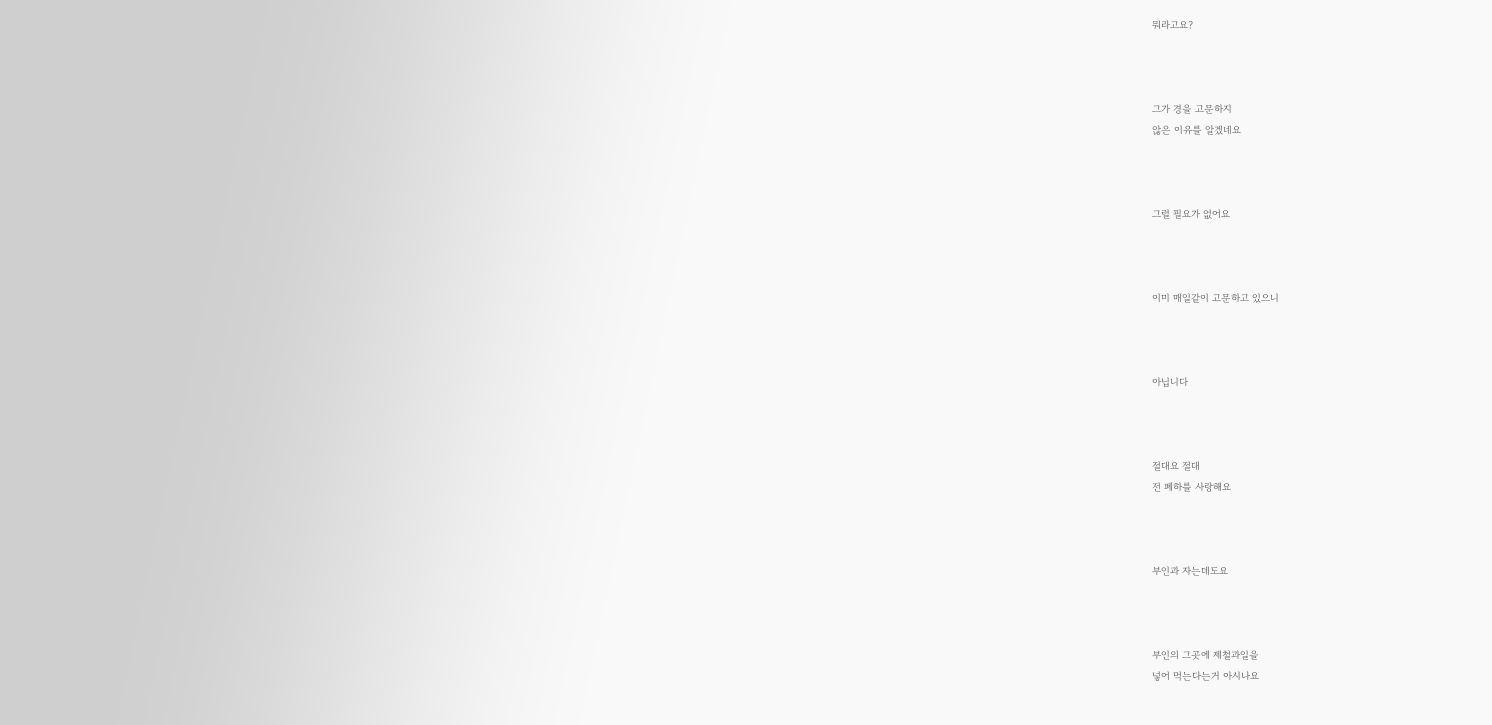뭐라고요?



그가 경을 고문하지
않은 이유를 알겠네요



그럴 필요가 없어요



이미 매일같이 고문하고 있으니



아닙니다



절대요 절대
전 폐하를 사랑해요



부인과 자는데도요



부인의 그곳에 제철과일을
넣어 먹는다는거 아시나요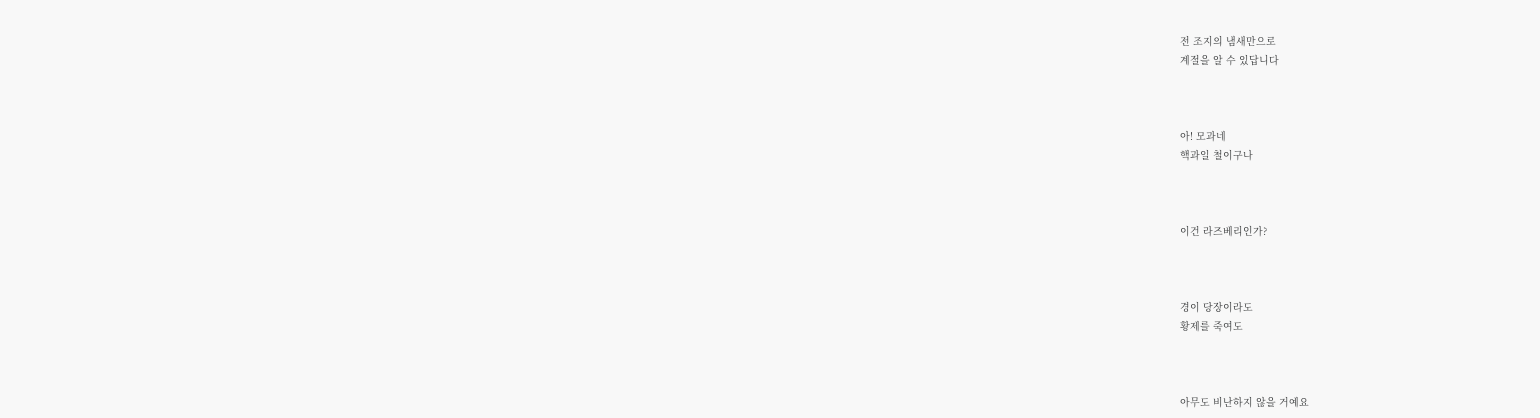전 조지의 냄새만으로
계절을 알 수 있답니다



아! 모과네
핵과일 철이구나



이건 라즈베리인가?



경이 당장이라도
황제를 죽여도



아무도 비난하지 않을 거예요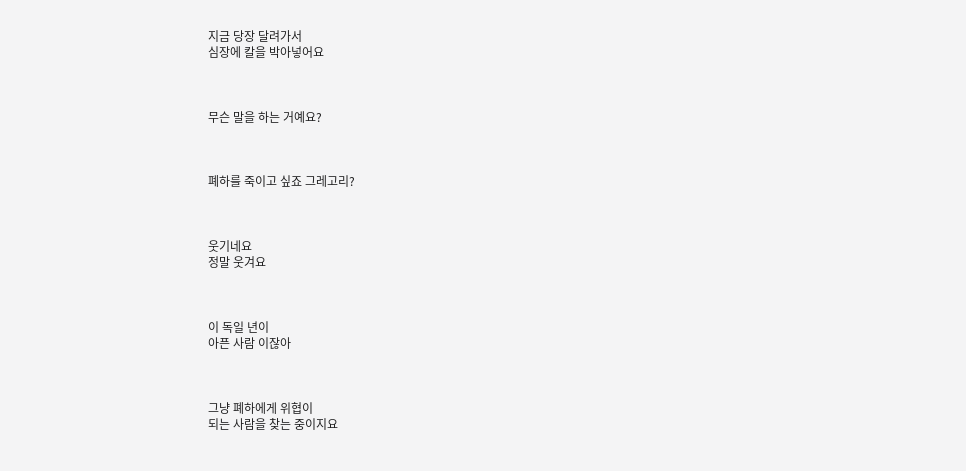지금 당장 달려가서
심장에 칼을 박아넣어요



무슨 말을 하는 거예요?



폐하를 죽이고 싶죠 그레고리?



웃기네요
정말 웃겨요



이 독일 년이
아픈 사람 이잖아



그냥 폐하에게 위협이
되는 사람을 찾는 중이지요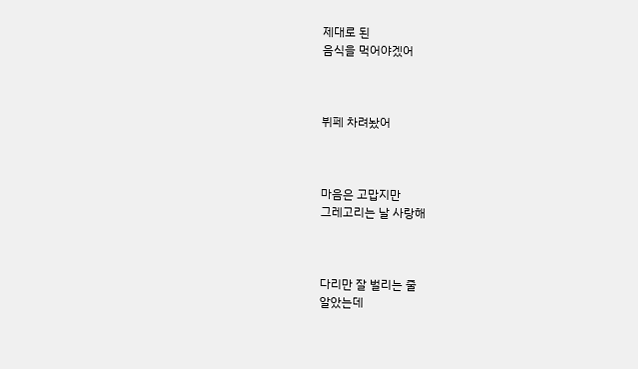제대로 된
음식을 먹어야겠어



뷔페 차려놨어



마음은 고맙지만
그레고리는 날 사랑해



다리만 잘 벌리는 줄
알았는데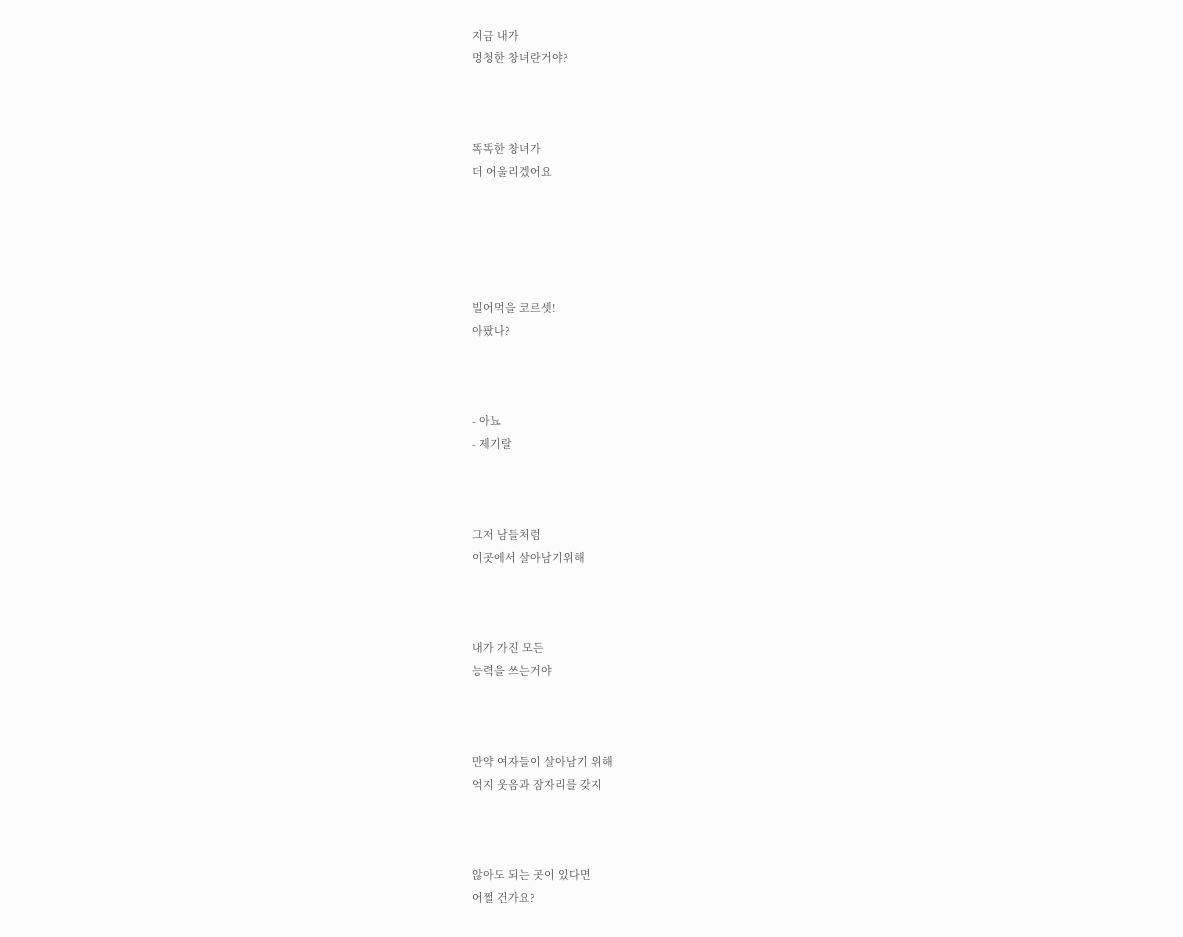지금 내가
멍청한 창녀란거야?



똑똑한 창녀가
더 어울리겠어요





빌어먹을 코르셋!
아팠나?



- 아뇨
- 제기랄



그저 남들처럼
이곳에서 살아남기위해



내가 가진 모든
능력을 쓰는거야



만약 여자들이 살아남기 위해
억지 웃음과 잠자리를 갖지



않아도 되는 곳이 있다면
어쩔 건가요?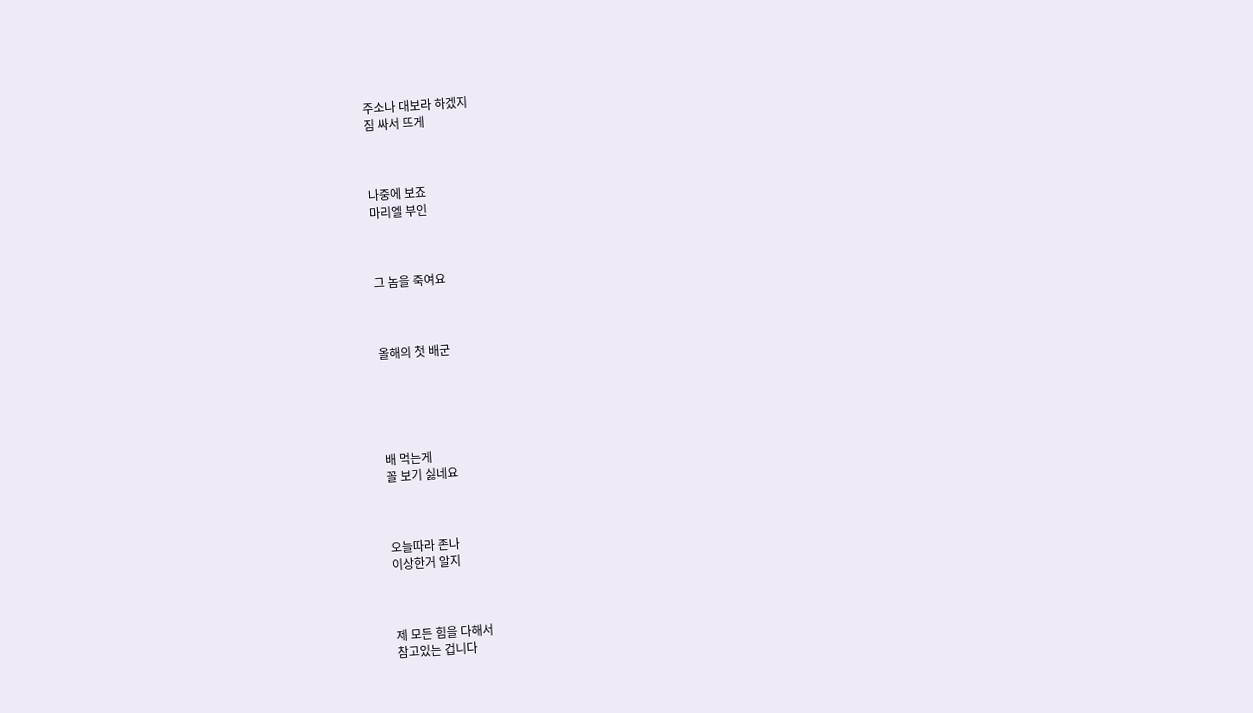주소나 대보라 하겠지
짐 싸서 뜨게



나중에 보죠
마리엘 부인



그 놈을 죽여요



올해의 첫 배군





배 먹는게
꼴 보기 싫네요



오늘따라 존나
이상한거 알지



제 모든 힘을 다해서
참고있는 겁니다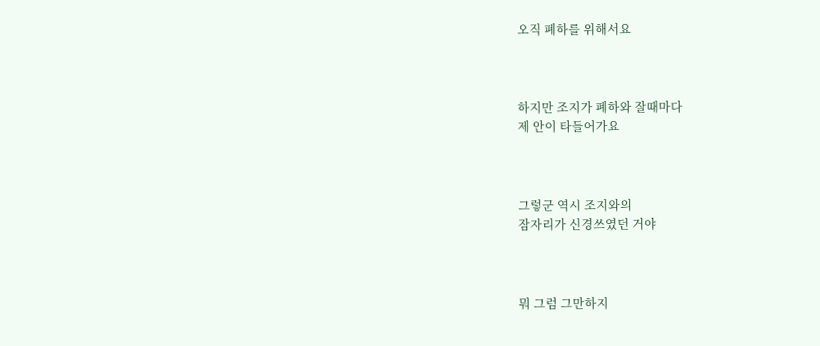오직 폐하를 위해서요



하지만 조지가 폐하와 잘때마다
제 안이 타들어가요



그렇군 역시 조지와의
잠자리가 신경쓰였던 거야



뭐 그럼 그만하지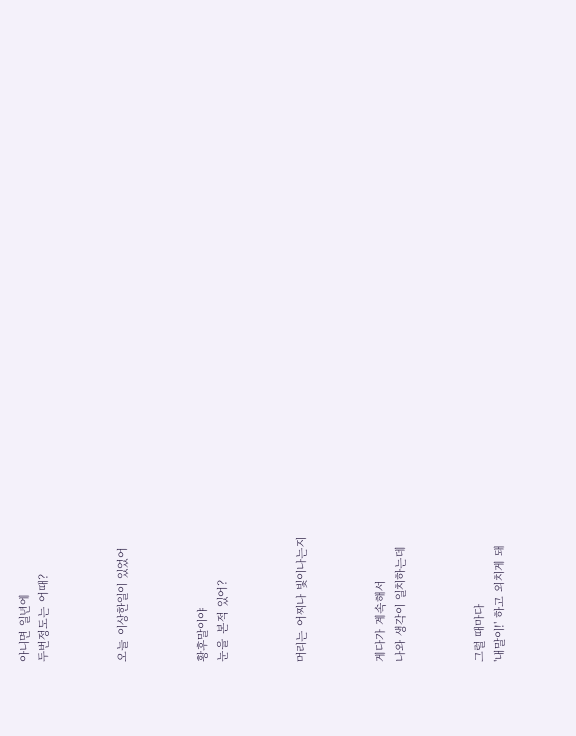아니면 일년에
두번정도는 어때?



오늘 이상한일이 있었어



황후말이야
눈을 본적 있어?



머리는 어찌나 빛이나는지



게다가 계속해서
나와 생각이 일치하는데



그럴 때마다
'내말이!' 하고 외치게 돼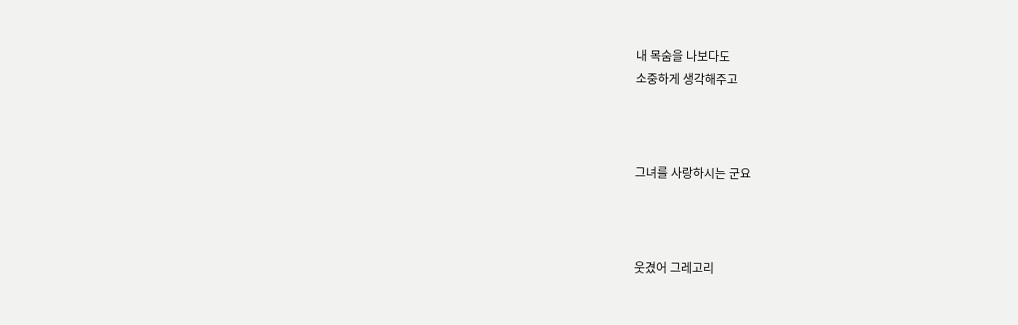내 목숨을 나보다도
소중하게 생각해주고



그녀를 사랑하시는 군요



웃겼어 그레고리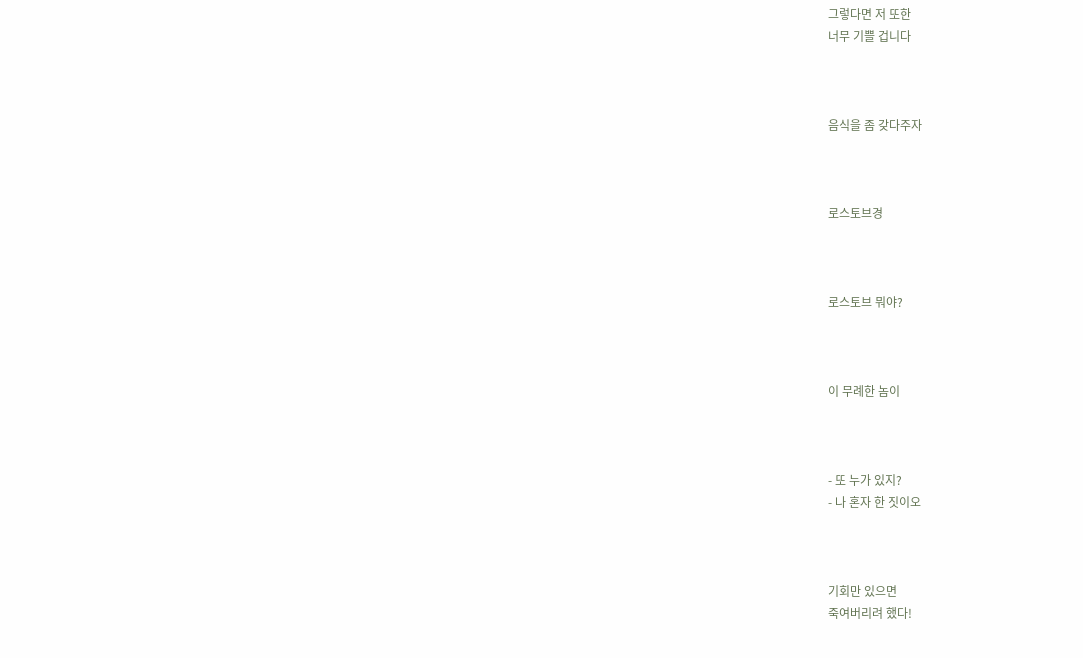그렇다면 저 또한
너무 기쁠 겁니다



음식을 좀 갖다주자



로스토브경



로스토브 뭐야?



이 무례한 놈이



- 또 누가 있지?
- 나 혼자 한 짓이오



기회만 있으면
죽여버리려 했다!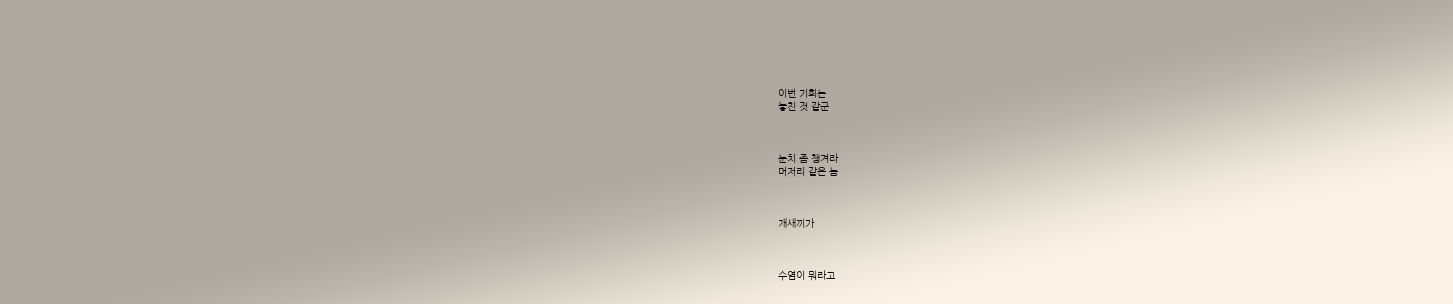이번 기회는
놓친 것 같군



눈치 좀 챙겨라
머저리 같은 놈



개새끼가



수염이 뭐라고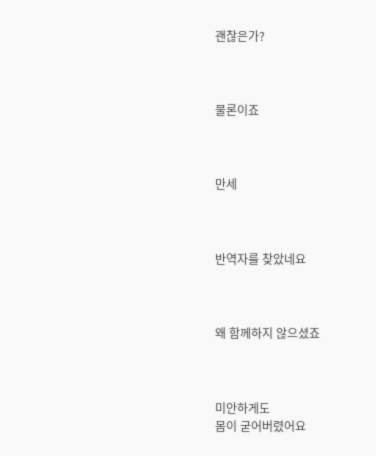괜찮은가?



물론이죠



만세



반역자를 찾았네요



왜 함께하지 않으셨죠



미안하게도
몸이 굳어버렸어요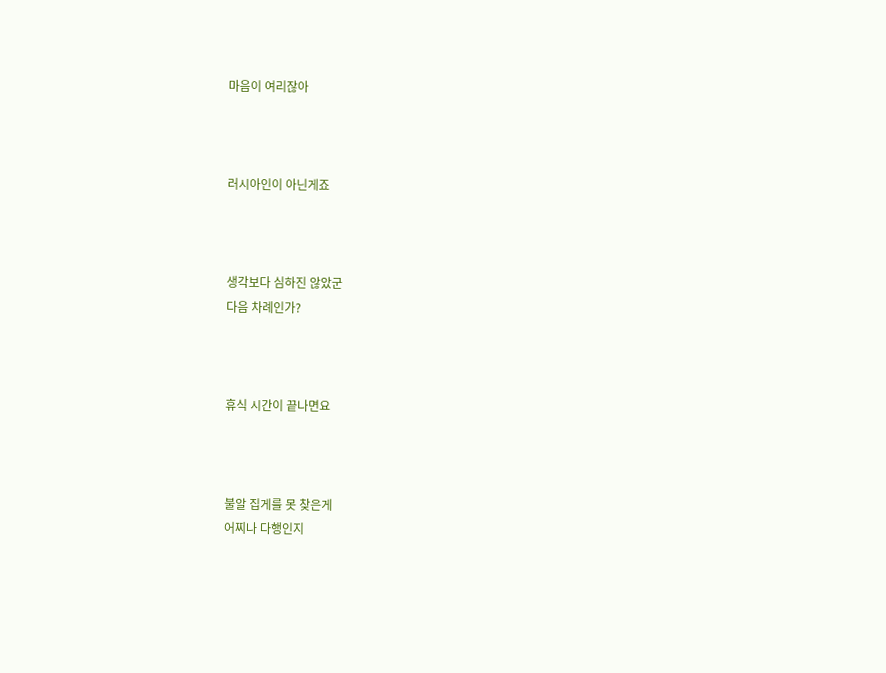마음이 여리잖아



러시아인이 아닌게죠



생각보다 심하진 않았군
다음 차례인가?



휴식 시간이 끝나면요



불알 집게를 못 찾은게
어찌나 다행인지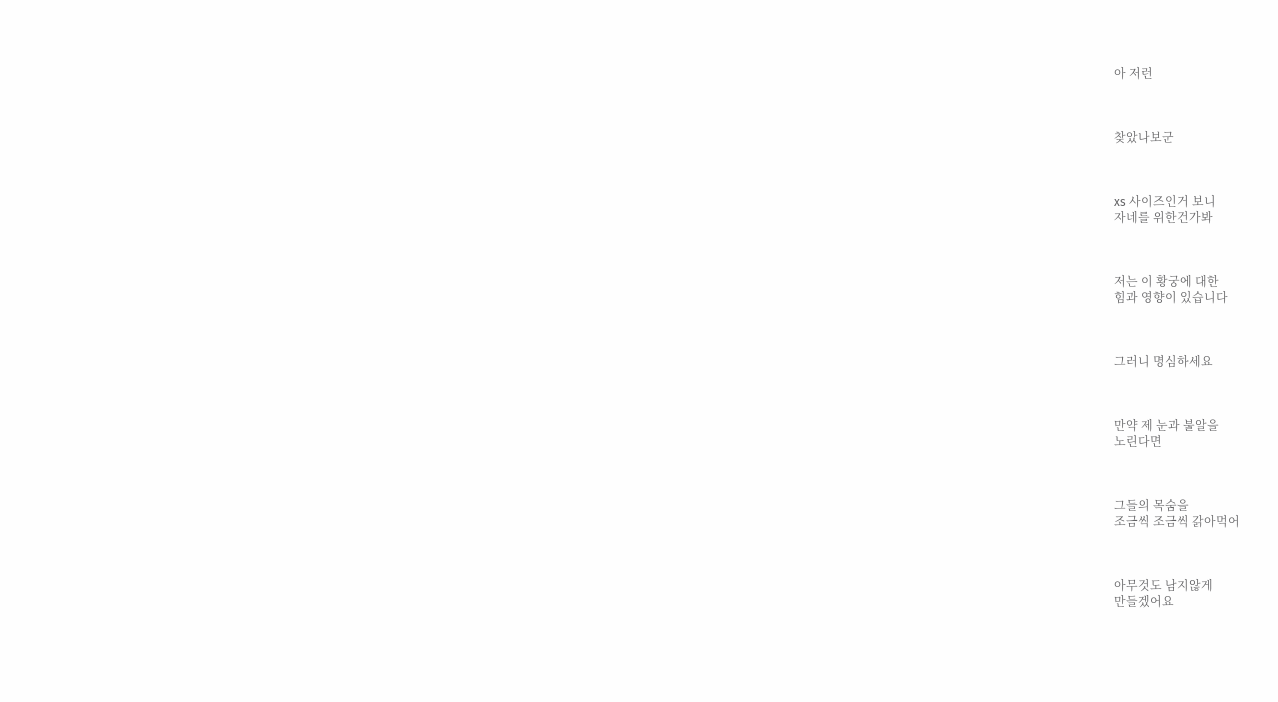아 저런



찾았나보군



xs 사이즈인거 보니
자네를 위한건가봐



저는 이 황궁에 대한
힘과 영향이 있습니다



그러니 명심하세요



만약 제 눈과 불알을
노린다면



그들의 목숨을
조금씩 조금씩 갉아먹어



아무것도 남지않게
만들겠어요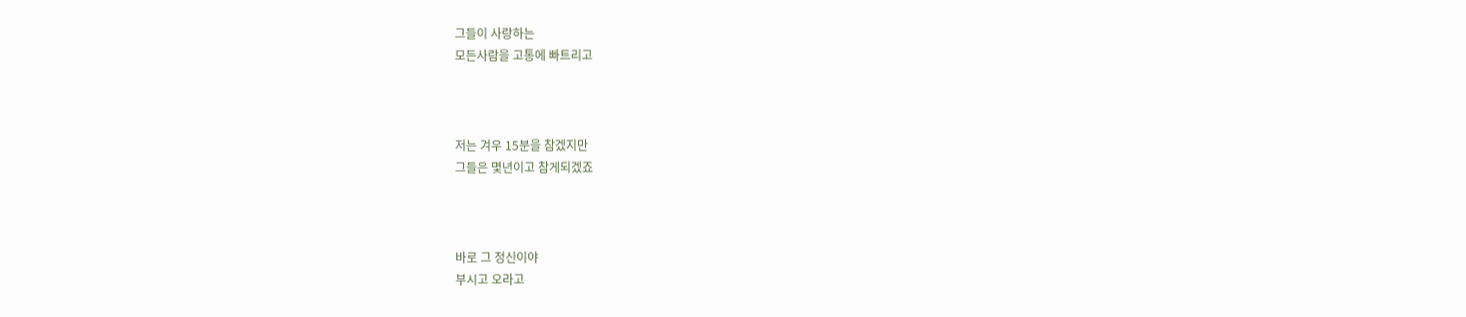그들이 사랑하는
모든사람을 고통에 빠트리고



저는 겨우 15분을 참겠지만
그들은 몇년이고 참게되겠죠



바로 그 정신이야
부시고 오라고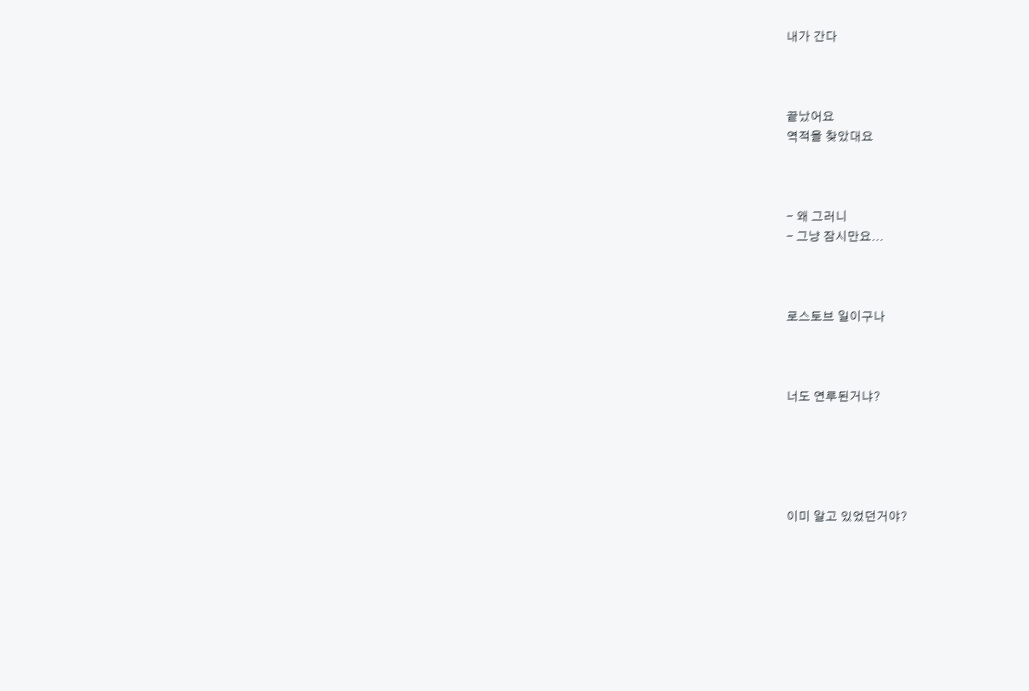내가 간다



끝났어요
역적을 찾았대요



- 왜 그러니
- 그냥 잠시만요...



로스토브 일이구나



너도 연루된거냐?





이미 알고 있었던거야?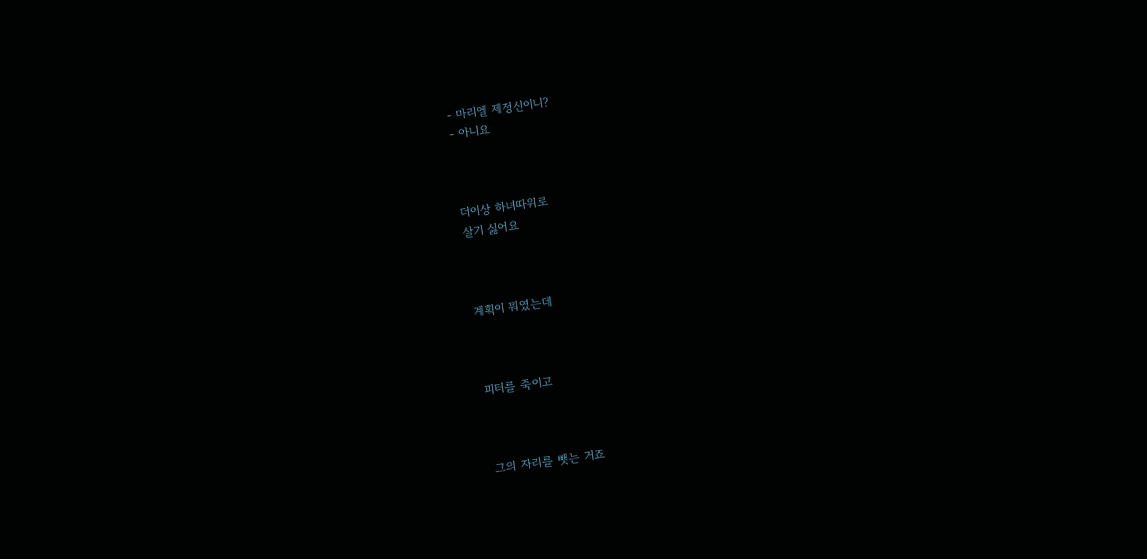- 마리엘 제정신이니?
- 아니요



더이상 하녀따위로
살기 싫어요



계획이 뭐였는데



피터를 죽이고



그의 자리를 뺏는 거죠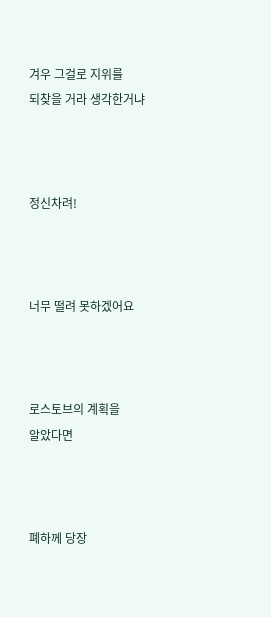겨우 그걸로 지위를
되찾을 거라 생각한거냐



정신차려!



너무 떨려 못하겠어요



로스토브의 계획을
알았다면



폐하께 당장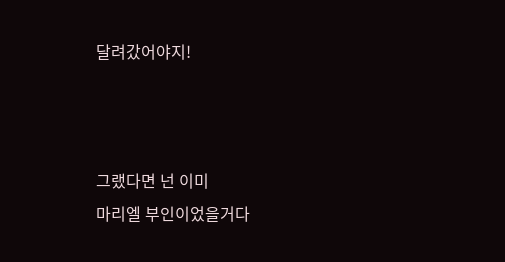달려갔어야지!



그랬다면 넌 이미
마리엘 부인이었을거다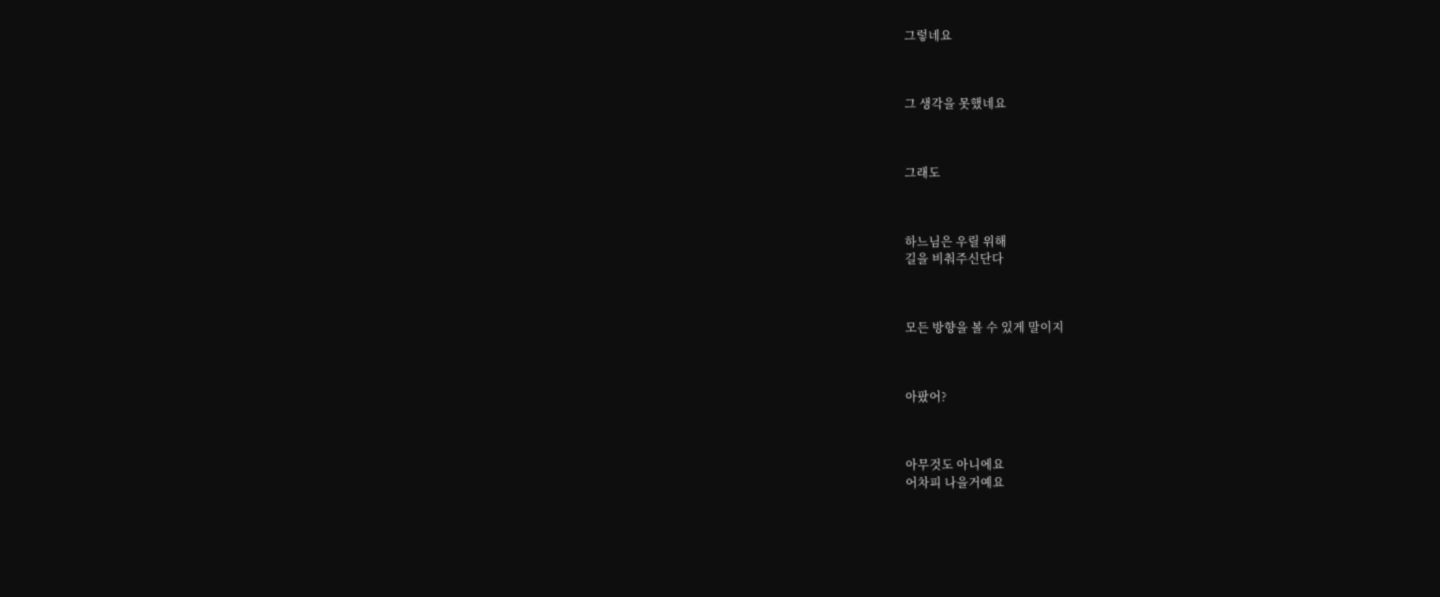그렇네요



그 생각을 못했네요



그래도



하느님은 우릴 위해
길을 비춰주신단다



모든 방향을 볼 수 있게 말이지



아팠어?



아무것도 아니에요
어차피 나을거예요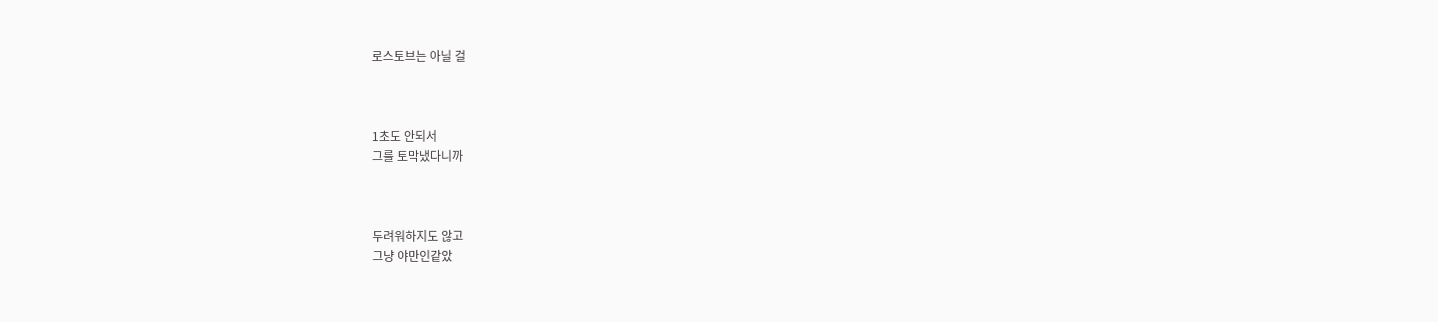로스토브는 아닐 걸



1초도 안되서
그를 토막냈다니까



두려워하지도 않고
그냥 야만인같았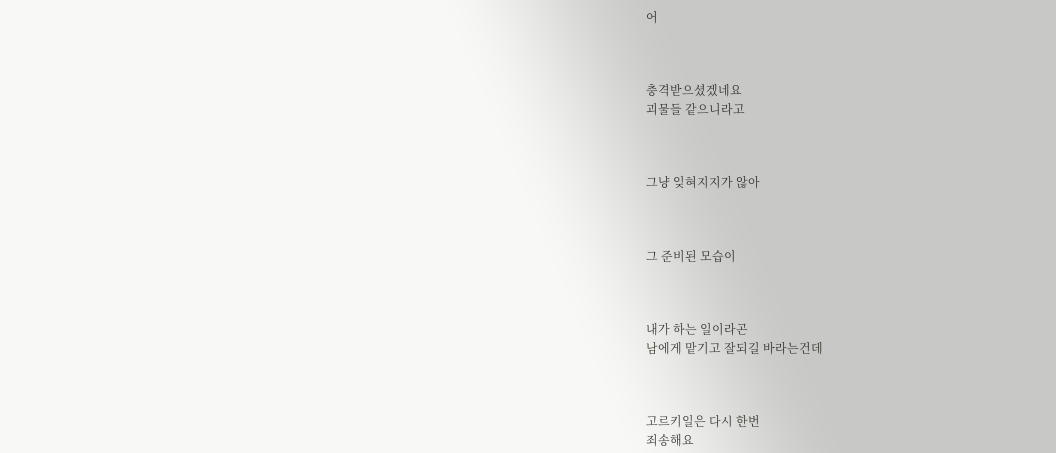어



충격받으셨겠네요
괴물들 같으니라고



그냥 잊혀지지가 않아



그 준비된 모습이



내가 하는 일이라곤
남에게 맡기고 잘되길 바라는건데



고르키일은 다시 한번
죄송해요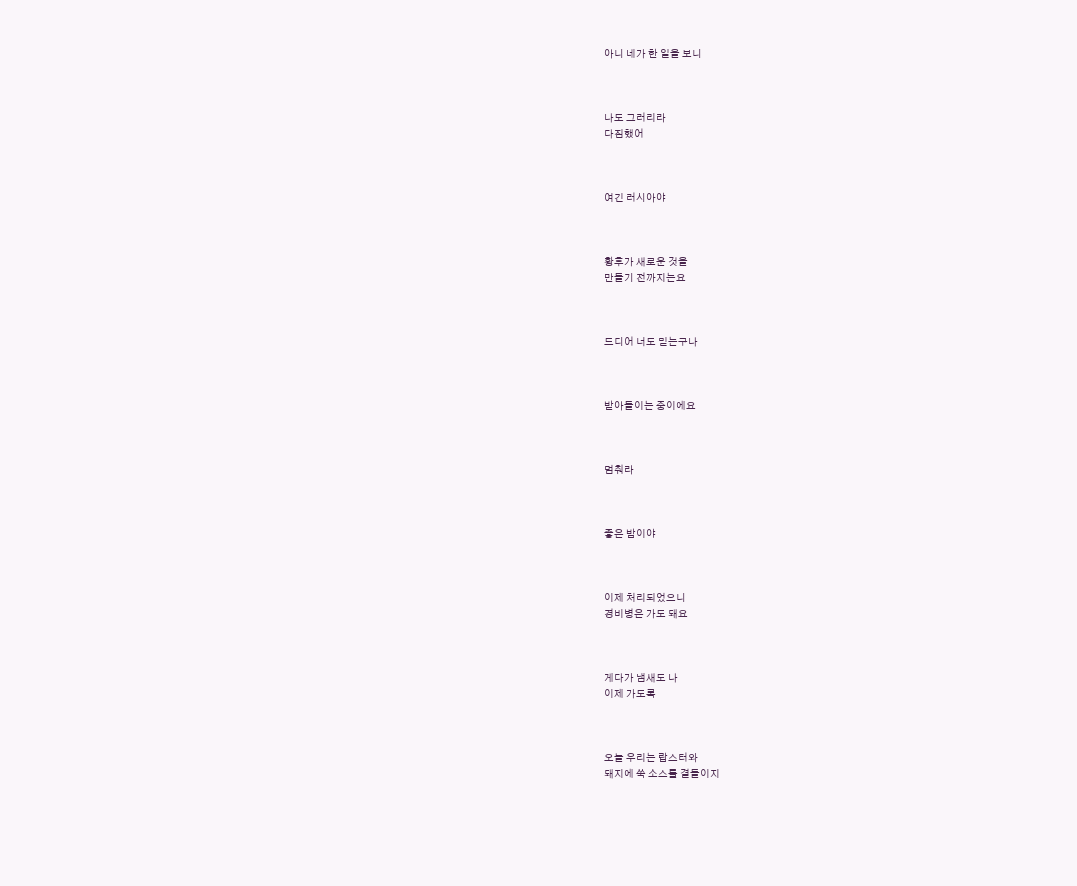아니 네가 한 일을 보니



나도 그러리라
다짐했어



여긴 러시아야



황후가 새로운 것을
만들기 전까지는요



드디어 너도 믿는구나



받아들이는 중이에요



멈춰라



좋은 밤이야



이제 처리되었으니
경비병은 가도 돼요



게다가 냄새도 나
이제 가도록



오늘 우리는 랍스터와
돼지에 쑥 소스를 곁들이지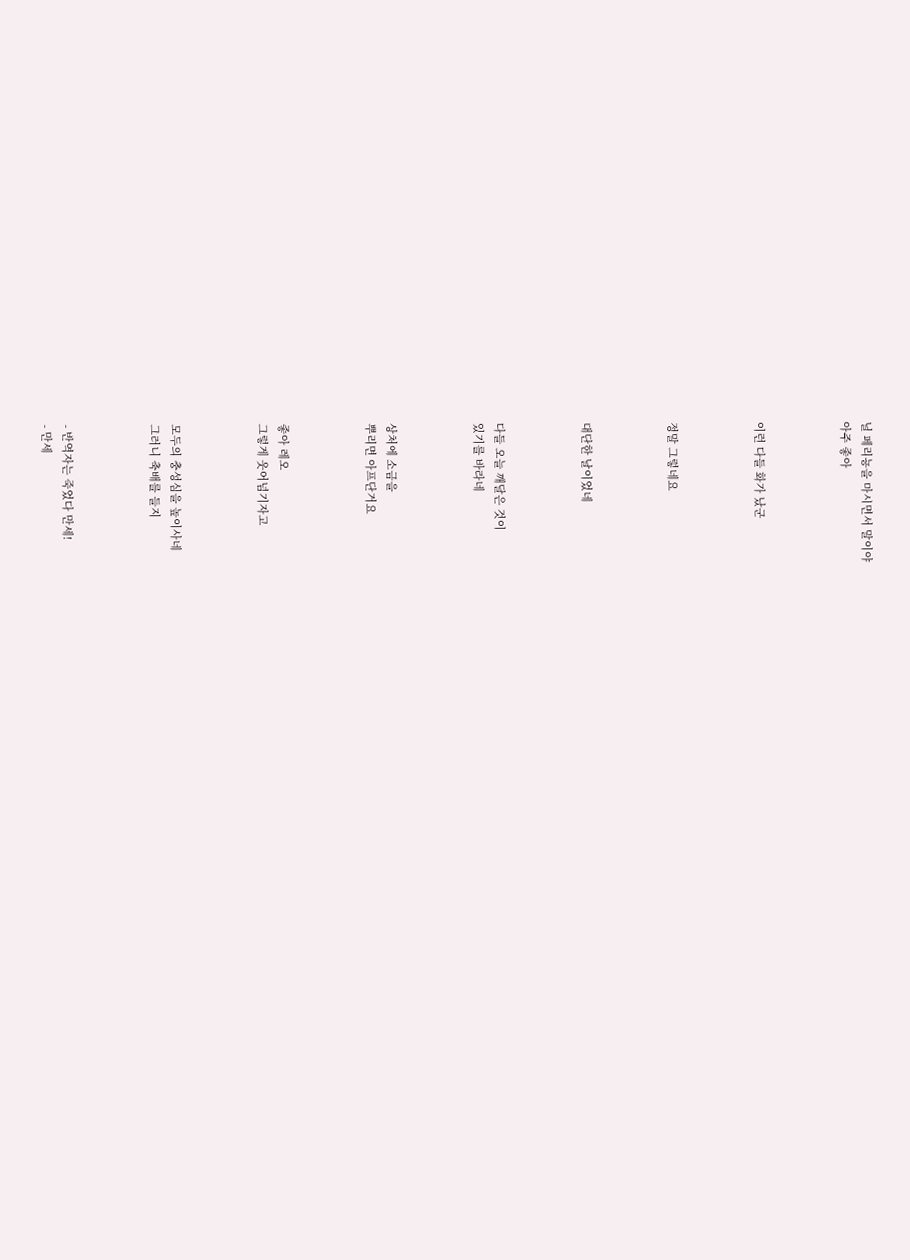닐 페리뇽을 마시면서 말이야
아주 좋아



이런 다들 화가 났군



정말 그렇네요



대단한 날이었네



다들 오늘 깨달은 것이
있기를 바라네



상처에 소금을
뿌리면 아프단거요



좋아 레오
그렇게 웃어넘기자고



모두의 충성심을 높이사네
그러니 축배를 들지



- 반역자는 죽었다 만세!
- 만세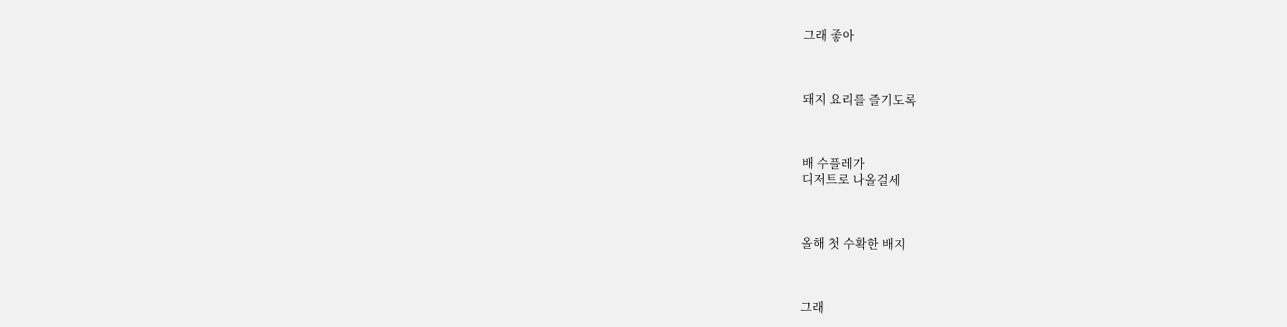그래 좋아



돼지 요리를 즐기도록



배 수플레가
디저트로 나올걸세



올해 첫 수확한 배지



그래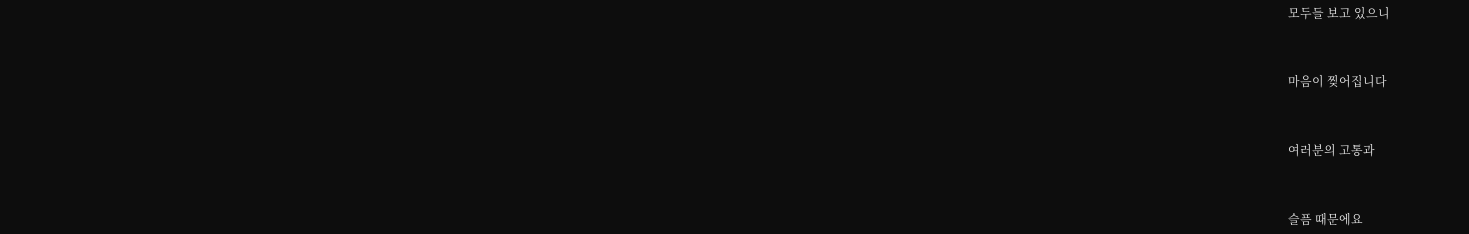모두들 보고 있으니



마음이 찢어집니다



여러분의 고통과



슬픔 때문에요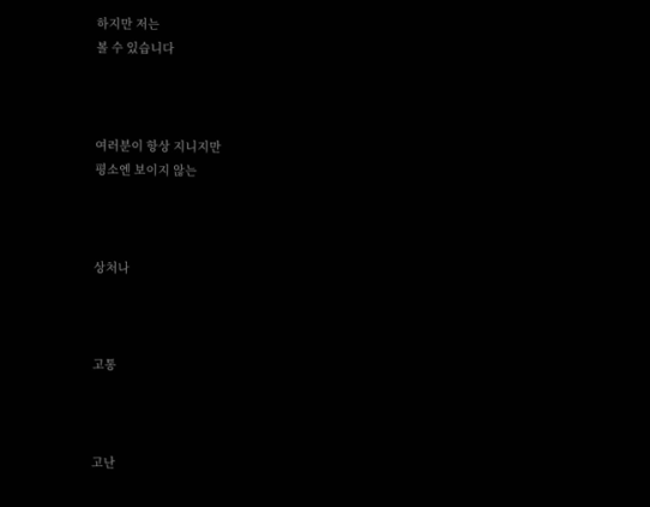하지만 저는
볼 수 있습니다



여러분이 항상 지니지만
평소엔 보이지 않는



상처나



고통



고난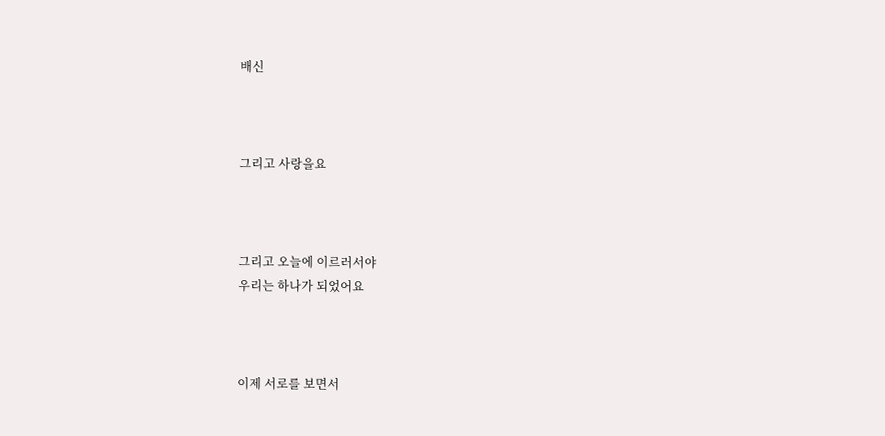배신



그리고 사랑을요



그리고 오늘에 이르러서야
우리는 하나가 되었어요



이제 서로를 보면서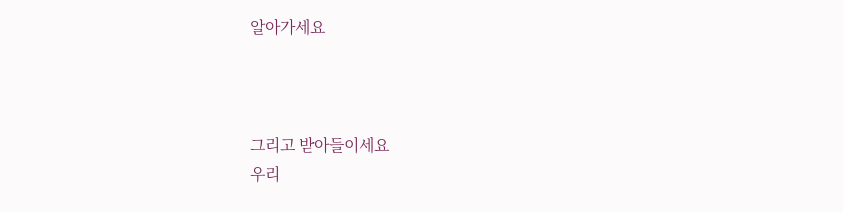알아가세요



그리고 받아들이세요
우리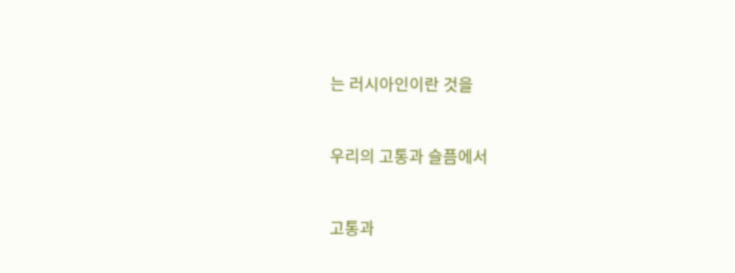는 러시아인이란 것을



우리의 고통과 슬픔에서



고통과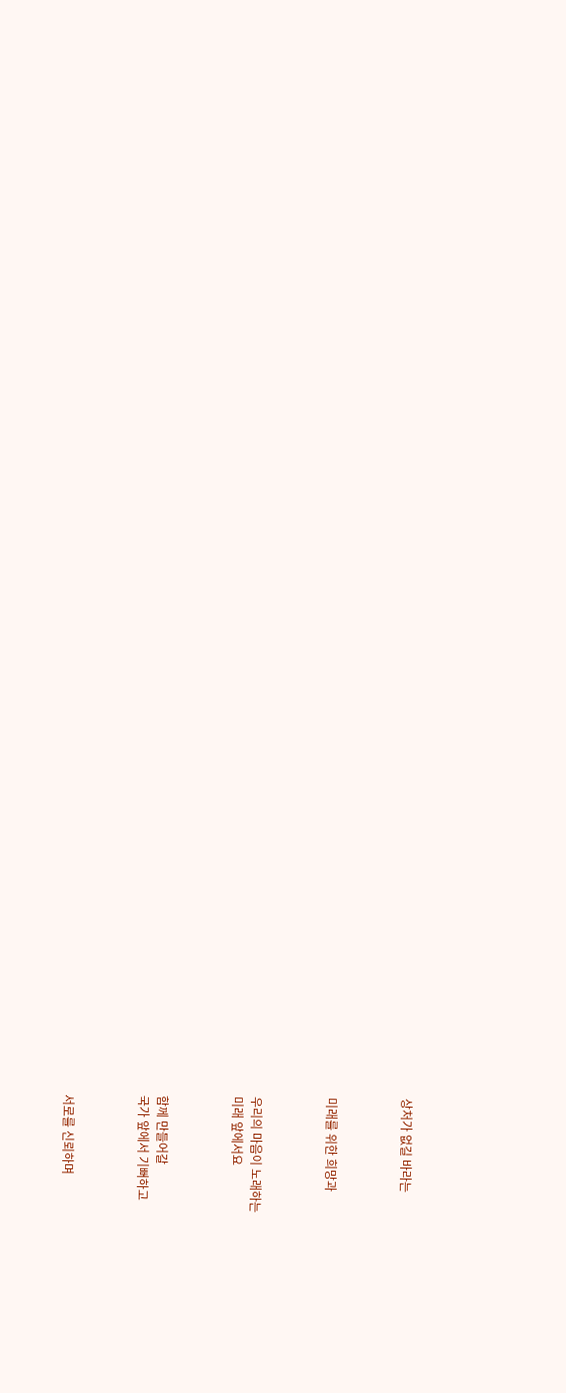상처가 없길 바라는



미래를 위한 희망과



우리의 마음이 노래하는
미래 앞에서요



함께 만들어갈
국가 앞에서 기뻐하고



서로를 신뢰하며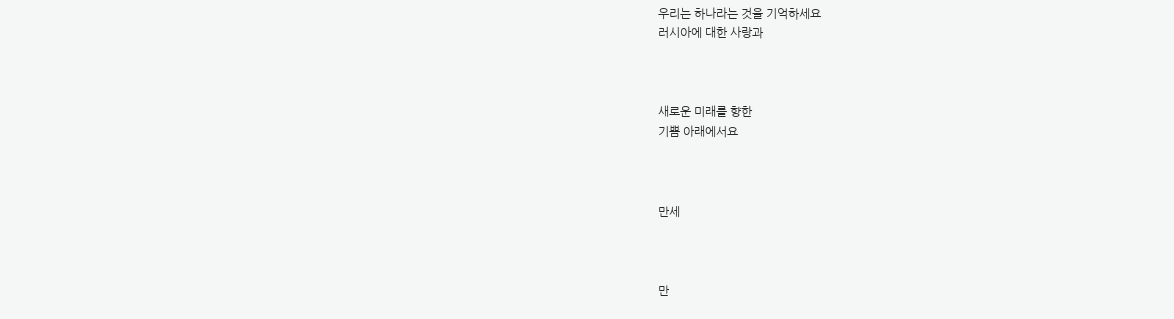우리는 하나라는 것을 기억하세요
러시아에 대한 사랑과



새로운 미래를 향한
기쁨 아래에서요



만세



만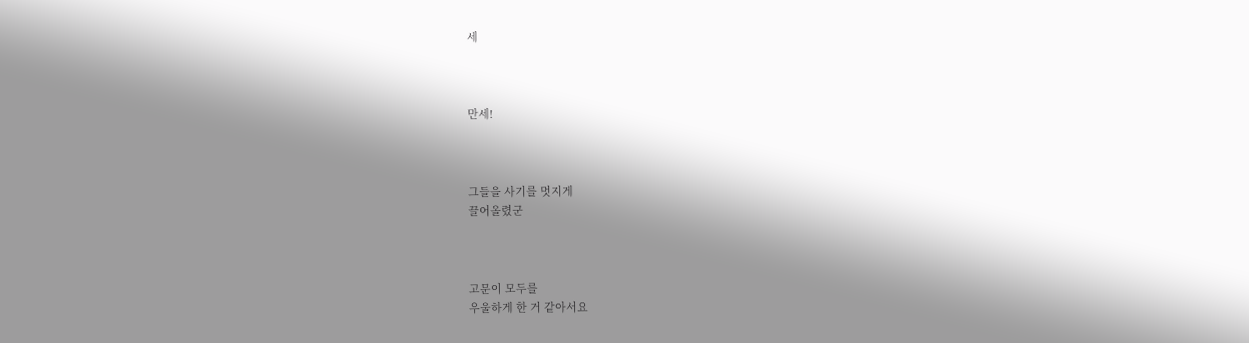세



만세!



그들을 사기를 멋지게
끌어올렸군



고문이 모두를
우울하게 한 거 같아서요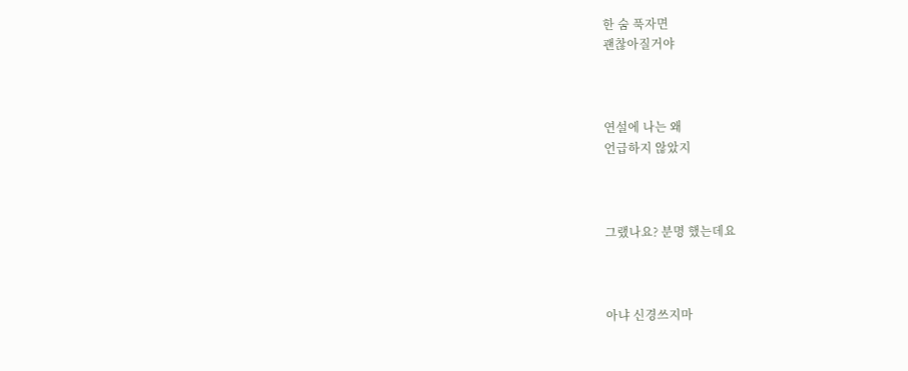한 숨 푹자면
괜찮아질거야



연설에 나는 왜
언급하지 않았지



그랬나요? 분명 했는데요



아냐 신경쓰지마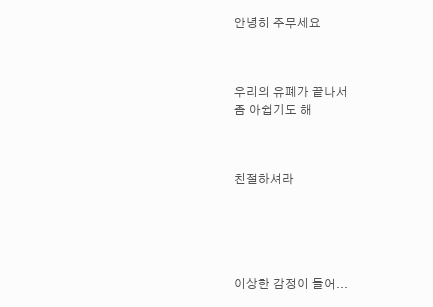안녕히 주무세요



우리의 유폐가 끝나서
좀 아쉽기도 해



친절하셔라





이상한 감정이 들어...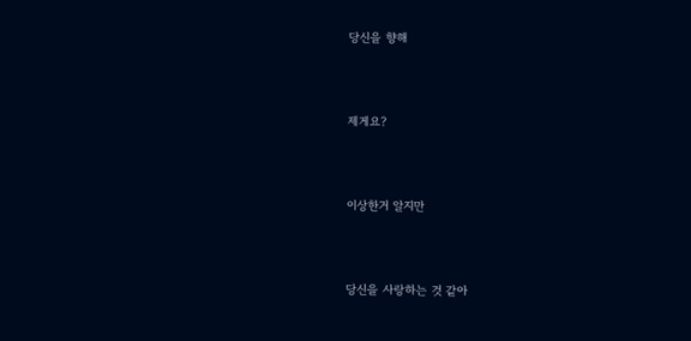당신을 향해



제게요?



이상한거 알지만



당신을 사랑하는 것 같아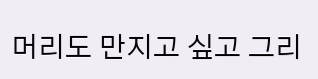머리도 만지고 싶고 그리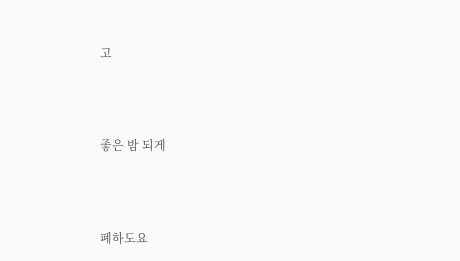고



좋은 밤 되게



폐하도요